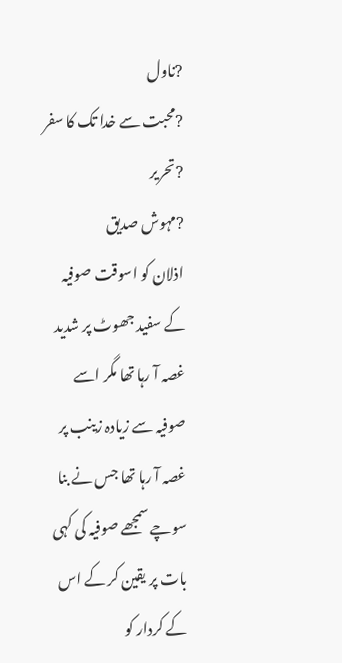?ناول
?محبت سے خدا تک کا سفر
?تحریر
?مہوش صدیق
اذلان کو اسوقت صوفیہ کے سفید جھوٹ پر شدید غصہ آ رہا تھا مگر اسے صوفیہ سے زیادہ زینب پر غصہ آ رہا تھا جس نے بنا سوچے سمجھے صوفیہ کی کہی بات پر یقین کر کے اس کے کردار کو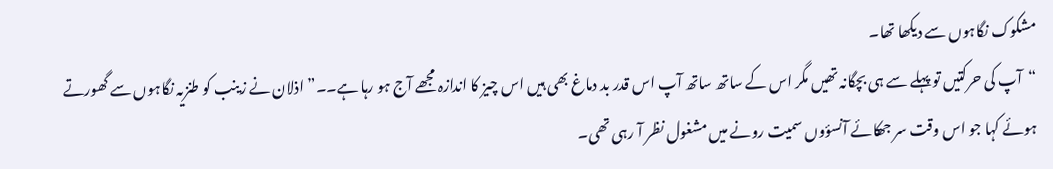مشکوک نگاہوں سے دیکھا تھا۔
“آپ کی حرکتیں تو پہلے سے ہی بچگانہ تھیں مگر اس کے ساتھ ساتھ آپ اس قدر بد دماغ بھی ہیں اس چیز کا اندازہ مجھے آج ہو رہا ہے۔۔” اذلان نے زینب کو طنزیہ نگاہوں سے گھورتے ہوئے کہا جو اس وقت سر جھکائے آنسؤوں سمیت رونے میں مشغول نظر آ رہی تھی۔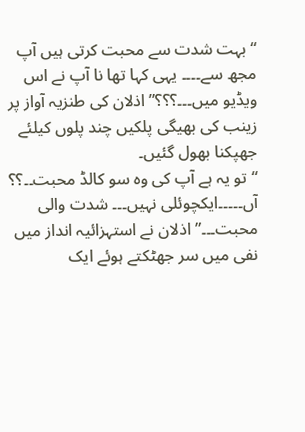“بہت شدت سے محبت کرتی ہیں آپ مجھ سے۔۔۔۔ یہی کہا تھا نا آپ نے اس ویڈیو میں۔۔۔؟؟؟”اذلان کی طنزیہ آواز پر زینب کی بھیگی پلکیں چند پلوں کیلئے جھپکنا بھول گئیں۔
“تو یہ ہے آپ کی وہ سو کالڈ محبت۔۔؟؟ آں۔۔۔۔۔ایکچوئلی نہیں۔۔۔ شدت والی محبت۔۔۔” اذلان نے استہزائیہ انداز میں نفی میں سر جھٹکتے ہوئے ایک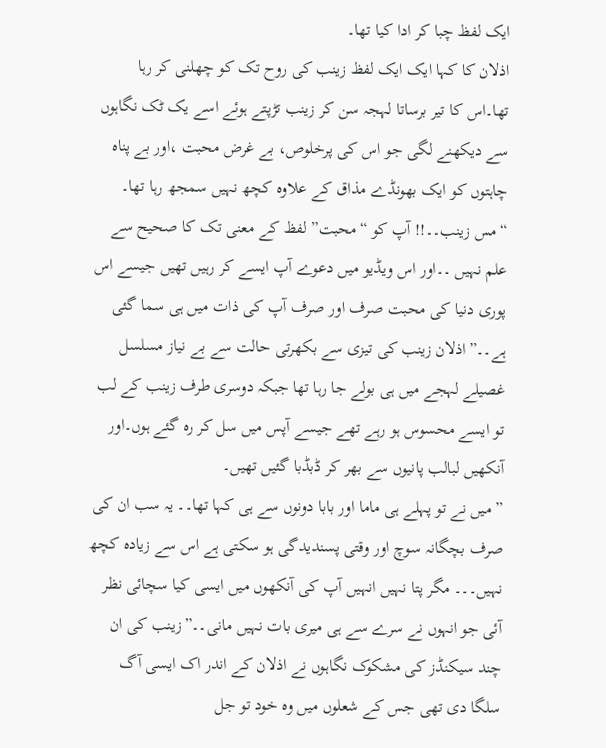ایک لفظ چبا کر ادا کیا تھا۔
اذلان کا کہا ایک ایک لفظ زینب کی روح تک کو چھلنی کر رہا تھا۔اس کا تیر برساتا لہجہ سن کر زینب تڑپتے ہوئے اسے یک ٹک نگاہوں سے دیکھنے لگی جو اس کی پرخلوص، بے غرض محبت ،اور بے پناہ چاہتوں کو ایک بھونڈے مذاق کے علاوہ کچھ نہیں سمجھ رہا تھا۔
“مس زینب۔۔!! آپ کو “محبت” لفظ کے معنی تک کا صحیح سے علم نہیں ۔۔اور اس ویڈیو میں دعوے آپ ایسے کر رہیں تھیں جیسے اس پوری دنیا کی محبت صرف اور صرف آپ کی ذات میں ہی سما گئی ہے۔۔”اذلان زینب کی تیزی سے بکھرتی حالت سے بے نیاز مسلسل غصیلے لہجے میں ہی بولے جا رہا تھا جبکہ دوسری طرف زینب کے لب تو ایسے محسوس ہو رہے تھے جیسے آپس میں سل کر رہ گئے ہوں۔اور آنکھیں لبالب پانیوں سے بھر کر ڈبڈبا گئیں تھیں۔
” میں نے تو پہلے ہی ماما اور بابا دونوں سے ہی کہا تھا۔۔ یہ سب ان کی صرف بچگانہ سوچ اور وقتی پسندیدگی ہو سکتی ہے اس سے زیادہ کچھ نہیں۔۔۔ مگر پتا نہیں انہیں آپ کی آنکھوں میں ایسی کیا سچائی نظر آئی جو انہوں نے سرے سے ہی میری بات نہیں مانی۔۔”زینب کی ان چند سیکنڈز کی مشکوک نگاہوں نے اذلان کے اندر اک ایسی آگ سلگا دی تھی جس کے شعلوں میں وہ خود تو جل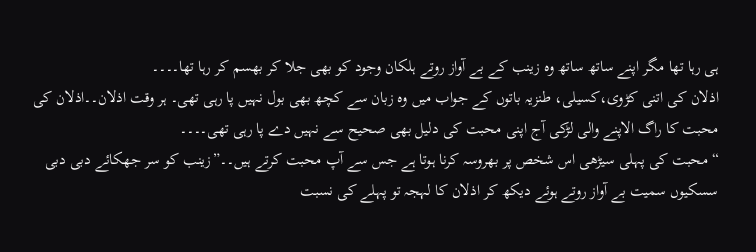ہی رہا تھا مگر اپنے ساتھ ساتھ وہ زینب کے بے آواز روتے ہلکان وجود کو بھی جلا کر بھسم کر رہا تھا۔۔۔۔
اذلان کی اتنی کڑوی،کسیلی، طنزیہ باتوں کے جواب میں وہ زبان سے کچھ بھی بول نہیں پا رہی تھی۔ ہر وقت اذلان۔۔اذلان کی محبت کا راگ الاپنے والی لڑکی آج اپنی محبت کی دلیل بھی صحیح سے نہیں دے پا رہی تھی۔۔۔۔
“محبت کی پہلی سیڑھی اس شخص پر بھروسہ کرنا ہوتا ہے جس سے آپ محبت کرتے ہیں۔۔”زینب کو سر جھکائے دبی دبی سسکیوں سمیت بے آواز روتے ہوئے دیکھ کر اذلان کا لہجہ تو پہلے کی نسبت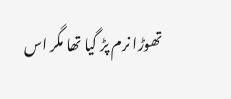تھوڑا نرم پڑ گیا تھا مگر اس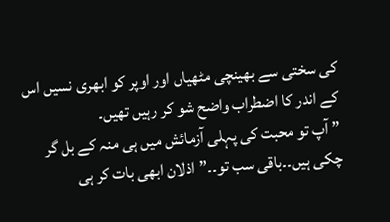کی سختی سے بھینچی مٹھیاں اور اوپر کو ابھری نسیں اس کے اندر کا اضطراب واضح شو کر رہیں تھیں۔
” آپ تو محبت کی پہلی آزمائش میں ہی منہ کے بل گر چکی ہیں۔۔باقی سب تو۔۔”اذلان ابھی بات کر ہی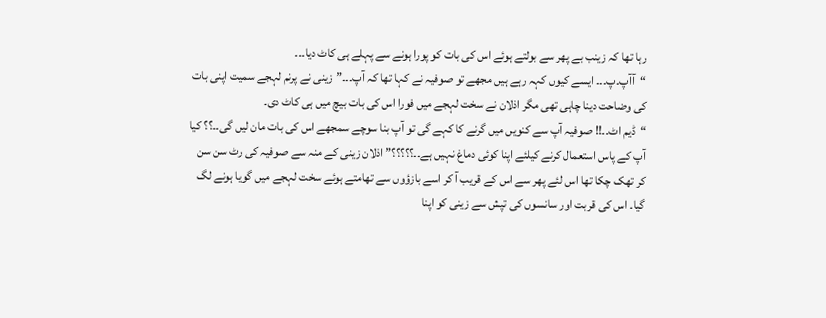رہا تھا کہ زینب بے پھر سے بولتے ہوئے اس کی بات کو پورا ہونے سے پہلے ہی کاٹ دیا۔۔۔
“آآپ۔پ۔۔۔ ایسے کیوں کہہ رہے ہیں مجھے تو صوفیہ نے کہا تھا کہ آپ۔۔۔”زینی نے پرنم لہجے سمیت اپنی بات کی وضاحت دینا چاہی تھی مگر اذلان نے سخت لہجے میں فورا اس کی بات بیچ میں ہی کاٹ دی۔
“ڈیم اٹ۔۔!! صوفیہ آپ سے کنویں میں گرنے کا کہے گی تو آپ بنا سوچے سمجھے اس کی بات مان لیں گی۔۔؟؟ کیا آپ کے پاس استعمال کرنے کیلئے اپنا کوئی دماغ نہیں ہے۔۔؟؟؟؟؟” اذلان زینی کے منہ سے صوفیہ کی رٹ سن سن کر تھک چکا تھا اس لئے پھر سے اس کے قریب آ کر اسے بازؤوں سے تھامتے ہوئے سخت لہجے میں گویا ہونے لگ گیا۔ اس کی قربت اور سانسوں کی تپش سے زینی کو اپنا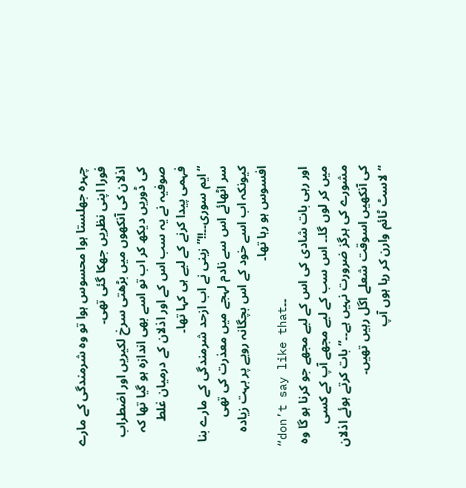چہرہ جھلستا ہوا محسوس ہوا تو وہ شرمندگی کے مارے فورا اپنی نظریں جھکا گئی تھی۔
اذلان کی آنکھوں میں بڑھتی سرخ لکیریں اور اضطراب کی ڈوریں دیکھ کر اب تو اسے بھی اندازہ ہو گیا تھا کہ صوفیہ نے یہ سب اس کے اور اذلان کے درمیان غلط فہمی پیدا کرنے کے لیے ہی کہا تھا۔
“ایم سوری۔۔!!” زینی نے اب ازحد شرمندگی کے مارے بنا سر اٹھائے اس سے نادم لہجے میں معذرت کی تھی کیونکہ اب اسے خود کے اس بچگانہ رویے پر بہت زیادہ افسوس ہو رہا تھا۔
“don’t say like that۔۔
اور رہی بات شادی کی اس کے لیے مجھے جو کرنا ہو گا وہ میں کر لوں گا۔۔ اس سب کے لیے مجھے آپ کے کسی مشورے کی ہرگز ضرورت نہیں ہے۔۔”بات کرتے ہوئے اذلان کی آنکھیں اسوقت شعلے اگل رہیں تھیں۔
“لاسٹ ٹائم وارن کر رہا ہوں آپ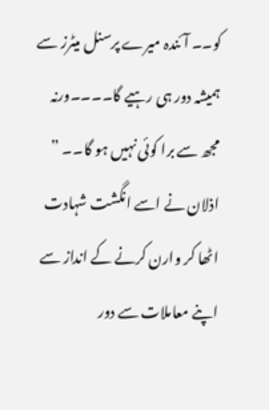کو۔۔ آئندہ میرے پرسنل میٹرز سے ہمیشہ دور ہی رہیے گا۔۔۔۔ورنہ مجھ سے برا کوئی نہیں ہو گا۔۔ ” اذلان نے اسے انگشت شہادت اٹھا کر وارن کرنے کے انداز سے اپنے معاملات سے دور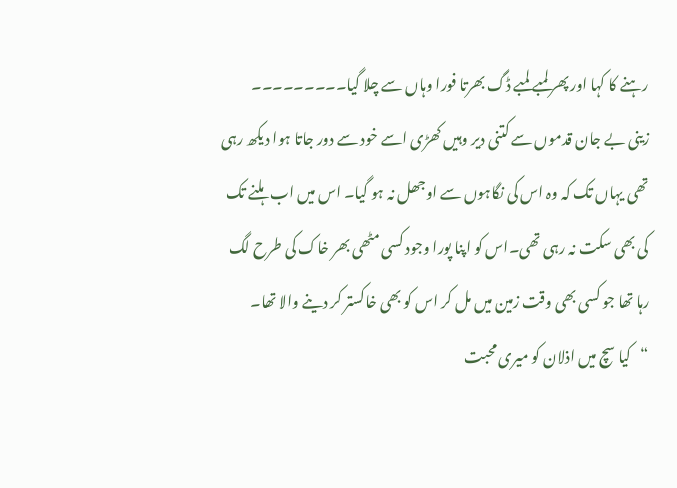رہنے کا کہا اور پھر لمبے لمبے ڈگ بھرتا فورا وہاں سے چلا گیا۔۔۔۔۔۔۔۔۔
زینی بے جان قدموں سے کتنی دیر وہیں کھڑی اسے خود سے دور جاتا ہوا دیکھ رہی تھی یہاں تک کہ وہ اس کی نگاہوں سے اوجھل نہ ہو گیا۔ اس میں اب ہلنے تک کی بھی سکت نہ رہی تھی۔اس کو اپنا پورا وجود کسی مٹھی بھر خاک کی طرح لگ رہا تھا جو کسی بھی وقت زمین میں مل کر اس کو بھی خاکستر کر دینے والا تھا۔
“کیا سچ میں اذلان کو میری محبت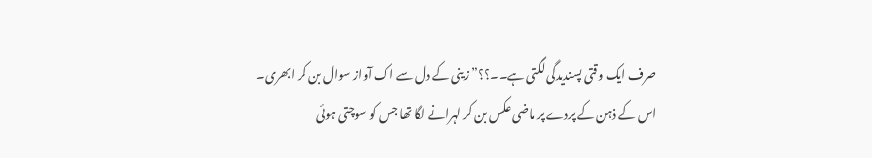صرف ایک وقتی پسندیدگی لگتی ہے۔۔؟؟”زینی کے دل سے اک آواز سوال بن کر ابھری۔
اس کے ذہن کے پردے پر ماضی عکس بن کر لہرانے لگا تھا جس کو سوچتی ہوئی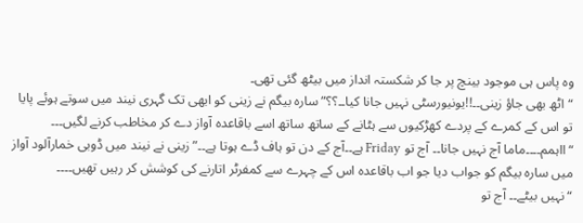وہ پاس ہی موجود بینچ پر جا کر شکستہ انداز میں بیٹھ گئی تھی۔
“اٹھ بھی جاؤ زینی۔۔!!یونیورسٹی نہیں جانا کیا۔۔؟؟” سارہ بیگم نے زینی کو ابھی تک گہری نیند میں سوتے ہوئے پایا تو اس کے کمرے کے پردے کھڑکیوں سے ہٹانے کے ساتھ ساتھ اسے باقاعدہ آواز دے کر مخاطب کرنے لگیں۔۔۔
“ااہمم۔۔۔۔ماما آج نہیں جانا۔۔ آج تو Friday ہے۔۔آج کے دن تو ہاف ڈے ہوتا ہے۔۔”زینی نے نیند میں ڈوبی خمارآلود آواز میں سارہ بیگم کو جواب دیا جو اب باقاعدہ اس کے چہرے سے کمفرٹر اتارنے کی کوشش کر رہیں تھیں۔۔۔۔
“نہیں بیٹے۔۔ آج تو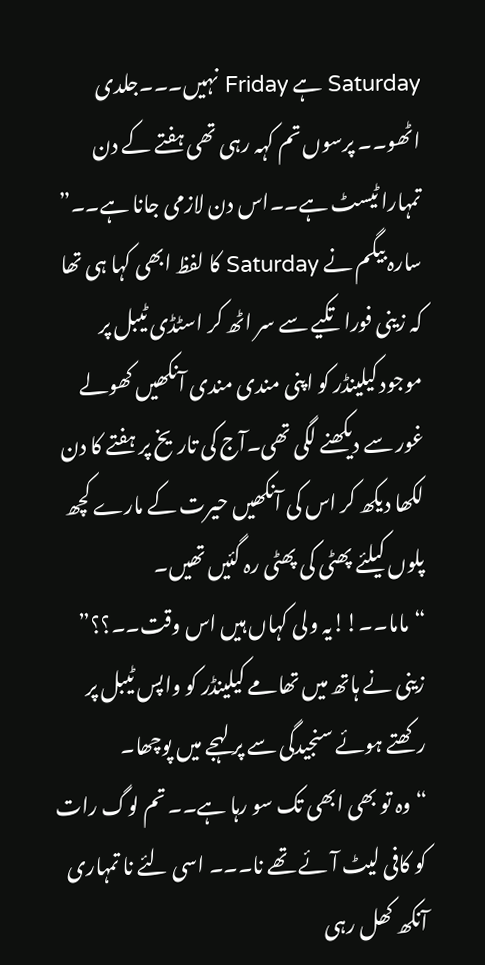Saturday ہے Friday نہیں۔۔۔جلدی اٹھو۔۔ پرسوں تم کہہ رہی تھی ہفتے کے دن تمہارا ٹیسٹ ہے۔۔اس دن لازمی جانا ہے۔۔” سارہ بیگم نے Saturday کا لفظ ابھی کہا ہی تھا کہ زینی فورا تکیے سے سر اٹھ کر اسٹڈی ٹیبل پر موجود کیلینڈر کو اپنی مندی مندی آنکھیں کھولے غور سے دیکھنے لگی تھی۔آج کی تاریخ پر ہفتے کا دن لکھا دیکھ کر اس کی آنکھیں حیرت کے مارے کچھ پلوں کیلئے پھٹی کی پھٹی رہ گئیں تھیں۔
“ماما۔۔!!یہ ولی کہاں ہیں اس وقت۔۔؟؟” زینی نے ہاتھ میں تھامے کیلینڈر کو واپس ٹیبل پر رکھتے ہوئے سنجیدگی سے پر لہجے میں پوچھا۔
“وہ تو بھی ابھی تک سو رہا ہے۔۔ تم لوگ رات کو کافی لیٹ آئے تھے نا۔۔۔ اسی لئے نا تمہاری آنکھ کھل رہی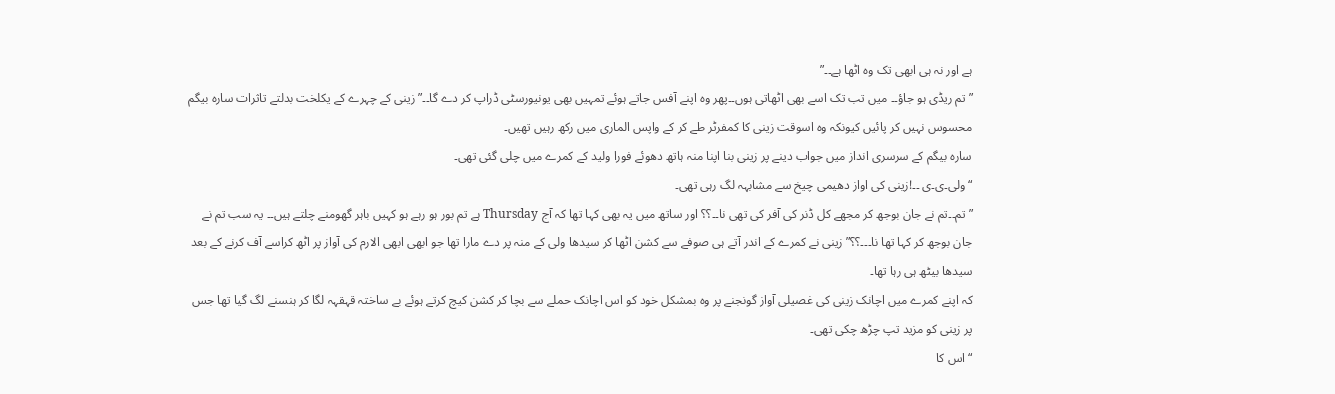ہے اور نہ ہی ابھی تک وہ اٹھا ہے۔۔”
” تم ریڈی ہو جاؤ۔۔ میں تب تک اسے بھی اٹھاتی ہوں۔۔پھر وہ اپنے آفس جاتے ہوئے تمہیں بھی یونیورسٹی ڈراپ کر دے گا۔۔”زینی کے چہرے کے یکلخت بدلتے تاثرات سارہ بیگم محسوس نہیں کر پائیں کیونکہ وہ اسوقت زینی کا کمفرٹر طے کر کے واپس الماری میں رکھ رہیں تھیں۔
سارہ بیگم کے سرسری انداز میں جواب دینے پر زینی بنا اپنا منہ ہاتھ دھوئے فورا ولید کے کمرے میں چلی گئی تھی۔
“ولی۔ی۔ی ۔۔!زینی کی اواز دھیمی چیخ سے مشابہہ لگ رہی تھی۔
” تم۔۔تم نے جان بوجھ کر مجھے کل ڈنر کی آفر کی تھی نا۔۔؟؟ اور ساتھ میں یہ بھی کہا تھا کہ آج Thursday ہے تم بور ہو رہے ہو کہیں باہر گھومنے چلتے ہیں۔۔ یہ سب تم نے جان بوجھ کر کہا تھا نا۔۔۔؟؟” زینی نے کمرے کے اندر آتے ہی صوفے سے کشن اٹھا کر سیدھا ولی کے منہ پر دے مارا تھا جو ابھی ابھی الارم کی آواز پر اٹھ کراسے آف کرنے کے بعد سیدھا بیٹھ ہی رہا تھا۔
کہ اپنے کمرے میں اچانک زینی کی غصیلی آواز گونجنے پر وہ بمشکل خود کو اس اچانک حملے سے بچا کر کشن کیچ کرتے ہوئے بے ساختہ قہقہہ لگا کر ہنسنے لگ گیا تھا جس پر زینی کو مزید تپ چڑھ چکی تھی۔
“اس کا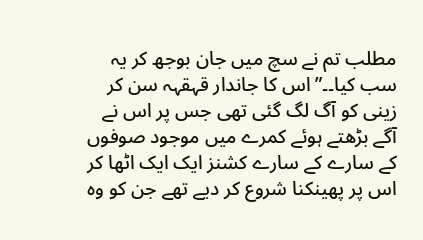مطلب تم نے سچ میں جان بوجھ کر یہ سب کیا۔۔”اس کا جاندار قہقہہ سن کر زینی کو آگ لگ گئی تھی جس پر اس نے آگے بڑھتے ہوئے کمرے میں موجود صوفوں کے سارے کے سارے کشنز ایک ایک اٹھا کر اس پر پھینکنا شروع کر دیے تھے جن کو وہ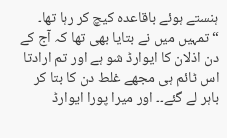ہنستے ہوئے باقاعدہ کیچ کر رہا تھا۔
“تمہیں میں نے بتایا بھی تھا کہ آج کے دن اذلان کا ایوارڈ شو ہے اور تم ارادتا اس ٹائم ہی مجھے غلط دن کا بتا کر باہر لے گئے۔۔ اور میرا پورا ایوارڈ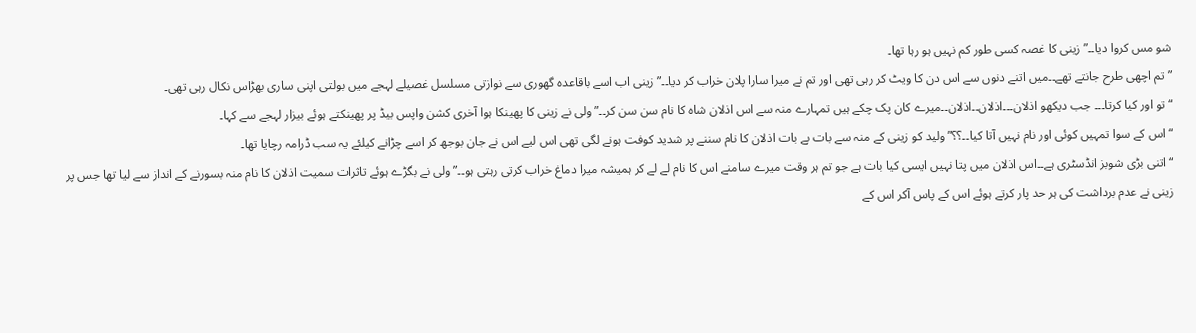شو مس کروا دیا۔۔”زینی کا غصہ کسی طور کم نہیں ہو رہا تھا۔
” تم اچھی طرح جانتے تھے۔۔میں اتنے دنوں سے اس دن کا ویٹ کر رہی تھی اور تم نے میرا سارا پلان خراب کر دیا۔۔” زینی اب اسے باقاعدہ گھوری سے نوازتی مسلسل غصیلے لہجے میں بولتی اپنی ساری بھڑاس نکال رہی تھی۔
“تو اور کیا کرتا۔۔۔ جب دیکھو اذلان۔۔۔اذلان۔۔اذلان۔۔میرے کان پک چکے ہیں تمہارے منہ سے اس اذلان شاہ کا نام سن سن کر۔۔”ولی نے زینی کا پھینکا ہوا آخری کشن واپس بیڈ پر پھینکتے ہوئے بیزار لہجے سے کہا۔
“اس کے سوا تمہیں کوئی اور نام نہیں آتا کیا۔۔؟؟”ولید کو زینی کے منہ سے بات بے بات اذلان کا نام سننے پر شدید کوفت ہونے لگی تھی اس لیے اس نے جان بوجھ کر اسے چڑانے کیلئے یہ سب ڈرامہ رچایا تھا۔
“اتنی بڑی شوبز انڈسٹری ہے۔۔اس اذلان میں پتا نہیں ایسی کیا بات ہے جو تم ہر وقت میرے سامنے اس کا نام لے لے کر ہمیشہ میرا دماغ خراب کرتی رہتی ہو۔۔” ولی نے بگڑے ہوئے تاثرات سمیت اذلان کا نام منہ بسورنے کے انداز سے لیا تھا جس پر زینی نے عدم برداشت کی ہر حد پار کرتے ہوئے اس کے پاس آکر اس کے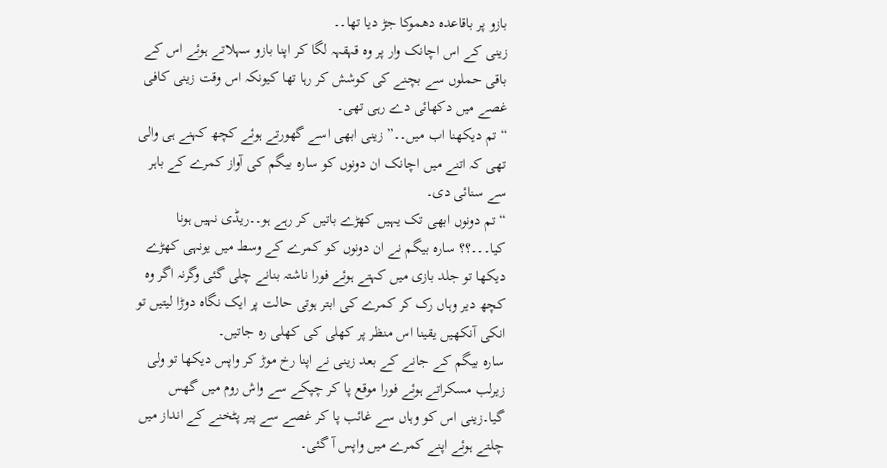بازو پر باقاعدہ دھموکا جڑ دیا تھا۔۔
زینی کے اس اچانک وار پر وہ قہقہہ لگا کر اپنا بازو سہلاتے ہوئے اس کے باقی حملوں سے بچنے کی کوشش کر رہا تھا کیونکہ اس وقت زینی کافی غصے میں دکھائی دے رہی تھی۔
“تم دیکھنا اب میں۔۔” زینی ابھی اسے گھورتے ہوئے کچھ کہنے ہی والی تھی کہ اتنے میں اچانک ان دونوں کو سارہ بیگم کی آواز کمرے کے باہر سے سنائی دی۔
“تم دونوں ابھی تک یہیں کھڑے باتیں کر رہے ہو۔۔ریڈی نہیں ہونا کیا۔۔۔؟؟ سارہ بیگم نے ان دونوں کو کمرے کے وسط میں یونہی کھڑے دیکھا تو جلد بازی میں کہتے ہوئے فورا ناشتہ بنانے چلی گئی وگرنہ اگر وہ کچھ دیر وہاں رک کر کمرے کی ابتر ہوتی حالت پر ایک نگاہ دوڑا لیتیں تو انکی آنکھیں یقینا اس منظر پر کھلی کی کھلی رہ جاتیں۔
سارہ بیگم کے جانے کے بعد زینی نے اپنا رخ موڑ کر واپس دیکھا تو ولی زیرلب مسکراتے ہوئے فورا موقع پا کر چپکے سے واش روم میں گھس گیا۔زینی اس کو وہاں سے غائب پا کر غصے سے پیر پٹخنے کے انداز میں چلتے ہوئے اپنے کمرے میں واپس آ گئی۔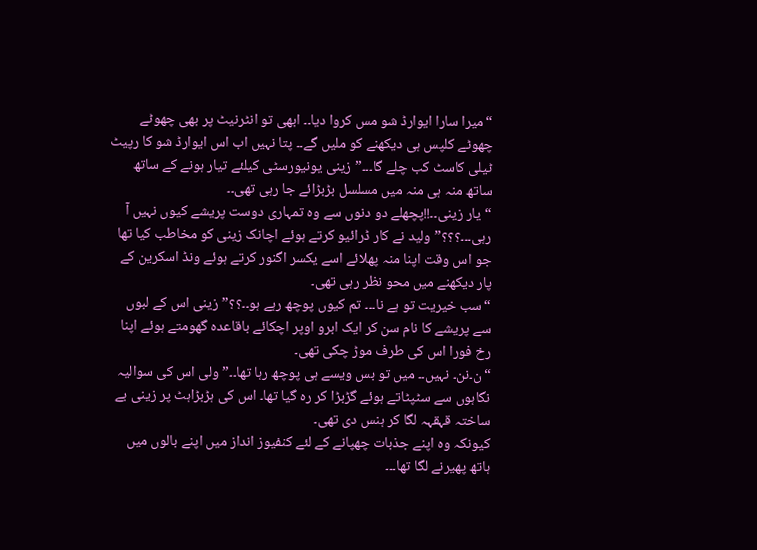“میرا سارا ایوارڈ شو مس کروا دیا۔۔ ابھی تو انٹرنیٹ پر بھی چھوٹے چھوٹے کلپس ہی دیکھنے کو ملیں گے۔۔ پتا نہیں اب اس ایوارڈ شو کا رپیٹ ٹیلی کاسٹ کب چلے گا۔۔۔” زینی یونیورسٹی کیلئے تیار ہونے کے ساتھ ساتھ منہ ہی منہ میں مسلسل بڑبڑائے جا رہی تھی۔۔
“یار زینی۔۔!!پچھلے دو دنوں سے وہ تمہاری دوست پریشے کیوں نہیں آ رہی۔۔۔؟؟؟” ولید نے کار ڈرائیو کرتے ہوئے اچانک زینی کو مخاطب کیا تھا جو اس وقت اپنا منہ پھلائے اسے یکسر اگنور کرتے ہوئے ونڈ اسکرین کے پار دیکھنے میں محو نظر رہی تھی۔
“سب خیریت تو ہے نا۔۔۔ تم کیوں پوچھ رہے ہو۔۔؟؟”زینی اس کے لبوں سے پریشے کا نام سن کر ایک ابرو اوپر اچکائے باقاعدہ گھومتے ہوئے اپنا رخ فورا اس کی طرف موڑ چکی تھی۔
“ن۔نن۔ نہیں۔۔ میں تو بس ویسے ہی پوچھ رہا تھا۔۔” ولی اس کی سوالیہ نگاہوں سے سٹپٹاتے ہوئے گڑبڑا کر رہ گیا تھا۔ اس کی ہڑبڑاہٹ پر زینی بے ساختہ قہقہہ لگا کر ہنس دی تھی۔
کیونکہ وہ اپنے جذبات چھپانے کے لئے کنفیوز انداز میں اپنے بالوں میں ہاتھ پھیرنے لگا تھا۔۔۔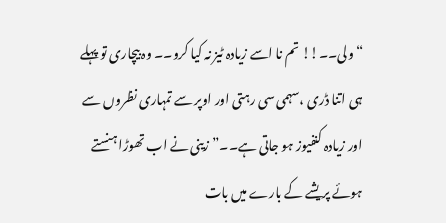“ولی۔۔!! تم نا اسے زیادہ ٹیز نہ کیا کرو۔۔ وہ بیچاری تو پہلے ہی اتنا ڈری ،سہمی سی رہتی اور اوپر سے تمہاری نظروں سے اور زیادہ کنفیوز ہو جاتی ہے۔۔”زینی نے اب تھوڑا ہنستے ہوئے پریشے کے بارے میں بات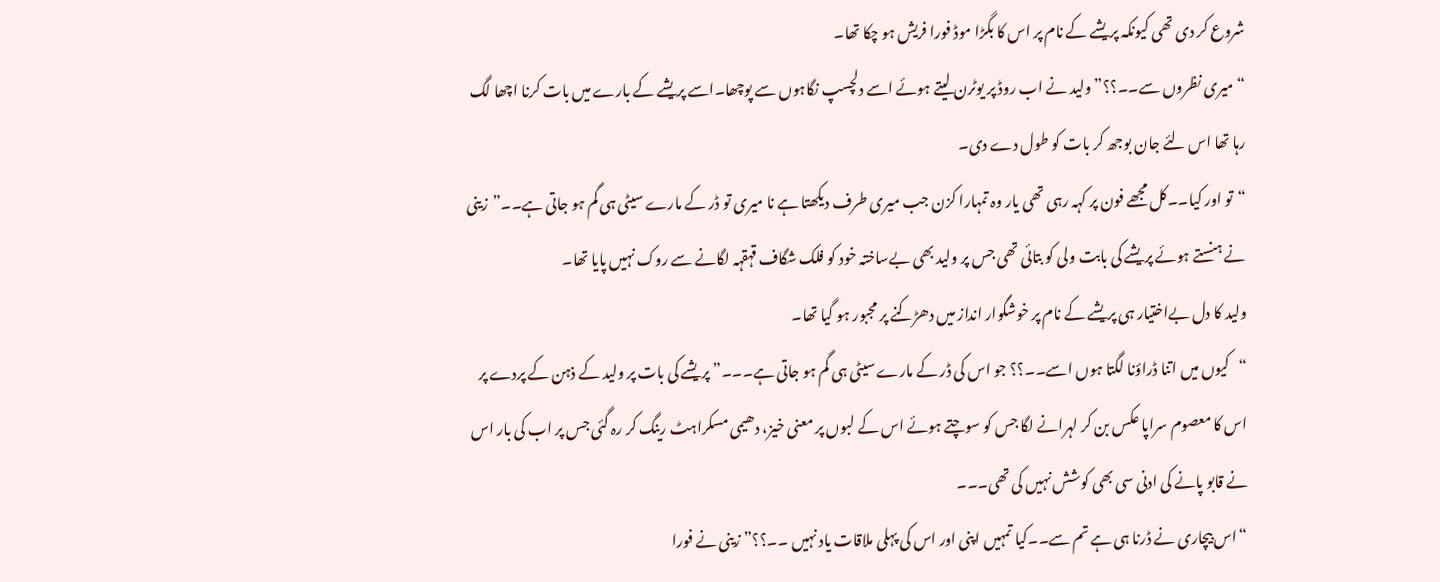شروع کر دی تھی کیونکہ پریشے کے نام پر اس کا بگڑا موڈ فورا فریش ہو چکا تھا۔
“میری نظروں سے۔۔؟؟” ولید نے اب روڈ پر یوٹرن لیتے ہوئے اسے دلچسپ نگاہوں سے پوچھا۔اسے پریشے کے بارے میں بات کرنا اچھا لگ رہا تھا اس لئے جان بوجھ کر بات کو طول دے دی۔
“تو اور کیا۔۔کل مجھے فون پر کہہ رہی تھی یار وہ تمہارا کزن جب میری طرف دیکھتا ہے نا میری تو ڈر کے مارے سیٹی ہی گم ہو جاتی ہے۔۔”زینی نے ہنستے ہوئے پریشے کی بابت ولی کو بتائی تھی جس پر ولید بھی بےساختہ خود کو فلک شگاف قہقہہ لگانے سے روک نہیں پایا تھا۔
ولید کا دل بےاختیار ہی پریشے کے نام پر خوشگوار انداز میں دھڑکنے پر مجبور ہو گیا تھا۔
“کیوں میں اتنا ڈراؤنا لگتا ہوں اسے۔۔؟؟ جو اس کی ڈر کے مارے سیٹی ہی گم ہو جاتی ہے۔۔۔” پریشے کی بات پر ولید کے ذہن کے پردے پر اس کا معصوم سراپا عکس بن کر لہرانے لگا جس کو سوچتے ہوئے اس کے لبوں پر معنی خیز، دھیمی مسکراہٹ رینگ کر رہ گئی جس پر اب کی بار اس نے قابو پانے کی ادنی سی بھی کوشش نہیں کی تھی۔۔۔
“اس بیچاری نے ڈرنا ہی ہے تم سے۔۔کیا تمہیں اپنی اور اس کی پہلی ملاقات یاد نہیں ۔۔؟؟” زینی نے فورا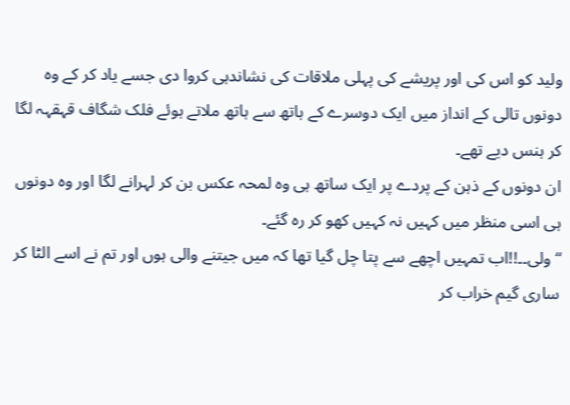ولید کو اس کی اور پریشے کی پہلی ملاقات کی نشاندہی کروا دی جسے یاد کر کے وہ دونوں تالی کے انداز میں ایک دوسرے کے ہاتھ سے ہاتھ ملاتے ہوئے فلک شگاف قہقہہ لگا کر ہنس دیے تھے۔
ان دونوں کے ذہن کے پردے پر ایک ساتھ ہی وہ لمحہ عکس بن کر لہرانے لگا اور وہ دونوں ہی اسی منظر میں کہیں نہ کہیں کھو کر رہ گئے۔
“ولی۔۔!!اب تمہیں اچھے سے پتا چل گیا تھا کہ میں جیتنے والی ہوں اور تم نے اسے الٹا کر ساری گیم خراب کر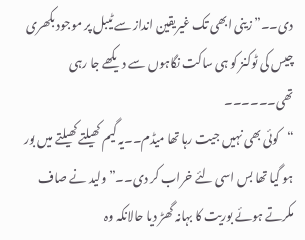دی۔۔”زینی ابھی تک غیریقین انداز سے ٹیبل پر موجود بکھری چیس کی ٹوکنز کو ہی ساکت نگاہوں سے دیکھے جا رہی تھی۔۔۔۔۔۔
“کوئی بھی نہیں جیت رہا تھا میڈم۔۔یہ گیم کھیلتے کھیلتے میں بور ہو گیا تھا بس اسی لئے خراب کر دی۔۔” ولید نے صاف مکرتے ہوئے بوریت کا بہانہ گھڑ دیا حالانکہ وہ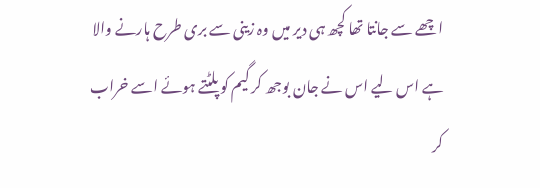اچھے سے جانتا تھا کچھ ہی دیر میں وہ زینی سے بری طرح ہارنے والا ہے اس لیے اس نے جان بوجھ کر گیم کو پلٹتے ہوئے اسے خراب کر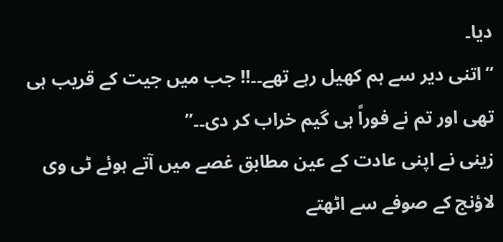دیا۔
“اتنی دیر سے ہم کھیل رہے تھے۔۔!! جب میں جیت کے قریب ہی تھی اور تم نے فوراً ہی گیم خراب کر دی۔۔”
زینی نے اپنی عادت کے عین مطابق غصے میں آتے ہوئے ٹی وی لاؤنج کے صوفے سے اٹھتے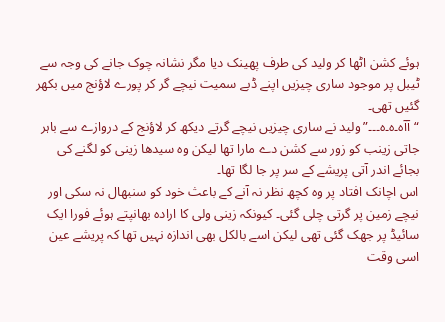ہوئے کشن اٹھا کر ولید کی طرف پھینک دیا مگر نشانہ چوک جانے کی وجہ سے ٹیبل پر موجود ساری چیزیں اپنے ڈبے سمیت نیچے گر کر پورے لاؤنج میں بکھر گئیں تھی۔
“آآہ۔ہ۔ہ۔۔۔”ولید نے ساری چیزیں نیچے گرتے دیکھ کر لاؤنج کے دروازے سے باہر جاتی زینب کو زور سے کشن دے مارا تھا لیکن وہ سیدھا زینی کو لگنے کی بجائے اندر آتی پریشے کے سر پر جا لگا تھا۔
اس اچانک افتاد پر وہ کچھ نظر نہ آنے کے باعث خود کو سنبھال نہ سکی اور نیچے زمین پر گرتی چلی گئی۔ کیونکہ زینی ولی کا ارادہ بھانپتے ہوئے فورا ایک سائیڈ پر جھک گئی تھی لیکن اسے بالکل بھی اندازہ نہیں تھا کہ پریشے عین اسی وقت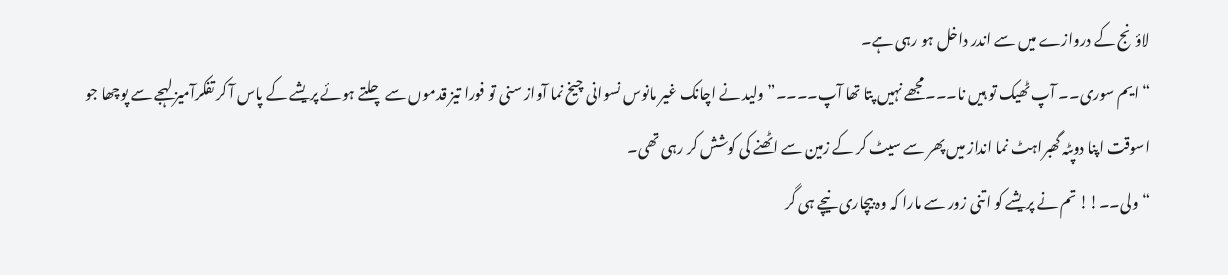لاؤنج کے دروازے میں سے اندر داخل ہو رہی ہے۔
“ایم سوری۔۔ آپ ٹھیک تو ہیں نا۔۔۔مجھے نہیں پتا تھا آپ۔۔۔۔” ولید نے اچانک غیر مانوس نسوانی چیخ نما آواز سنی تو فورا تیز قدموں سے چلتے ہوئے پریشے کے پاس آ کر تفکرآمیز لہجے سے پوچھا جو اسوقت اپنا دوپٹہ گھبراہٹ نما انداز میں پھر سے سیٹ کر کے زمین سے اٹھنے کی کوشش کر رہی تھی۔
“ولی۔۔!! تم نے پریشے کو اتنی زور سے مارا کہ وہ بیچاری نیچے ہی گر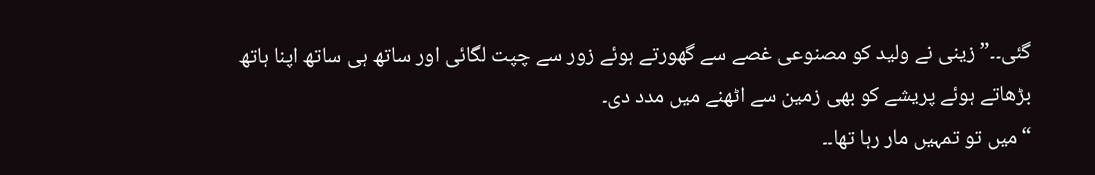گئی۔۔” زینی نے ولید کو مصنوعی غصے سے گھورتے ہوئے زور سے چپت لگائی اور ساتھ ہی ساتھ اپنا ہاتھ بڑھاتے ہوئے پریشے کو بھی زمین سے اٹھنے میں مدد دی۔
“میں تو تمہیں مار رہا تھا۔۔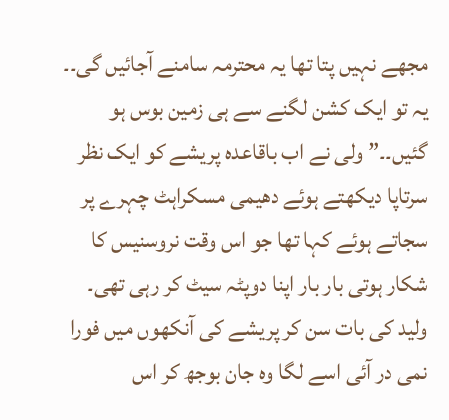مجھے نہیں پتا تھا یہ محترمہ سامنے آجائیں گی۔۔ یہ تو ایک کشن لگنے سے ہی زمین بوس ہو گئیں۔۔” ولی نے اب باقاعدہ پریشے کو ایک نظر سرتاپا دیکھتے ہوئے دھیمی مسکراہٹ چہرے پر سجاتے ہوئے کہا تھا جو اس وقت نروسنیس کا شکار ہوتی بار بار اپنا دوپٹہ سیٹ کر رہی تھی۔
ولید کی بات سن کر پریشے کی آنکھوں میں فورا نمی در آئی اسے لگا وہ جان بوجھ کر اس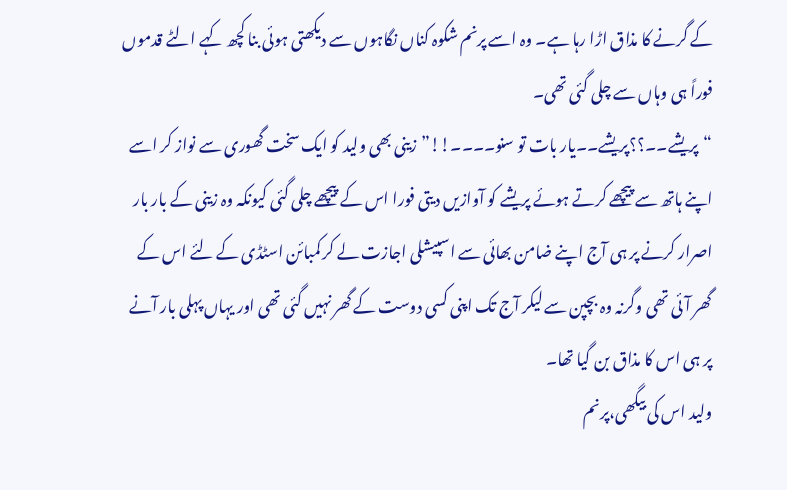کے گرنے کا مذاق اڑا رہا ہے۔ وہ اسے پرنم شکوہ کناں نگاہوں سے دیکھتی ہوئی بنا کچھ کہے الٹے قدموں فوراً ہی وہاں سے چلی گئی تھی۔
“پریشے۔۔؟؟پریشے۔۔یار بات تو سنو۔۔۔۔!!”زینی بھی ولید کو ایک سخت گھوری سے نواز کر اسے اپنے ہاتھ سے پیچھے کرتے ہوئے پریشے کو آوازیں دیتی فورا اس کے پیچھے چلی گئی کیونکہ وہ زینی کے بار بار اصرار کرنے پر ہی آج اپنے ضامن بھائی سے اسپیشلی اجازت لے کر کمبائن اسٹڈی کے لئے اس کے گھر آئی تھی وگرنہ وہ بچپن سے لیکر آج تک اپنی کسی دوست کے گھر نہیں گئی تھی اور یہاں پہلی بار آنے پر ہی اس کا مذاق بن گیا تھا۔
ولید اس کی بیگھی،پرنم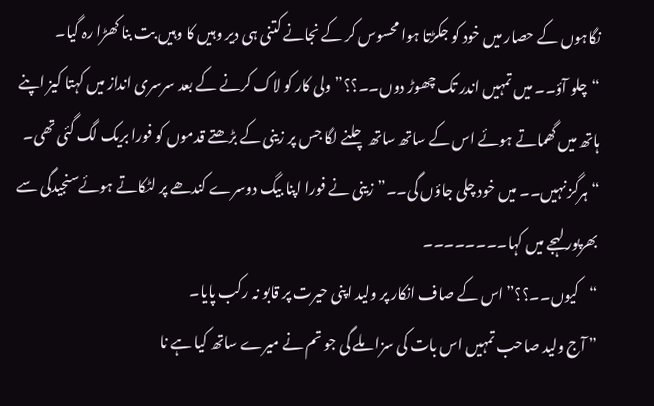نگاہوں کے حصار میں خود کو جکڑتا ہوا محسوس کر کے نجانے کتنی ہی دیر وہیں کا وہیں بت بنا کھڑا رہ گیا۔
“چلو آؤ۔۔ میں تمہیں اندر تک چھوڑ دوں۔۔؟؟” ولی کار کو لاک کرنے کے بعد سرسری انداز میں کہتا کیز اپنے ہاتھ میں گھماتے ہوئے اس کے ساتھ ساتھ چلنے لگا جس پر زینی کے بڑھتے قدموں کو فورا بریک لگ گئی تھی۔
“ہرگز نہیں۔۔ میں خود چلی جاؤں گی۔۔”زینی نے فورا اپنا بیگ دوسرے کندھے پر لٹکاتے ہوئےسنجیدگی سے بھرپور لہجے میں کہا۔۔۔۔۔۔۔۔
“کیوں۔۔؟؟”اس کے صاف انکار پر ولید اپنی حیرت پر قابو نہ رکب پایا۔
” آج ولید صاحب تمہیں اس بات کی سزا ملے گی جو تم نے میرے ساتھ کیا ہے نا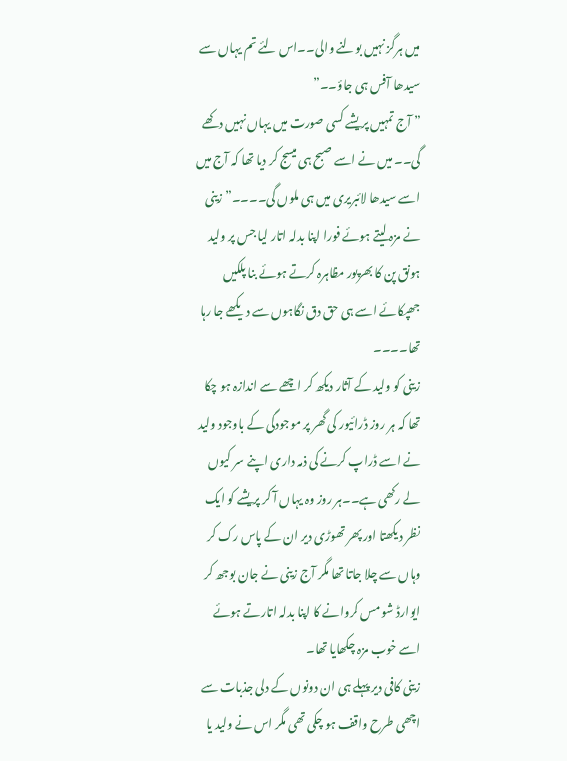میں ہرگز نہیں بولنے والی۔۔اس لئے تم یہاں سے سیدھا آفس ہی جاؤ۔۔”
” آج تمہیں پریشے کسی صورت میں یہاں نہیں دکھے گی۔۔ میں نے اسے صبح ہی میسج کر دیا تھا کہ آج میں اسے سیدھا لائبریری میں ہی ملوں گی۔۔۔۔” زینی نے مزہ لیتے ہوئے فورا اپنا بدلہ اتار لیا جس پر ولید ہونق پن کا بھرپور مظاہرہ کرتے ہوئے بنا پلکیں جھپکائے اسے ہی حق دق نگاہوں سے دیکھے جا رہا تھا۔۔۔۔
زینی کو ولید کے آثار دیکھ کر اچھے سے اندازہ ہو چکا تھا کہ ہر روز ڈرائیور کی گھر پر موجودگی کے باوجود ولید نے اسے ڈراپ کرنے کی ذمہ داری اپنے سر کیوں لے رکھی ہے۔۔ہر روز وہ یہاں آ کر پریشے کو ایک نظر دیکھتا اور پھر تھوڑی دیر ان کے پاس رک کر وہاں سے چلا جاتا تھا مگر آج زینی نے جان بوجھ کر ایوارڈ شو مس کروانے کا اپنا بدلہ اتارتے ہوئے اسے خوب مزہ چکھایا تھا۔
زینی کافی دیر پہلے ہی ان دونوں کے دلی جذبات سے اچھی طرح واقف ہو چکی تھی مگر اس نے ولید یا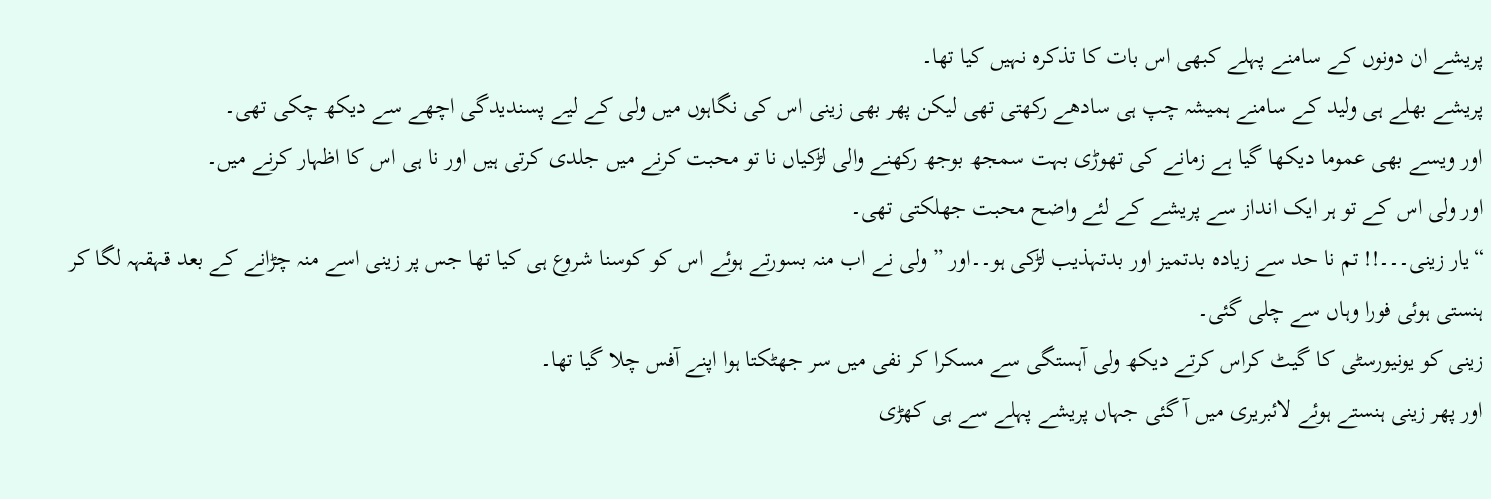پریشے ان دونوں کے سامنے پہلے کبھی اس بات کا تذکرہ نہیں کیا تھا۔
پریشے بھلے ہی ولید کے سامنے ہمیشہ چپ ہی سادھے رکھتی تھی لیکن پھر بھی زینی اس کی نگاہوں میں ولی کے لیے پسندیدگی اچھے سے دیکھ چکی تھی۔
اور ویسے بھی عموما دیکھا گیا ہے زمانے کی تھوڑی بہت سمجھ بوجھ رکھنے والی لڑکیاں نا تو محبت کرنے میں جلدی کرتی ہیں اور نا ہی اس کا اظہار کرنے میں۔
اور ولی اس کے تو ہر ایک انداز سے پریشے کے لئے واضح محبت جھلکتی تھی۔
“یار زینی۔۔۔!! تم نا حد سے زیادہ بدتمیز اور بدتہذیب لڑکی ہو۔۔اور ” ولی نے اب منہ بسورتے ہوئے اس کو کوسنا شروع ہی کیا تھا جس پر زینی اسے منہ چڑانے کے بعد قہقہہ لگا کر ہنستی ہوئی فورا وہاں سے چلی گئی۔
زینی کو یونیورسٹی کا گیٹ کراس کرتے دیکھ ولی آہستگی سے مسکرا کر نفی میں سر جھٹکتا ہوا اپنے آفس چلا گیا تھا۔
اور پھر زینی ہنستے ہوئے لائبریری میں آ گئی جہاں پریشے پہلے سے ہی کھڑی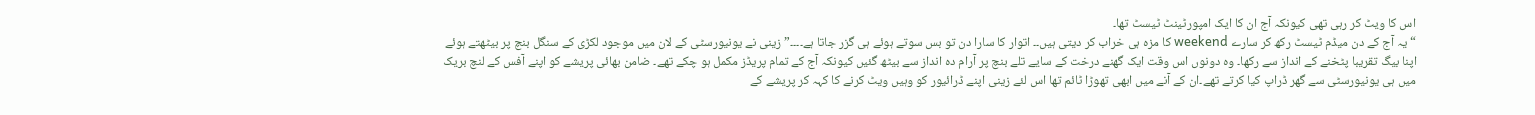اس کا ویٹ کر رہی تھی کیونکہ آج ان کا ایک امپورٹینٹ ٹیسٹ تھا۔
“یہ آج کے دن میڈم ٹیسٹ رکھ کر سارے weekend کا مزہ ہی خراب کر دیتی ہیں۔۔ اتوار کا سارا دن تو بس سوتے ہوئے ہی گزر جاتا ہے۔۔۔۔” زینی نے یونیورسٹی کے لان میں موجود لکڑی کے سنگل بنچ پر بیٹھتے ہوئے اپنا بیگ تقریبا پٹخنے کے انداز سے رکھا۔ وہ دونوں اس وقت ایک گھنے درخت کے سایے تلے بنچ پر آرام دہ انداز سے بیٹھ گئیں کیونکہ آج کے تمام پریڈز مکمل ہو چکے تھے۔ ضامن بھائی پریشے کو اپنے آفس کے لنچ بریک میں ہی یونیورسٹی سے گھر ڈراپ کیا کرتے تھے۔ان کے آنے میں ابھی تھوڑا ٹائم تھا اس لئے زینی اپنے ڈرائیور کو وہیں ویٹ کرنے کا کہہ کر پریشے کے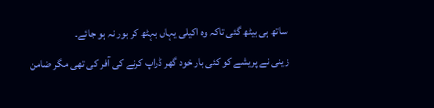ساتھ ہی بیٹھ گئی تاکہ وہ اکیلی یہاں بہٹھ کر بور نہ ہو جائے۔
زینی نے پریشے کو کئی بار خود گھر ڈراپ کرنے کی آفر کی تھی مگر ضامن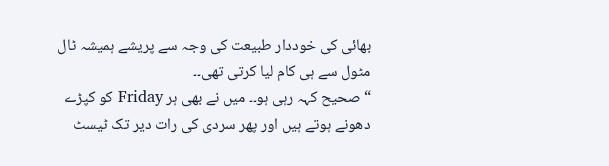بھائی کی خوددار طبیعت کی وجہ سے پریشے ہمیشہ ٹال مٹول سے ہی کام لیا کرتی تھی۔۔
“صحیح کہہ رہی ہو۔۔ میں نے بھی ہر Friday کو کپڑے دھونے ہوتے ہیں اور پھر سردی کی رات دیر تک ٹیسٹ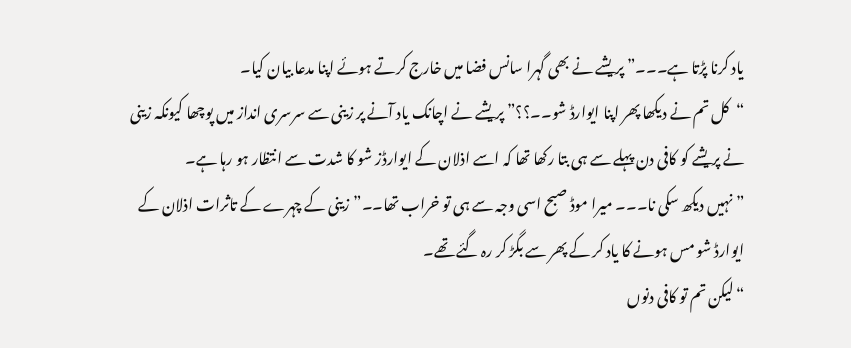یاد کرنا پڑتا ہے۔۔۔” پریشے نے بھی گہرا سانس فضا میں خارج کرتے ہوئے اپنا مدعا بیان کیا۔
“کل تم نے دیکھا پھر اپنا ایوارڈ شو۔۔؟؟” پریشے نے اچانک یاد آنے پر زینی سے سرسری انداز میں پوچھا کیونکہ زینی نے پریشے کو کافی دن پہلے سے ہی بتا رکھا تھا کہ اسے اذلان کے ایوارڈز شو کا شدت سے انتظار ہو رہا ہے۔
” نہیں دیکھ سکی نا۔۔۔ میرا موڈ صبح اسی وجہ سے ہی تو خراب تھا۔۔”زینی کے چہرے کے تاثرات اذلان کے ایوارڈ شو مس ہونے کا یاد کر کے پھر سے بگڑ کر رہ گئے تھے۔
“لیکن تم تو کافی دنوں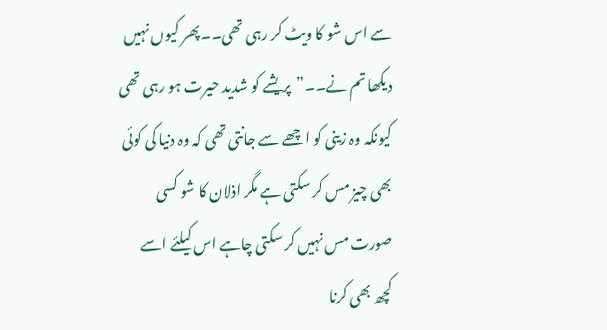سے اس شو کا ویٹ کر رہی تھی۔۔پھر کیوں نہیں دیکھا تم نے۔۔”پریشے کو شدید حیرت ہو رہی تھی کیونکہ وہ زینی کو اچھے سے جانتی تھی کہ وہ دنیا کی کوئی بھی چیز مس کر سکتی ہے مگر اذلان کا شو کسی صورت مس نہیں کر سکتی چاہے اس کیلئے اسے کچھ بھی کرنا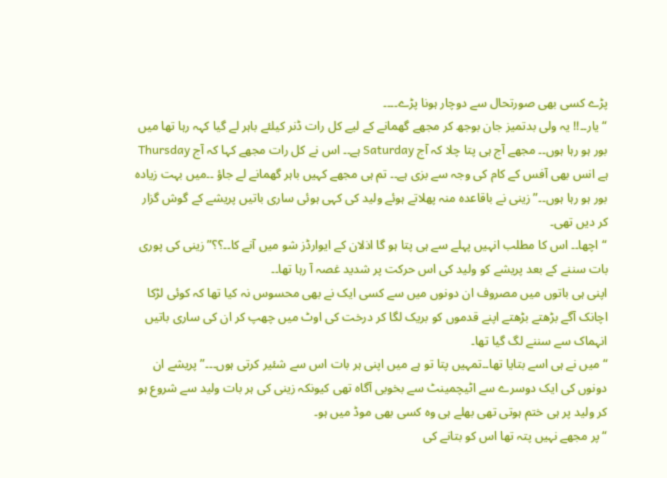پڑے کسی بھی صورتحال سے دوچار ہونا پڑے۔۔۔۔
“یار۔۔!! یہ ولی بدتمیز جان بوجھ کر مجھے گھمانے کے لیے کل رات ڈنر کیلئے باہر لے گیا کہہ رہا تھا میں بور ہو رہا ہوں۔۔ مجھے آج ہی پتا چلا کہ آج Saturday ہے۔۔ اس نے کل رات مجھے کہا کہ آج Thursday ہے انس بھی آفس کے کام کی وجہ سے بزی ہے۔۔ تم ہی مجھے کہیں باہر گھمانے لے جاؤ ۔۔میں بہت زیادہ بور ہو رہا ہوں۔۔”زینی نے باقاعدہ منہ پھلاتے ہوئے ولید کی کہی ہوئی ساری باتیں پریشے کے گوش گزار کر دیں تھی۔
“اچھا۔۔ اس کا مطلب انہیں پہلے سے ہی پتا ہو گا اذلان کے ایوارڈز شو میں آنے کا۔۔؟؟”زینی کی پوری بات سننے کے بعد پریشے کو ولید کی اس حرکت پر شدید غصہ آ رہا تھا۔۔
اپنی ہی باتوں میں مصروف ان دونوں میں سے کسی ایک نے بھی محسوس نہ کیا تھا کہ کوئی لڑکا اچانک آگے بڑھتے بڑھتے اپنے قدموں کو بریک لگا کر درخت کی اوٹ میں چھپ کر ان کی ساری باتیں انہماک سے سننے لگ گیا تھا۔
“میں نے ہی اسے بتایا تھا۔۔تمہیں پتا تو ہے میں اپنی ہر بات اس سے شئیر کرتی ہوں۔۔۔”پریشے ان دونوں کی ایک دوسرے سے اٹیچمینٹ سے بخوبی آگاہ تھی کیونکہ زینی کی ہر بات ولید سے شروع ہو کر ولید پر ہی ختم ہوتی تھی بھلے ہی وہ کسی بھی موڈ میں ہو۔
“پر مجھے نہیں پتہ تھا اس کو بتانے کی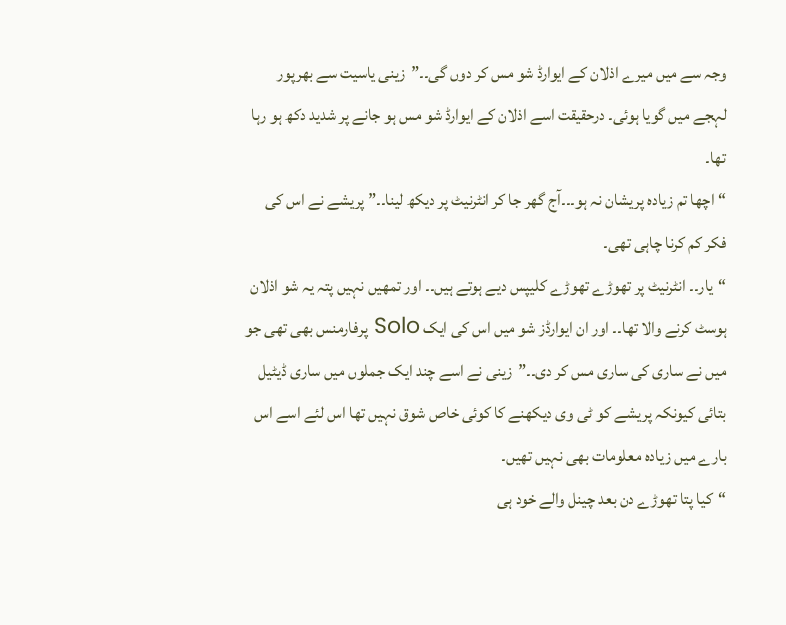وجہ سے میں میرے اذلان کے ایوارڈ شو مس کر دوں گی۔۔”زینی یاسیت سے بھرپور لہجے میں گویا ہوئی۔ درحقیقت اسے اذلان کے ایوارڈ شو مس ہو جانے پر شدید دکھ ہو رہا تھا۔
“اچھا تم زیادہ پریشان نہ ہو۔۔۔آج گھر جا کر انٹرنیٹ پر دیکھ لینا۔۔” پریشے نے اس کی فکر کم کرنا چاہی تھی۔
“یار۔۔ انٹرنیٹ پر تھوڑے تھوڑے کلیپس دیے ہوتے ہیں۔۔ اور تمھیں نہیں پتہ یہ شو اذلان ہوسٹ کرنے والا تھا۔۔ اور ان ایوارڈز شو میں اس کی ایک Solo پرفارمنس بھی تھی جو میں نے ساری کی ساری مس کر دی۔۔”زینی نے اسے چند ایک جملوں میں ساری ڈیٹیل بتائی کیونکہ پریشے کو ٹی وی دیکھنے کا کوئی خاص شوق نہیں تھا اس لئے اسے اس بارے میں زیادہ معلومات بھی نہیں تھیں۔
“کیا پتا تھوڑے دن بعد چینل والے خود ہی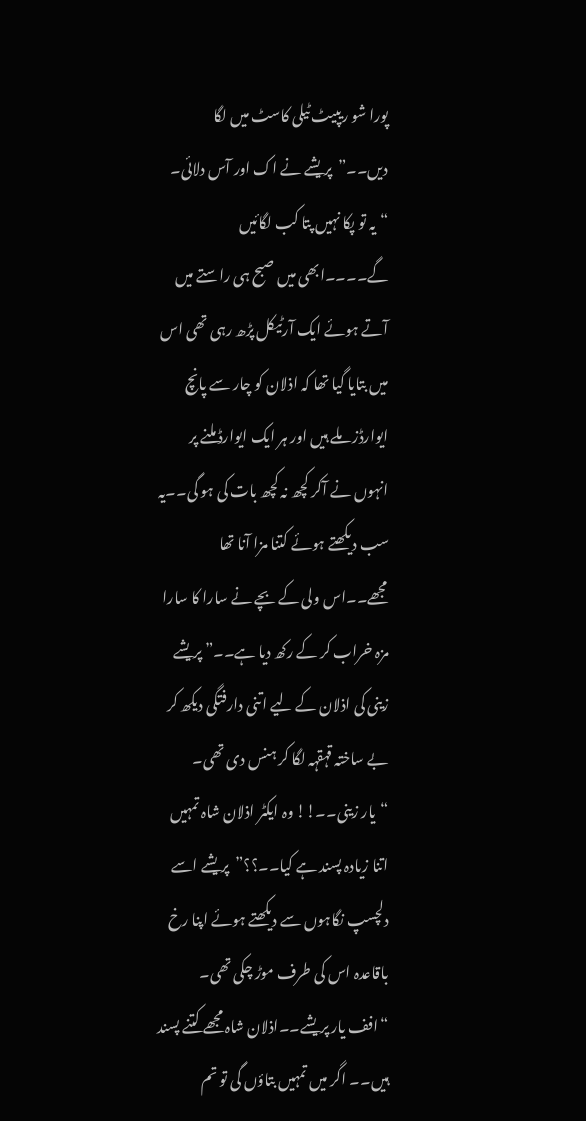پورا شو ریپیٹ ٹیلی کاسٹ میں لگا دیں۔۔”پریشے نے اک اور آس دلائی۔
“یہ تو پکا نہیں پتا کب لگائیں گے۔۔۔۔ابھی میں صبح ہی راستے میں آتے ہوئے ایک آرٹیکل پڑھ رہی تھی اس میں بتایا گیا تھا کہ اذلان کو چار سے پانچ ایوارڈز ملے ہیں اور ہر ایک ایوارڈ ملنے پر انہوں نے آکر کچھ نہ کچھ بات کی ہو گی۔۔یہ سب دیکھتے ہوئے کتنا مزا آنا تھا مجھے۔۔اس ولی کے بچے نے سارا کا سارا مزہ خراب کر کے رکھ دیا ہے۔۔” پریشے زینی کی اذلان کے لیے اتنی دارفتگی دیکھ کر بے ساختہ قہقہہ لگا کر ہنس دی تھی۔
“یار زینی۔۔!! وہ ایکٹر اذلان شاہ تمہیں اتنا زیادہ پسند ہے کیا۔۔؟؟”پریشے اسے دلچسپ نگاہوں سے دیکھتے ہوئے اپنا رخ باقاعدہ اس کی طرف موڑ چکی تھی۔
“افف یار پریشے۔۔اذلان شاہ مجھے کتنے پسند ہیں۔۔ اگر میں تمہیں بتاؤں گی تو تم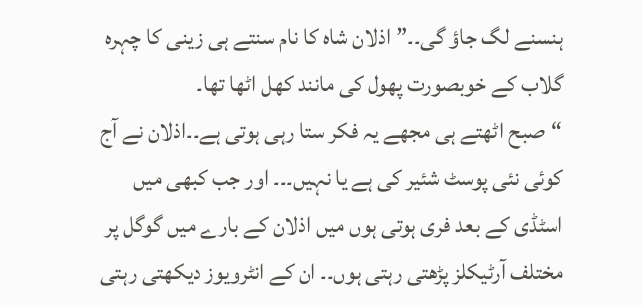ہنسنے لگ جاؤ گی۔۔”اذلان شاہ کا نام سنتے ہی زینی کا چہرہ گلاب کے خوبصورت پھول کی مانند کھل اٹھا تھا۔
“صبح اٹھتے ہی مجھے یہ فکر ستا رہی ہوتی ہے۔۔اذلان نے آج کوئی نئی پوسٹ شئیر کی ہے یا نہیں۔۔۔ اور جب کبھی میں اسٹڈی کے بعد فری ہوتی ہوں میں اذلان کے بارے میں گوگل پر مختلف آرٹیکلز پڑھتی رہتی ہوں۔۔ ان کے انٹرویوز دیکھتی رہتی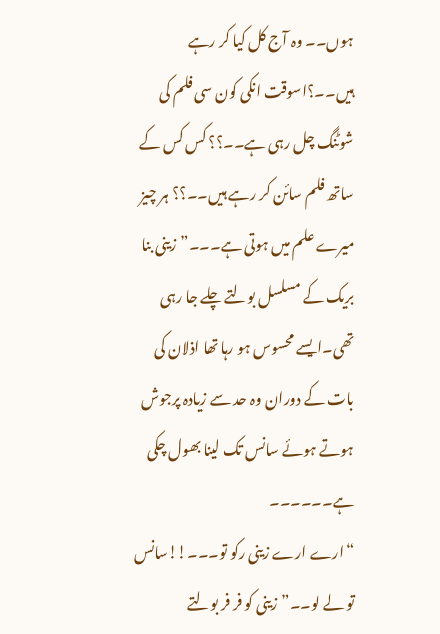ہوں۔۔ وہ آج کل کیا کر رہے ہیں۔۔؟اسوقت انکی کون سی فلم کی شوٹنگ چل رہی ہے۔۔؟؟ کس کس کے ساتھ فلم سائن کر رہے ہیں۔۔؟؟ ہر چیز میرے علم میں ہوتی ہے۔۔۔”زینی بنا بریک کے مسلسل بولتے چلے جا رہی تھی۔ایسے محسوس ہو رہا تھا اذلان کی بات کے دوران وہ حد سے زیادہ پرجوش ہوتے ہوئے سانس تک لینا بھول چکی ہے۔۔۔۔۔۔
“ارے ارے زینی رکو تو۔۔۔!!سانس تو لے لو۔۔”زینی کو فر فر بولتے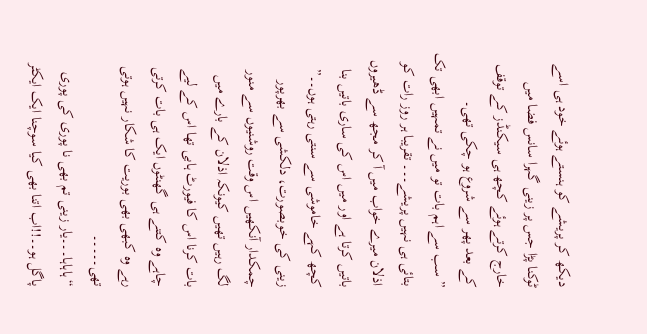دیکھ کر پریشے کو ہنستے ہوئے خود ہی اسے ٹوکنا پڑا جس پر زینی گہرا سانس فضا میں خارج کرتے ہوئے کچھ ہی سیکنڈز کے توقف کے بعد پھر سے شروع ہو چکی تھی۔
” سب سے اہم بات تو میں نے تمہیں ابھی تک بتائی ہی نہیں پریشے۔۔۔ تقریبا ہر روز رات کو اذلان میرے خواب میں آ کر مجھ سے ڈھیروں باتیں کرتا ہے اور میں اس کی ساری باتیں بنا کچھ کہے خاموشی سے سنتی رہتی ہوں۔۔” زینی کی خوبصورت، دلکشی سے بھرپور چمکدار آنکھیں اس وقت روشنیوں سے منور لگ رہیں تھیں کیونکہ اذلان کے بارے میں بات کرنا اس کا فیورٹ ہابی تھا اس کے لیے چاہے وہ کتنے ہی گھنٹوں ایک ہی بات کرتی رہے وہ کبھی بھی بوریت کا شکار نہیں ہوتی تھی۔۔۔۔۔
“ہاہاہا۔۔۔یار زینی تم بھی نا پوری کی پوری پاگل ہو۔۔!!اب اتنا بھی کیا سوچنا ایک ایکٹر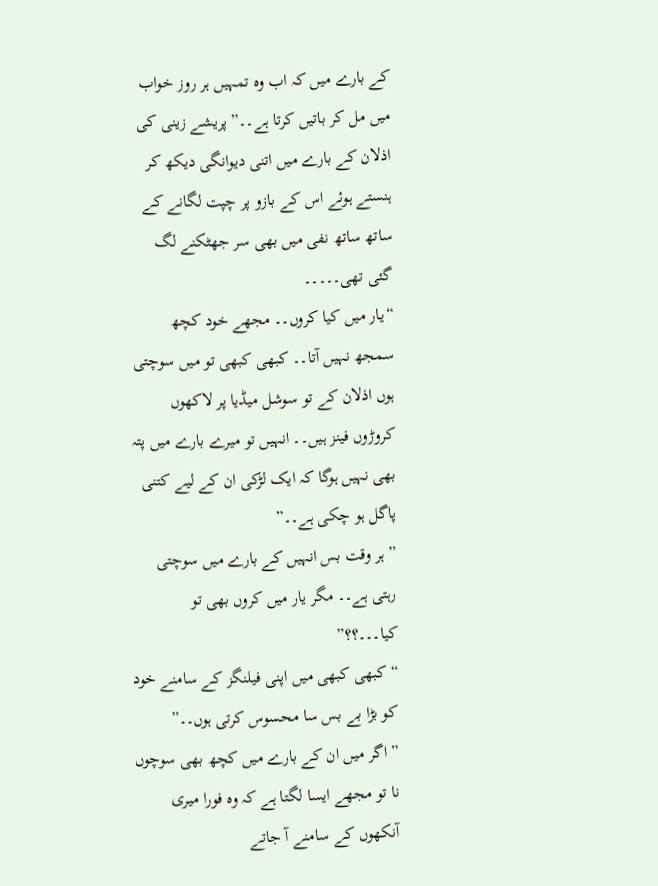کے بارے میں کہ اب وہ تمہیں ہر روز خواب میں مل کر باتیں کرتا ہے۔۔” پریشے زینی کی اذلان کے بارے میں اتنی دیوانگی دیکھ کر ہنستے ہوئے اس کے بازو پر چپت لگانے کے ساتھ ساتھ نفی میں بھی سر جھٹکنے لگ گئی تھی۔۔۔۔۔
“یار میں کیا کروں۔۔ مجھے خود کچھ سمجھ نہیں آتا۔۔ کبھی کبھی تو میں سوچتی ہوں اذلان کے تو سوشل میڈیا پر لاکھوں کروڑوں فینز ہیں۔۔ انہیں تو میرے بارے میں پتہ بھی نہیں ہوگا کہ ایک لڑکی ان کے لیے کتنی پاگل ہو چکی ہے۔۔”
” ہر وقت بس انہیں کے بارے میں سوچتی رہتی ہے۔۔ مگر یار میں کروں بھی تو کیا۔۔۔؟؟”
“کبھی کبھی میں اپنی فیلنگز کے سامنے خود کو بڑا بے بس سا محسوس کرتی ہوں۔۔”
” اگر میں ان کے بارے میں کچھ بھی سوچوں نا تو مجھے ایسا لگتا ہے کہ وہ فورا میری آنکھوں کے سامنے آ جاتے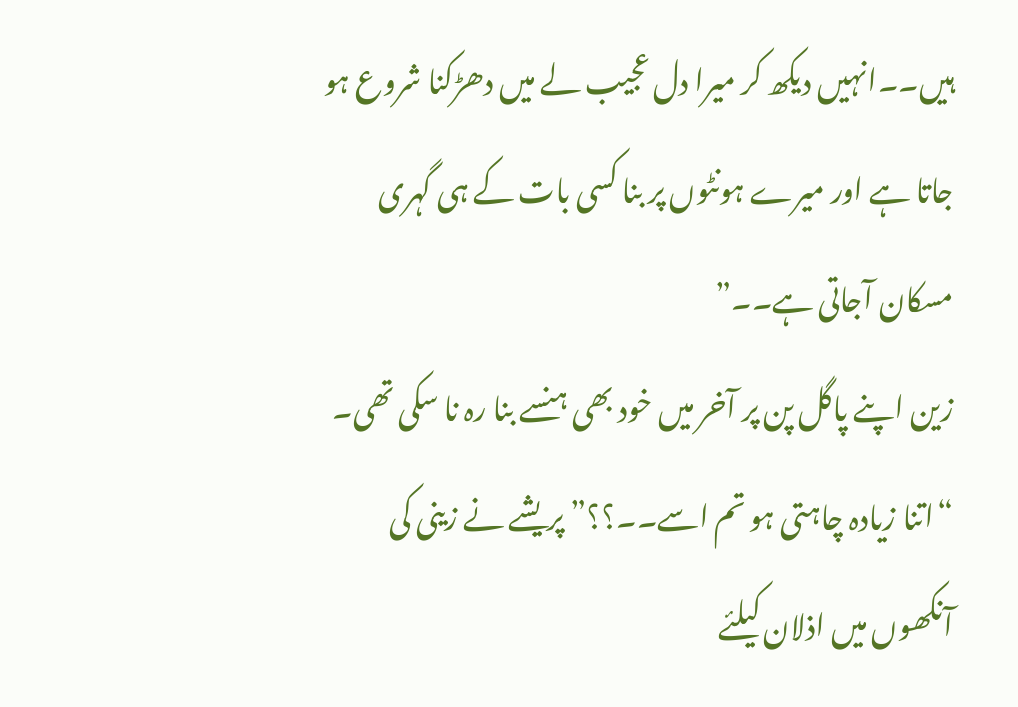ہیں۔۔انہیں دیکھ کر میرا دل عجیب لے میں دھڑکنا شروع ہو جاتا ہے اور میرے ہونٹوں پر بنا کسی بات کے ہی گہری مسکان آجاتی ہے۔۔”
زین اپنے پاگل پن پر آخر میں خود بھی ہنسے بنا رہ نا سکی تھی۔
“اتنا زیادہ چاہتی ہو تم اسے۔۔؟؟” پریشے نے زینی کی آنکھوں میں اذلان کیلئے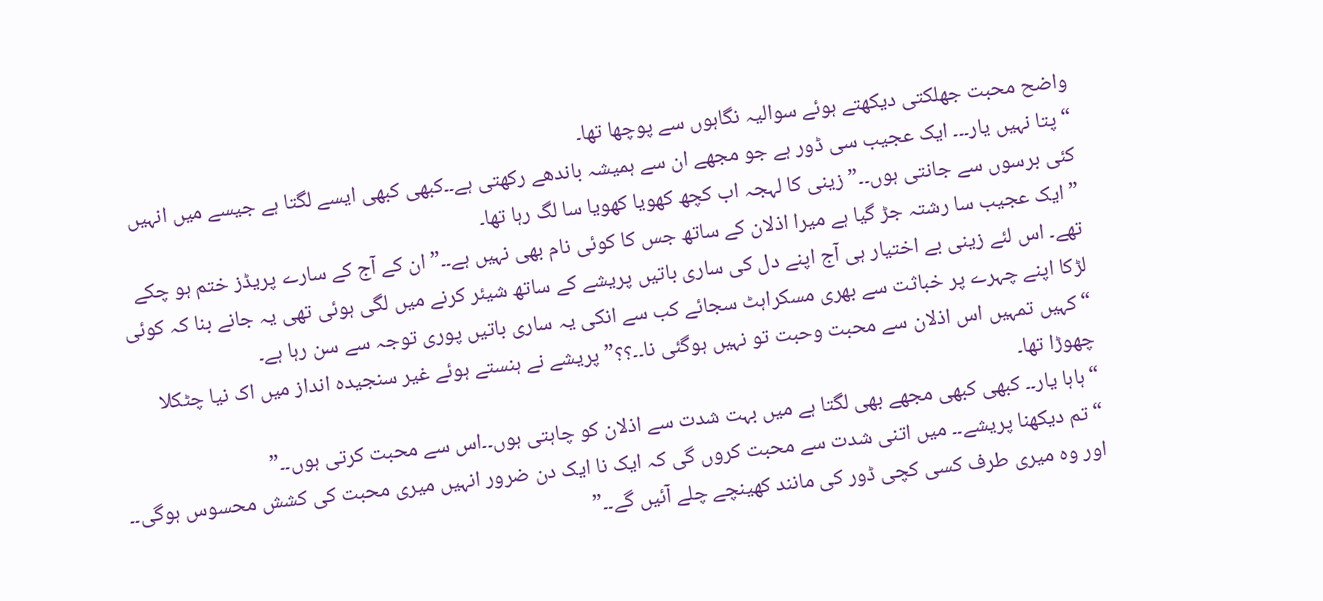واضح محبت جھلکتی دیکھتے ہوئے سوالیہ نگاہوں سے پوچھا تھا۔
“پتا نہیں یار۔۔۔ ایک عجیب سی ڈور ہے جو مجھے ان سے ہمیشہ باندھے رکھتی ہے۔۔کبھی کبھی ایسے لگتا ہے جیسے میں انہیں کئی برسوں سے جانتی ہوں۔۔”زینی کا لہجہ اب کچھ کھویا کھویا سا لگ رہا تھا۔
” ایک عجیب سا رشتہ جڑ گیا ہے میرا اذلان کے ساتھ جس کا کوئی نام بھی نہیں ہے۔۔” ان کے آج کے سارے پریڈز ختم ہو چکے تھے۔ اس لئے زینی بے اختیار ہی آج اپنے دل کی ساری باتیں پریشے کے ساتھ شیئر کرنے میں لگی ہوئی تھی یہ جانے بنا کہ کوئی لڑکا اپنے چہرے پر خباثت سے بھری مسکراہٹ سجائے کب سے انکی یہ ساری باتیں پوری توجہ سے سن رہا ہے۔
“کہیں تمہیں اس اذلان سے محبت وحبت تو نہیں ہوگئی نا۔۔؟؟” پریشے نے ہنستے ہوئے غیر سنجیدہ انداز میں اک نیا چٹکلا چھوڑا تھا۔
“ہاہا یار۔۔ کبھی کبھی مجھے بھی لگتا ہے میں بہت شدت سے اذلان کو چاہتی ہوں۔۔اس سے محبت کرتی ہوں۔۔”
“تم دیکھنا پریشے۔۔ میں اتنی شدت سے محبت کروں گی کہ ایک نا ایک دن ضرور انہیں میری محبت کی کشش محسوس ہوگی۔۔ اور وہ میری طرف کسی کچی ڈور کی مانند کھینچے چلے آئیں گے۔۔”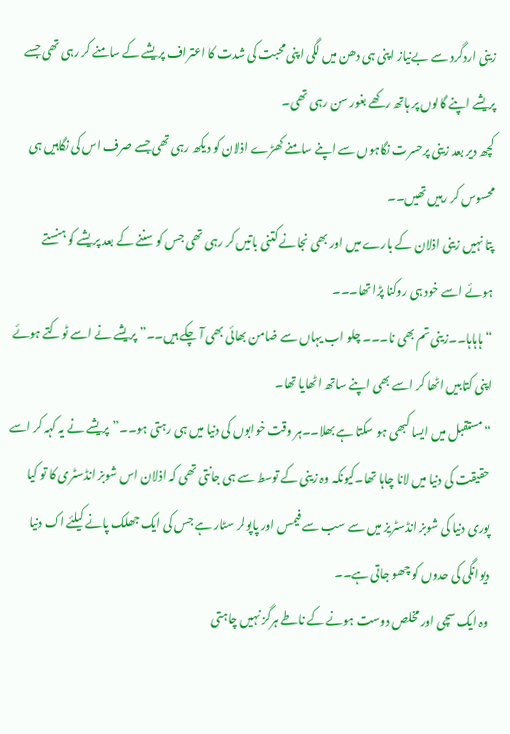زینی اردگرد سے بےنیاز اپنی ہی دھن میں لگی اپنی محبت کی شدت کا اعتراف پریشے کے سامنے کر رہی تھی جسے پریشے اپنے گالوں پر ہاتھ رکھے بغور سن رہی تھی۔
کچھ دیر بعد زینی پرحسرت نگاہوں سے اپنے سامنے کھڑے اذلان کو دیکھ رہی تھی جسے صرف اس کی نگاہیں ہی محسوس کر رہیں تھیں۔۔
پتا نہیں زینی اذلان کے بارے میں اور بھی نجانے کتنی باتیں کر رہی تھی جس کو سننے کے بعد پریشے کو ہنستے ہوئے اسے خود ہی روکنا پڑا تھا۔۔۔
“ہاہاہا۔۔زینی تم بھی نا۔۔۔ چلو اب یہاں سے ضامن بھائی بھی آ چکے ہیں۔۔” پریشے نے اسے ٹوکتے ہوئے اپنی کتابیں اٹھا کر اسے بھی اپنے ساتھ اٹھایا تھا۔
“مستقبل میں ایسا کبھی ہو سکتا ہے بھلا۔۔ہر وقت خوابوں کی دنیا میں ہی رہتی ہو۔۔”پریشے نے یہ کہہ کر اسے حقیقت کی دنیا میں لانا چاہا تھا۔کیونکہ وہ زینی کے توسط سے ہی جانتی تھی کہ اذلان اس شوبز انڈسٹری کا تو کیا پوری دنیا کی شوبز انڈسٹریز میں سے سب سے فیمس اور پاپولر سٹار ہے جس کی ایک جھلک پانے کیلئے اک دنیا دیوانگی کی حدوں کو چھو جاتی ہے۔۔
وہ ایک سچی اور مخلص دوست ہونے کے ناطے ہرگز نہیں چاہتی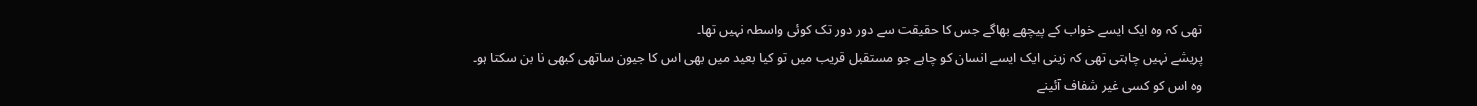تھی کہ وہ ایک ایسے خواب کے پیچھے بھاگے جس کا حقیقت سے دور دور تک کوئی واسطہ نہیں تھا۔
پریشے نہیں چاہتی تھی کہ زینی ایک ایسے انسان کو چاہے جو مستقبل قریب میں تو کیا بعید میں بھی اس کا جیون ساتھی کبھی نا بن سکتا ہو۔
وہ اس کو کسی غیر شفاف آئینے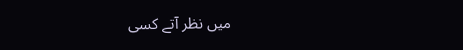میں نظر آتے کسی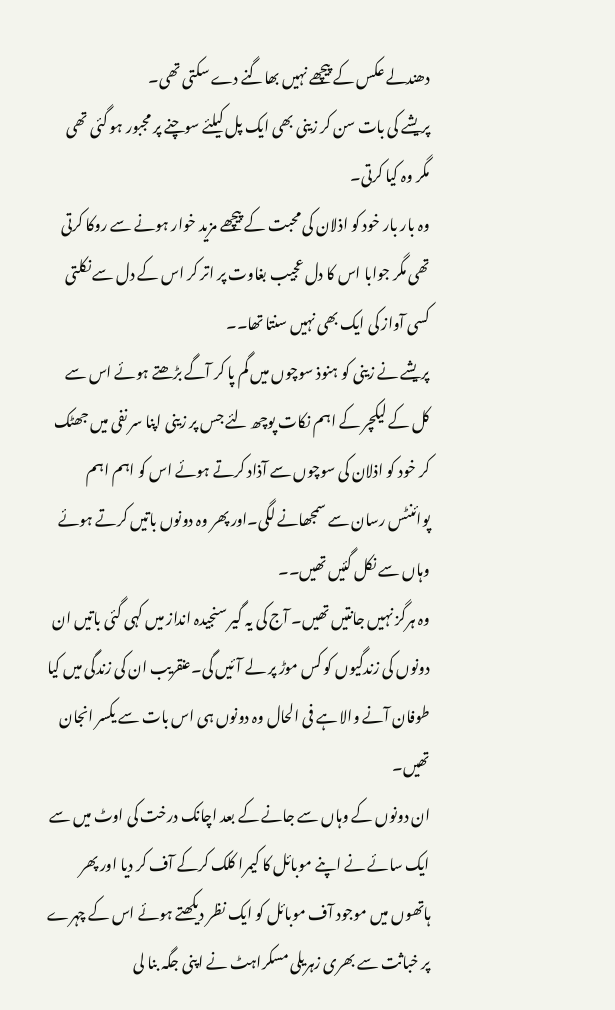دھندلے عکس کے پیچھے نہیں بھاگنے دے سکتی تھی۔
پریشے کی بات سن کر زینی بھی ایک پل کیلئے سوچنے پر مجبور ہو گئی تھی مگر وہ کیا کرتی۔
وہ بار بار خود کو اذلان کی محبت کے پیچھے مزید خوار ہونے سے روکا کرتی تھی مگر جوابا اس کا دل عجیب بغاوت پر اتر کر اس کے دل سے نکلتی کسی آواز کی ایک بھی نہیں سنتا تھا۔۔
پریشے نے زینی کو ہنوذ سوچوں میں گم پا کر آگے بڑھتے ہوئے اس سے کل کے لیکچر کے اہم نکات پوچھ لئے جس پر زینی اپنا سر نفی میں جھٹک کر خود کو اذلان کی سوچوں سے آذاد کرتے ہوئے اس کو اہم اہم پوائنٹس رسان سے سمجھانے لگی۔اور پھر وہ دونوں باتیں کرتے ہوئے وہاں سے نکل گئیں تھیں۔۔
وہ ہرگز نہیں جانتیں تھیں۔ آج کی یہ گیر سنجیدہ انداز میں کہی گئی باتیں ان دونوں کی زندگیوں کو کس موڑ پر لے آئیں گی۔عنقریب ان کی زندگی میں کیا طوفان آنے والا ہے فی الحال وہ دونوں ہی اس بات سے یکسر انجان تھیں۔
ان دونوں کے وہاں سے جانے کے بعد اچانک درخت کی اوٹ میں سے ایک سائے نے اپنے موبائل کا کیمرا کلک کرکے آف کر دیا اور پھر ہاتھوں میں موجود آف موبائل کو ایک نظر دیکھتے ہوئے اس کے چہرے پر خباثت سے بھری زہریلی مسکراہٹ نے اپنی جگہ بنا لی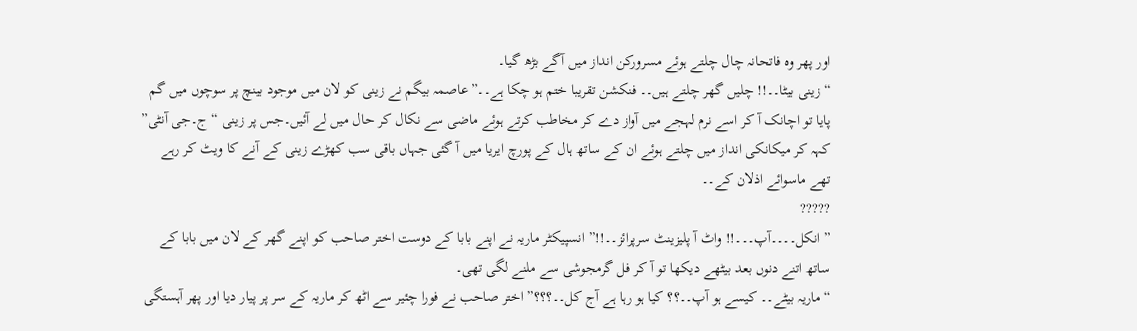اور پھر وہ فاتحانہ چال چلتے ہوئے مسرورکن انداز میں آگے بڑھ گیا۔
“زینی بیٹا۔۔!! چلیں گھر چلتے ہیں۔۔ فنکشن تقریبا ختم ہو چکا ہے۔۔”عاصمہ بیگم نے زینی کو لان میں موجود بینچ پر سوچوں میں گم پایا تو اچانک آ کر اسے نرم لہجے میں آواز دے کر مخاطب کرتے ہوئے ماضی سے نکال کر حال میں لے آئیں۔جس پر زینی “ج۔جی آنٹی” کہہ کر میکانکی انداز میں چلتے ہوئے ان کے ساتھ ہال کے پورچ ایریا میں آ گئی جہاں باقی سب کھڑے زینی کے آنے کا ویٹ کر رہے تھے ماسوائے اذلان کے۔۔
?????
” انکل۔۔۔۔آپ۔۔۔!! واٹ آ پلیزینٹ سرپرائز۔۔!!” انسپیکٹر ماریہ نے اپنے بابا کے دوست اختر صاحب کو اپنے گھر کے لان میں بابا کے ساتھ اتنے دنوں بعد بیٹھے دیکھا تو آ کر فل گرمجوشی سے ملنے لگی تھی۔
“ماریہ بیٹے۔۔ کیسے ہو آپ۔۔؟؟ کیا ہو رہا ہے آج کل۔۔؟؟؟” اختر صاحب نے فورا چئیر سے اٹھ کر ماریہ کے سر پر پیار دیا اور پھر آہستگی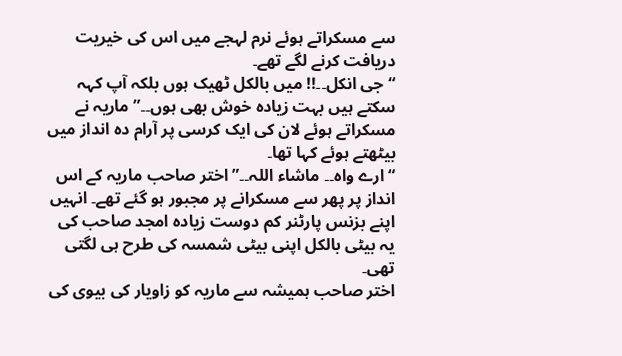سے مسکراتے ہوئے نرم لہجے میں اس کی خیریت دریافت کرنے لگے تھے۔
“جی انکل۔۔!! میں بالکل ٹھیک ہوں بلکہ آپ کہہ سکتے ہیں بہت زیادہ خوش بھی ہوں۔۔” ماریہ نے مسکراتے ہوئے لان کی ایک کرسی پر آرام دہ انداز میں بیٹھتے ہوئے کہا تھا۔
“ارے واہ۔۔ ماشاء اللہ۔۔”اختر صاحب ماریہ کے اس انداز پر پھر سے مسکرانے پر مجبور ہو گئے تھے۔ انہیں اپنے بزنس پارٹنر کم دوست زیادہ امجد صاحب کی یہ بیٹی بالکل اپنی بیٹی شمسہ کی طرح ہی لگتی تھی۔
اختر صاحب ہمیشہ سے ماریہ کو زاویار کی بیوی کی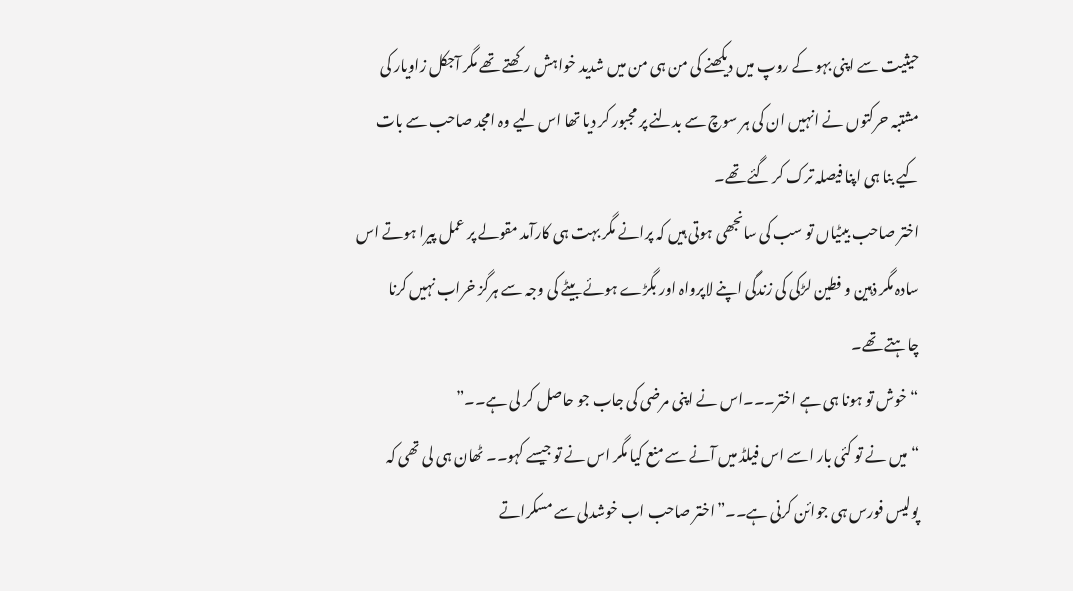حیثیت سے اپنی بہو کے روپ میں دیکھنے کی من ہی من میں شدید خواہش رکھتے تھے مگر آجکل زاویار کی مشتبہ حرکتوں نے انہیں ان کی ہر سوچ سے بدلنے پر مجبور کر دیا تھا اس لیے وہ امجد صاحب سے بات کیے بنا ہی اپنا فیصلہ ترک کر گئے تھے۔
اختر صاحب بیٹیاں تو سب کی سانجھی ہوتی ہیں کہ پرانے مگر بہت ہی کارآمد مقولے پر عمل پیرا ہوتے اس سادہ مگر ذہین و فطین لڑکی کی زندگی اپنے لاپرواہ اور بگڑے ہوئے بیٹے کی وجہ سے ہرگز خراب نہیں کرنا چاہتے تھے۔
“خوش تو ہونا ہی ہے اختر۔۔۔اس نے اپنی مرضی کی جاب جو حاصل کر لی ہے۔۔”
“میں نے تو کئی بار اسے اس فیلڈ میں آنے سے منع کیا مگر اس نے تو جیسے کہو۔۔ ٹھان ہی لی تھی کہ پولیس فورس ہی جوائن کرنی ہے۔۔”اختر صاحب اب خوشدلی سے مسکراتے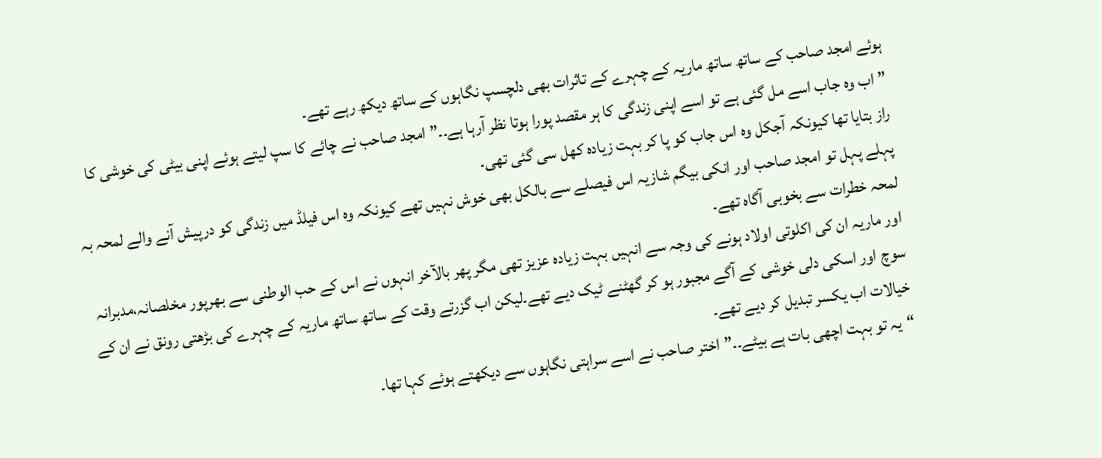ہوئے امجد صاحب کے ساتھ ساتھ ماریہ کے چہرے کے تاثرات بھی دلچسپ نگاہوں کے ساتھ دیکھ رہے تھے۔
” اب وہ جاب اسے مل گئی ہے تو اسے اپنی زندگی کا ہر مقصد پورا ہوتا نظر آرہا ہے۔۔” امجد صاحب نے چائے کا سپ لیتے ہوئے اپنی بیٹی کی خوشی کا راز بتایا تھا کیونکہ آجکل وہ اس جاب کو پا کر بہت زیادہ کھل سی گئی تھی۔
پہلے پہل تو امجد صاحب اور انکی بیگم شازیہ اس فیصلے سے بالکل بھی خوش نہیں تھے کیونکہ وہ اس فیلڈ میں زندگی کو درپیش آنے والے لمحہ بہ لمحہ خطرات سے بخوبی آگاہ تھے۔
اور ماریہ ان کی اکلوتی اولاد ہونے کی وجہ سے انہیں بہت زیادہ عزیز تھی مگر پھر بالآخر انہوں نے اس کے حب الوطنی سے بھرپور مخلصانہ،مدبرانہ سوچ اور اسکی دلی خوشی کے آگے مجبور ہو کر گھٹنے ٹیک دیے تھے۔لیکن اب گزرتے وقت کے ساتھ ساتھ ماریہ کے چہرے کی بڑھتی رونق نے ان کے خیالات اب یکسر تبدیل کر دیے تھے۔
“یہ تو بہت اچھی بات ہے بیٹے۔۔”اختر صاحب نے اسے سراہتی نگاہوں سے دیکھتے ہوئے کہا تھا۔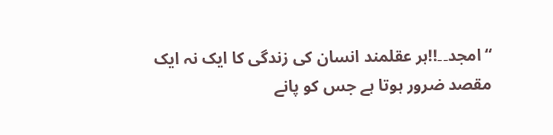“امجد۔۔!!ہر عقلمند انسان کی زندگی کا ایک نہ ایک مقصد ضرور ہوتا ہے جس کو پانے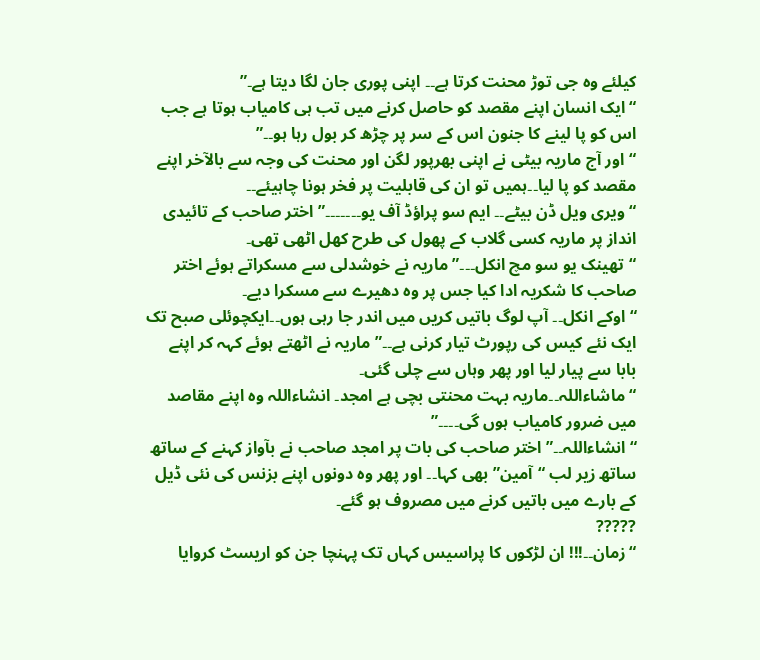کیلئے وہ جی توڑ محنت کرتا ہے۔۔ اپنی پوری جان لگا دیتا ہے۔”
“ایک انسان اپنے مقصد کو حاصل کرنے میں تب ہی کامیاب ہوتا ہے جب اس کو پا لینے کا جنون اس کے سر پر چڑھ کر بول رہا ہو۔۔”
“اور آج ماریہ بیٹی نے اپنی بھرپور لگن اور محنت کی وجہ سے بالآخر اپنے مقصد کو پا لیا۔۔ہمیں تو ان کی قابلیت پر فخر ہونا چاہیئے۔۔
“ویری ویل ڈن بیٹے۔۔ ایم سو پراؤڈ آف یو۔۔۔۔۔۔۔”اختر صاحب کے تائیدی انداز پر ماریہ کسی گلاب کے پھول کی طرح کھل اٹھی تھی۔
“تھینک یو سو مچ انکل۔۔۔”ماریہ نے خوشدلی سے مسکراتے ہوئے اختر صاحب کا شکریہ ادا کیا جس پر وہ دھیرے سے مسکرا دیے۔
“اوکے انکل۔۔ آپ لوگ باتیں کریں میں اندر جا رہی ہوں۔۔ایکچوئلی صبح تک ایک نئے کیس کی رپورٹ تیار کرنی ہے۔۔” ماریہ نے اٹھتے ہوئے کہہ کر اپنے بابا سے پیار لیا اور پھر وہاں سے چلی گئی۔
“ماشاءاللہ۔۔ماریہ بہت محنتی بچی ہے امجد۔ انشاءاللہ وہ اپنے مقاصد میں ضرور کامیاب ہوں گی۔۔۔۔”
“انشاءاللہ۔۔” اختر صاحب کی بات پر امجد صاحب نے بآواز کہنے کے ساتھ ساتھ زیر لب “آمین” بھی کہا۔۔ اور پھر وہ دونوں اپنے بزنس کی نئی ڈیل کے بارے میں باتیں کرنے میں مصروف ہو گئے۔
?????
“زمان۔۔!!! ان لڑکوں کا پراسیس کہاں تک پہنچا جن کو اریسٹ کروایا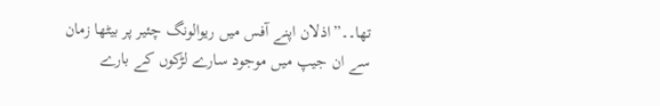تھا۔۔”اذلان اپنے آفس میں ریوالونگ چئیر پر بیٹھا زمان سے ان جیپ میں موجود سارے لڑکوں کے بارے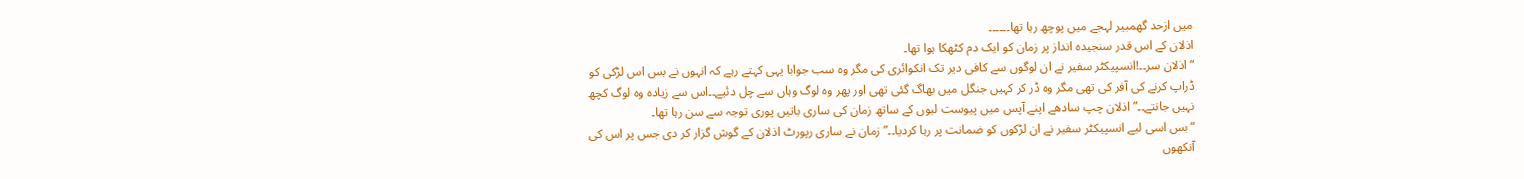میں ازحد گھمبیر لہجے میں پوچھ رہا تھا۔۔۔۔۔۔
اذلان کے اس قدر سنجیدہ انداز پر زمان کو ایک دم کٹھکا ہوا تھا۔
“اذلان سر۔۔!انسپیکٹر سفیر نے ان لوگوں سے کافی دیر تک انکوائری کی مگر وہ سب جوابا یہی کہتے رہے کہ انہوں نے بس اس لڑکی کو ڈراپ کرنے کی آفر کی تھی مگر وہ ڈر کر کہیں جنگل میں بھاگ گئی تھی اور پھر وہ لوگ وہاں سے چل دئیے۔۔اس سے زیادہ وہ لوگ کچھ نہیں جانتے۔۔”اذلان چپ سادھے اپنے آپس میں پیوست لبوں کے ساتھ زمان کی ساری باتیں پوری توجہ سے سن رہا تھا۔
“بس اسی لیے انسپیکٹر سفیر نے ان لڑکوں کو ضمانت پر رہا کردیا۔۔” زمان نے ساری رپورٹ اذلان کے گوش گزار کر دی جس پر اس کی آنکھوں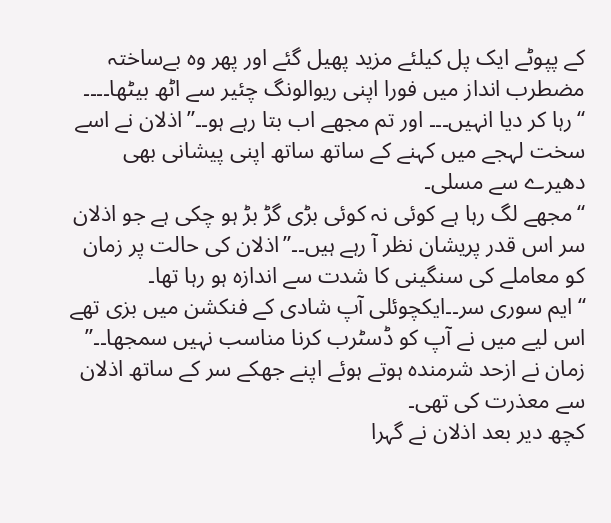کے پپوٹے ایک پل کیلئے مزید پھیل گئے اور پھر وہ بےساختہ مضطرب انداز میں فورا اپنی ریوالونگ چئیر سے اٹھ بیٹھا۔۔۔۔
“رہا کر دیا انہیں۔۔۔ اور تم مجھے اب بتا رہے ہو۔۔”اذلان نے اسے سخت لہجے میں کہنے کے ساتھ ساتھ اپنی پیشانی بھی دھیرے سے مسلی۔
“مجھے لگ رہا ہے کوئی نہ کوئی بڑی گڑ بڑ ہو چکی ہے جو اذلان سر اس قدر پریشان نظر آ رہے ہیں۔۔”اذلان کی حالت پر زمان کو معاملے کی سنگینی کا شدت سے اندازہ ہو رہا تھا۔
“ایم سوری سر۔۔ایکچوئلی آپ شادی کے فنکشن میں بزی تھے اس لیے میں نے آپ کو ڈسٹرب کرنا مناسب نہیں سمجھا۔۔” زمان نے ازحد شرمندہ ہوتے ہوئے اپنے جھکے سر کے ساتھ اذلان سے معذرت کی تھی۔
کچھ دیر بعد اذلان نے گہرا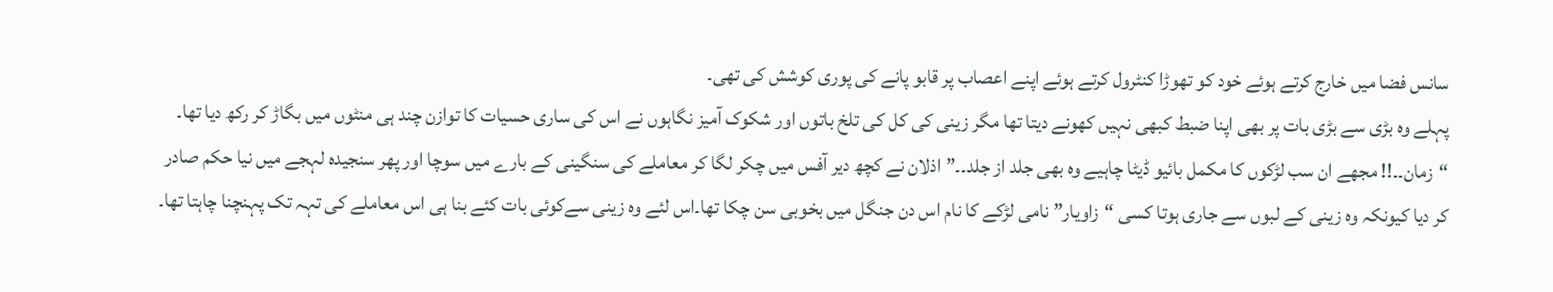سانس فضا میں خارج کرتے ہوئے خود کو تھوڑا کنٹرول کرتے ہوئے اپنے اعصاب پر قابو پانے کی پوری کوشش کی تھی۔
پہلے وہ بڑی سے بڑی بات پر بھی اپنا ضبط کبھی نہیں کھونے دیتا تھا مگر زینی کی کل کی تلخ باتوں اور شکوک آمیز نگاہوں نے اس کی ساری حسیات کا توازن چند ہی منٹوں میں بگاڑ کر رکھ دیا تھا۔
“زمان۔۔!! مجھے ان سب لڑکوں کا مکمل بائیو ڈیٹا چاہیے وہ بھی جلد از جلد۔۔” اذلان نے کچھ دیر آفس میں چکر لگا کر معاملے کی سنگینی کے بارے میں سوچا اور پھر سنجیدہ لہجے میں نیا حکم صادر کر دیا کیونکہ وہ زینی کے لبوں سے جاری ہوتا کسی “زاویار” نامی لڑکے کا نام اس دن جنگل میں بخوبی سن چکا تھا۔اس لئے وہ زینی سےکوئی بات کئے بنا ہی اس معاملے کی تہہ تک پہنچنا چاہتا تھا۔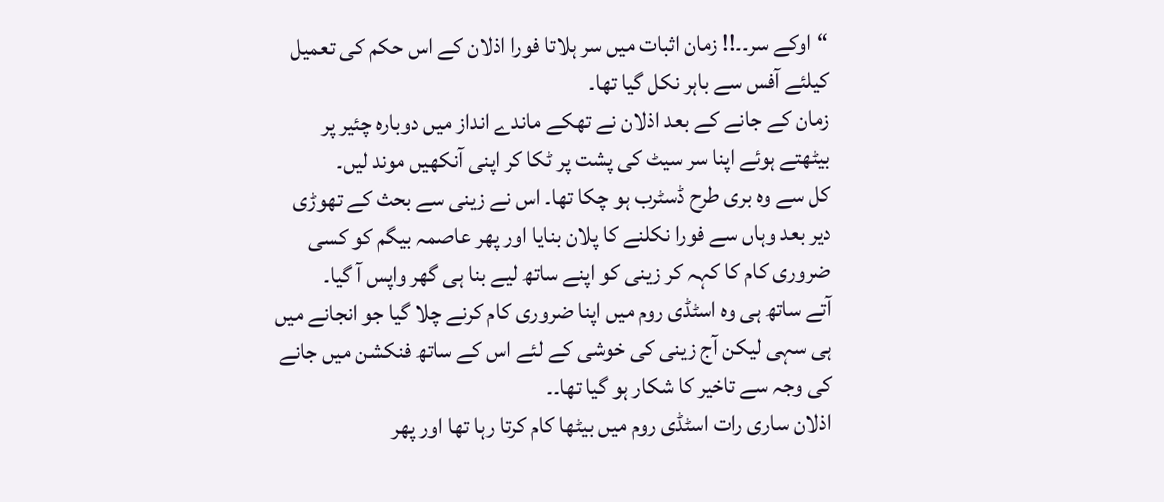“اوکے سر۔۔!! زمان اثبات میں سر ہلاتا فورا اذلان کے اس حکم کی تعمیل کیلئے آفس سے باہر نکل گیا تھا۔
زمان کے جانے کے بعد اذلان نے تھکے ماندے انداز میں دوبارہ چئیر پر بیٹھتے ہوئے اپنا سر سیٹ کی پشت پر ٹکا کر اپنی آنکھیں موند لیں۔
کل سے وہ بری طرح ڈسٹرب ہو چکا تھا۔ اس نے زینی سے بحث کے تھوڑی دیر بعد وہاں سے فورا نکلنے کا پلان بنایا اور پھر عاصمہ بیگم کو کسی ضروری کام کا کہہ کر زینی کو اپنے ساتھ لیے بنا ہی گھر واپس آ گیا۔
آتے ساتھ ہی وہ اسٹڈی روم میں اپنا ضروری کام کرنے چلا گیا جو انجانے میں ہی سہی لیکن آج زینی کی خوشی کے لئے اس کے ساتھ فنکشن میں جانے کی وجہ سے تاخیر کا شکار ہو گیا تھا۔۔
اذلان ساری رات اسٹڈی روم میں بیٹھا کام کرتا رہا تھا اور پھر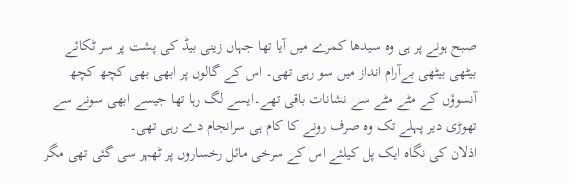صبح ہونے پر ہی وہ سیدھا کمرے میں آیا تھا جہاں زینی بیڈ کی پشت پر سر ٹکائے بیٹھی بیٹھی بےآرام انداز میں سو رہی تھی۔ اس کے گالوں پر ابھی بھی کچھ کچھ آنسوؤں کے مٹے مٹے سے نشانات باقی تھے۔ایسے لگ رہا تھا جیسے ابھی سونے سے تھوڑی دیر پہلے تک وہ صرف رونے کا کام ہی سرانجام دے رہی تھی۔
اذلان کی نگاہ ایک پل کیلئے اس کے سرخی مائل رخساروں پر ٹھہر سی گئی تھی مگر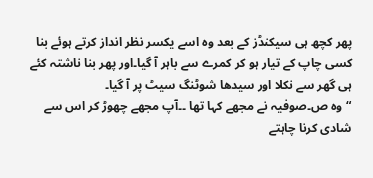پھر کچھ ہی سیکنڈز کے بعد وہ اسے یکسر نظر انداز کرتے ہوئے بنا کسی چاپ کے تیار ہو کر کمرے سے باہر آ گیا۔اور پھر بنا ناشتہ کئے ہی گھر سے نکلا اور سیدھا شوٹنگ سیٹ پر آ گیا۔
“وہ ص۔صوفیہ نے مجھے کہا تھا ۔۔آپ مجھے چھوڑ کر اس سے شادی کرنا چاہتے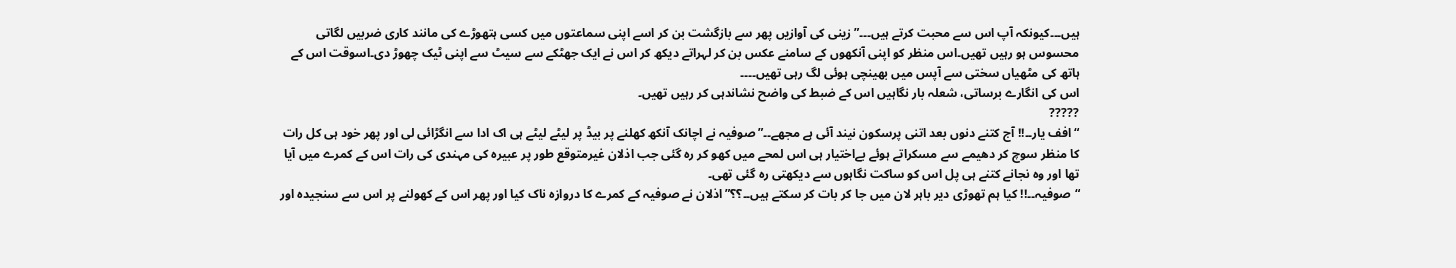ہیں۔۔۔کیونکہ آپ اس سے محبت کرتے ہیں۔۔۔” زینی کی آوازیں پھر سے بازگشت بن کر اسے اپنی سماعتوں میں کسی ہتھوڑے کی مانند کاری ضربیں لگاتی محسوس ہو رہیں تھیں۔اس منظر کو اپنی آنکھوں کے سامنے عکس بن کر لہراتے دیکھ کر اس نے ایک جھٹکے سے سیٹ سے اپنی ٹیک چھوڑ دی۔اسوقت اس کے ہاتھ کی مٹھیاں سختی سے آپس میں بھینچی ہوئی لگ رہی تھیں۔۔۔۔
اس کی انگارے برساتی، شعلہ بار نگاہیں اس کے ضبط کی واضح نشاندہی کر رہیں تھیں۔
?????
“افف یار۔۔!! آج کتنے دنوں بعد اتنی پرسکون نیند آئی ہے مجھے۔۔” صوفیہ نے اچانک آنکھ کھلنے پر بیڈ پر لیٹے لیٹے ہی اک ادا سے انگڑائی لی اور پھر خود ہی کل رات کا منظر سوچ کر دھیمے سے مسکراتے ہوئے بےاختیار ہی اس لمحے میں کھو کر رہ گئی جب اذلان غیرمتوقع طور پر عبیرہ کی مہندی کی رات اس کے کمرے میں آیا تھا اور وہ نجانے کتنے ہی پل اس کو ساکت نگاہوں سے دیکھتی رہ گئی تھی۔
“صوفیہ۔۔!! کیا ہم تھوڑی دیر باہر لان میں جا کر بات کر سکتے ہیں۔۔؟؟” اذلان نے صوفیہ کے کمرے کا دروازہ ناک کیا اور پھر اس کے کھولنے پر اس سے سنجیدہ اور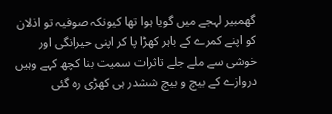گھمبیر لہجے میں گویا ہوا تھا کیونکہ صوفیہ تو اذلان کو اپنے کمرے کے باہر کھڑا پا کر اپنی حیرانگی اور خوشی سے ملے جلے تاثرات سمیت بنا کچھ کہے وہیں دروازے کے بیچ و بیچ ششدر ہی کھڑی رہ گئی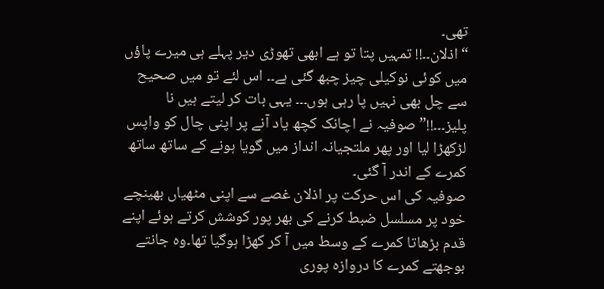تھی۔
“اذلان۔۔!! تمہیں پتا تو ہے ابھی تھوڑی دیر پہلے ہی میرے پاؤں میں کوئی نوکیلی چیز چبھ گئی ہے۔۔ اس لئے تو میں صحیح سے چل بھی نہیں پا رہی ہوں۔۔۔ یہی بات کر لیتے ہیں نا پلیز۔۔۔!!” صوفیہ نے اچانک کچھ یاد آنے پر اپنی چال کو واپس لڑکھڑا لیا اور پھر ملتجیانہ انداز میں گویا ہونے کے ساتھ ساتھ کمرے کے اندر آ گئی۔
صوفیہ کی اس حرکت پر اذلان غصے سے اپنی مٹھیاں بھینچے خود پر مسلسل ضبط کرنے کی بھر پور کوشش کرتے ہوئے اپنے قدم بڑھاتا کمرے کے وسط میں آ کر کھڑا ہوگیا تھا۔وہ جانتے بوجھتے کمرے کا دروازہ پوری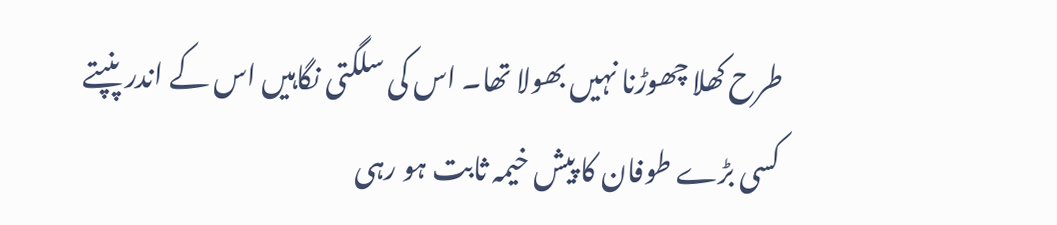طرح کھلا چھوڑنا نہیں بھولا تھا۔ اس کی سلگتی نگاہیں اس کے اندر پنپتے کسی بڑے طوفان کا پیش خیمہ ثابت ہو رہی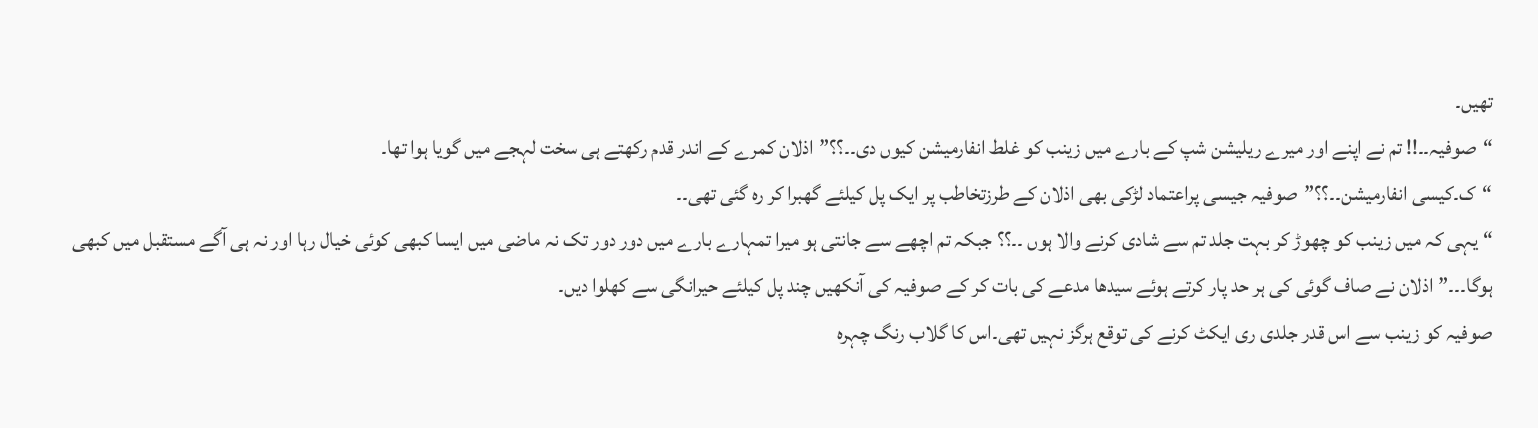تھیں۔
“صوفیہ۔۔!! تم نے اپنے اور میرے ریلیشن شپ کے بارے میں زینب کو غلط انفارمیشن کیوں دی۔۔؟؟”اذلان کمرے کے اندر قدم رکھتے ہی سخت لہجے میں گویا ہوا تھا۔
“ک۔کیسی انفارمیشن۔۔؟؟”صوفیہ جیسی پراعتماد لڑکی بھی اذلان کے طرزتخاطب پر ایک پل کیلئے گھبرا کر رہ گئی تھی۔۔
“یہی کہ میں زینب کو چھوڑ کر بہت جلد تم سے شادی کرنے والا ہوں ۔۔؟؟ جبکہ تم اچھے سے جانتی ہو میرا تمہارے بارے میں دور دور تک نہ ماضی میں ایسا کبھی کوئی خیال رہا اور نہ ہی آگے مستقبل میں کبھی ہوگا۔۔۔”اذلان نے صاف گوئی کی ہر حد پار کرتے ہوئے سیدھا مدعے کی بات کر کے صوفیہ کی آنکھیں چند پل کیلئے حیرانگی سے کھلوا دیں۔
صوفیہ کو زینب سے اس قدر جلدی ری ایکٹ کرنے کی توقع ہرگز نہیں تھی۔اس کا گلاب رنگ چہرہ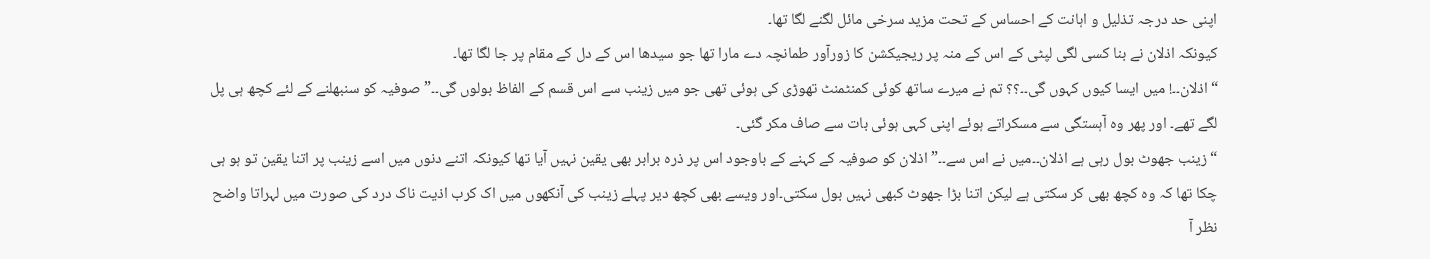اپنی حد درجہ تذلیل و اہانت کے احساس کے تحت مزید سرخی مائل لگنے لگا تھا۔
کیونکہ اذلان نے بنا کسی لگی لپٹی کے اس کے منہ پر ریجیکشن کا زورآور طمانچہ دے مارا تھا جو سیدھا اس کے دل کے مقام پر جا لگا تھا۔
“اذلان۔۔! میں ایسا کیوں کہوں گی۔۔؟؟ تم نے میرے ساتھ کوئی کمنٹمنٹ تھوڑی کی ہوئی تھی جو میں زینب سے اس قسم کے الفاظ بولوں گی۔۔” صوفیہ کو سنبھلنے کے لئے کچھ ہی پل لگے تھے۔ اور پھر وہ آہستگی سے مسکراتے ہوئے اپنی کہی ہوئی بات سے صاف مکر گئی۔
“زینب جھوٹ بول رہی ہے اذلان۔۔میں نے اس سے۔۔” اذلان کو صوفیہ کے کہنے کے باوجود اس پر ذرہ برابر بھی یقین نہیں آیا تھا کیونکہ اتنے دنوں میں اسے زینب پر اتنا یقین تو ہو ہی چکا تھا کہ وہ کچھ بھی کر سکتی ہے لیکن اتنا بڑا جھوٹ کبھی نہیں بول سکتی۔اور ویسے بھی کچھ دیر پہلے زینب کی آنکھوں میں اک کرب اذیت ناک درد کی صورت میں لہراتا واضح نظر آ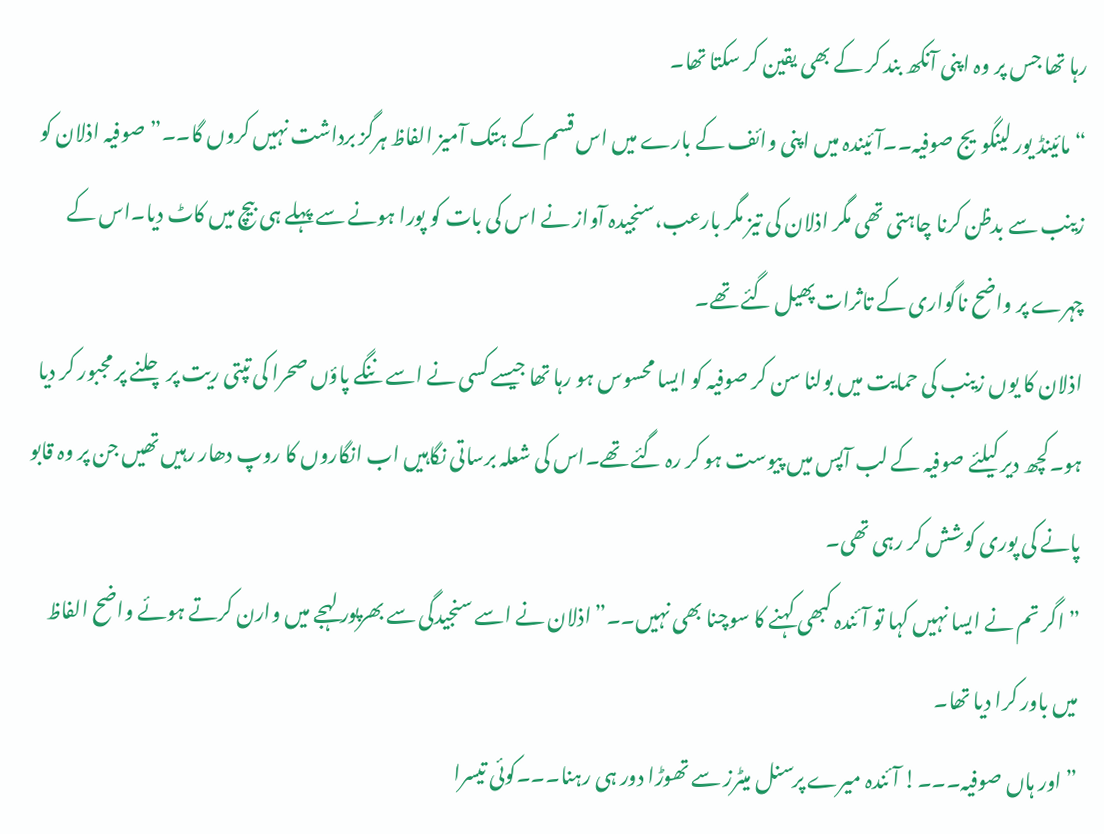رہا تھا جس پر وہ اپنی آنکھ بند کر کے بھی یقین کر سکتا تھا۔
“مائینڈ یور لینگویج صوفیہ۔۔آئیندہ میں اپنی وائف کے بارے میں اس قسم کے ہتک آمیز الفاظ ہرگز برداشت نہیں کروں گا۔۔”صوفیہ اذلان کو زینب سے بدظن کرنا چاہتی تھی مگر اذلان کی تیز مگر بارعب،سنجیدہ آواز نے اس کی بات کو پورا ہونے سے پہلے ہی بیچ میں کاٹ دیا۔اس کے چہرے پر واضح ناگواری کے تاثرات پھیل گئے تھے۔
اذلان کا یوں زینب کی حمایت میں بولنا سن کر صوفیہ کو ایسا محسوس ہو رہا تھا جیسے کسی نے اسے ننگے پاؤں صحرا کی تپتی ریت پر چلنے پر مجبور کر دیا ہو۔کچھ دیر کیلئے صوفیہ کے لب آپس میں پیوست ہو کر رہ گئے تھے۔اس کی شعلہ برساتی نگاہیں اب انگاروں کا روپ دھار رہیں تھیں جن پر وہ قابو پانے کی پوری کوشش کر رہی تھی۔
” اگر تم نے ایسا نہیں کہا تو آئندہ کبھی کہنے کا سوچنا بھی نہیں۔۔”اذلان نے اسے سنجیدگی سے بھرپور لہجے میں وارن کرتے ہوئے واضح الفاظ میں باور کرا دیا تھا۔
” اور ہاں صوفیہ۔۔۔! آئندہ میرے پرسنل میٹرز سے تھوڑا دور ہی رہنا۔۔۔کوئی تیسرا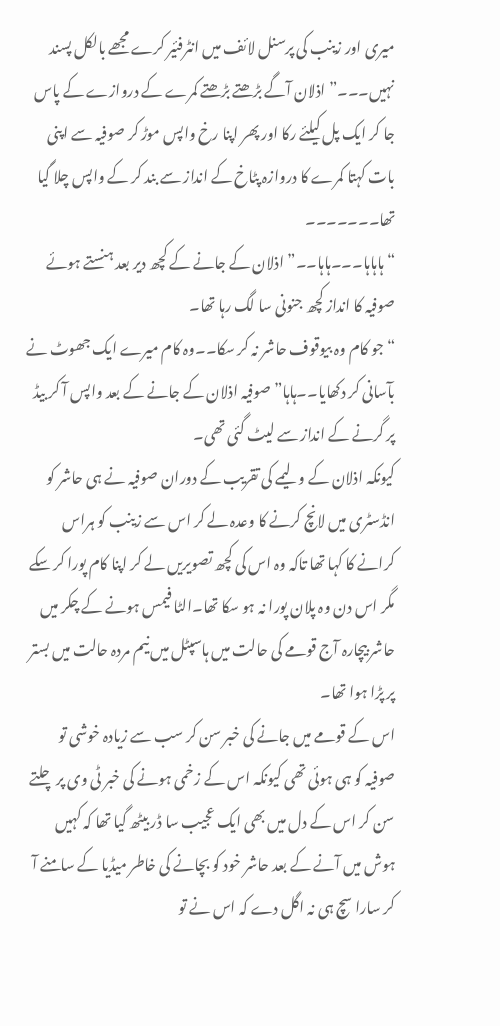میری اور زینب کی پرسنل لائف میں انٹرفئیر کرے مجھے بالکل پسند نہیں۔۔۔” اذلان آگے بڑھتے بڑھتے کمرے کے دروازے کے پاس جا کر ایک پل کیلئے رکا اور پھر اپنا رخ واپس موڑ کر صوفیہ سے اپنی بات کہتا کمرے کا دروازہ پٹاخ کے انداز سے بند کر کے واپس چلا گیا تھا۔۔۔۔۔۔۔
“ہاہاہا۔۔۔ہاہا۔۔”اذلان کے جانے کے کچھ دیر بعد ہنستے ہوئے صوفیہ کا انداز کچھ جنونی سا لگ رہا تھا۔
“جو کام وہ بیوقوف حاشر نہ کر سکا۔۔وہ کام میرے ایک جھوٹ نے بآسانی کر دکھایا۔۔ہاہا” صوفیہ اذلان کے جانے کے بعد واپس آ کر بیڈ پر گرنے کے انداز سے لیٹ گئی تھی۔
کیونکہ اذلان کے ولیمے کی تقریب کے دوران صوفیہ نے ہی حاشر کو انڈسٹری میں لانچ کرنے کا وعدہ لے کر اس سے زینب کو ہراس کرانے کا کہا تھا تاکہ وہ اس کی کچھ تصویریں لے کر اپنا کام پورا کر سکے مگر اس دن وہ پلان پورا نہ ہو سکا تھا۔الٹا فیمس ہونے کے چکر میں حاشر بیچارہ آج قومے کی حالت میں ہاسپٹل میں نیم مردہ حالت میں بستر پر پڑا ہوا تھا۔
اس کے قومے میں جانے کی خبر سن کر سب سے زیادہ خوشی تو صوفیہ کو ہی ہوئی تھی کیونکہ اس کے زخمی ہونے کی خبر ٹی وی پر چلتے سن کر اس کے دل میں بھی ایک عجیب سا ڈر بیٹھ گیا تھا کہ کہیں ہوش میں آنے کے بعد حاشر خود کو بچانے کی خاطر میڈیا کے سامنے آ کر سارا سچ ہی نہ اگل دے کہ اس نے تو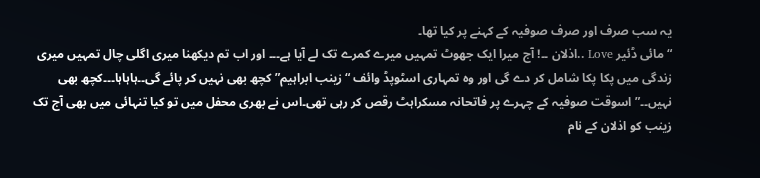یہ سب صرف اور صرف صوفیہ کے کہنے پر کیا تھا۔
“مائی ڈئیر Love ..اذلان ۔۔! آج میرا ایک جھوٹ تمہیں میرے کمرے تک لے آیا ہے۔۔۔ اور اب تم دیکھنا میری اگلی چال تمہیں میری زندگی میں پکا پکا شامل کر دے گی اور وہ تمہاری اسٹوپڈ وائف “زینب ابراہیم” کچھ بھی نہیں کر پائے گی۔۔ہاہاہا۔۔۔کچھ بھی نہیں۔۔”اسوقت صوفیہ کے چہرے پر فاتحانہ مسکراہٹ رقص کر رہی تھی۔اس نے بھری محفل میں تو کیا تنہائی میں بھی آج تک زینب کو اذلان کے نام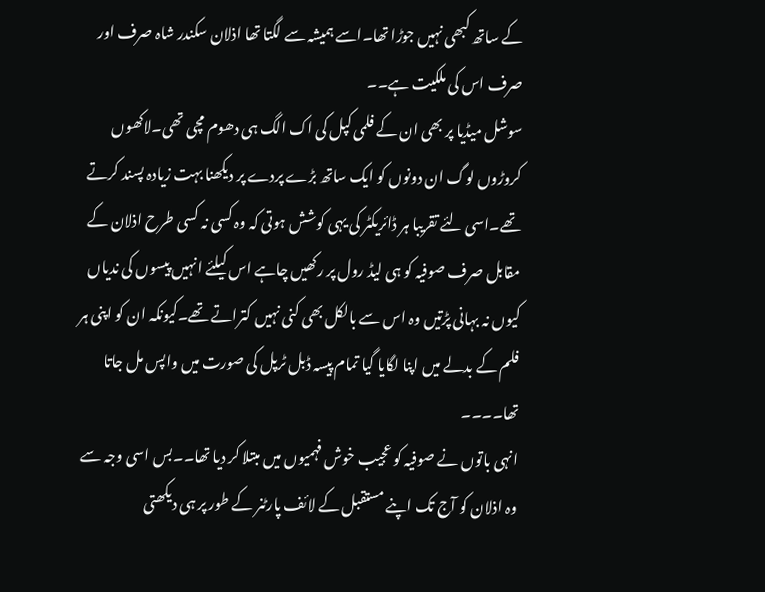کے ساتھ کبھی نہیں جوڑا تھا۔اسے ہمیشہ سے لگتا تھا اذلان سکندر شاہ صرف اور صرف اس کی ملکیت ہے۔۔
سوشل میڈیا پر بھی ان کے فلمی کپل کی اک الگ ہی دھوم مچی تھی۔لاکھوں کروڑوں لوگ ان دونوں کو ایک ساتھ بڑے پردے پر دیکھنا بہت زیادہ پسند کرتے تھے۔اسی لئے تقریبا ہر ڈائریکٹر کی یہی کوشش ہوتی کہ وہ کسی نہ کسی طرح اذلان کے مقابل صرف صوفیہ کو ہی لیڈ رول پر رکھیں چاہے اس کیلئے انہیں پیسوں کی ندیاں کیوں نہ بہانی پڑتیں وہ اس سے بالکل بھی کنی نہیں کتراتے تھے۔کیونکہ ان کو اپنی ہر فلم کے بدلے میں اپنا لگایا گیا تمام پیسہ ڈبل ٹرپل کی صورت میں واپس مل جاتا تھا۔۔۔۔
انہی باتوں نے صوفیہ کو عجیب خوش فہمیوں میں مبتلا کر دیا تھا۔۔بس اسی وجہ سے وہ اذلان کو آج تک اپنے مستقبل کے لائف پارٹنر کے طور پر ہی دیکھتی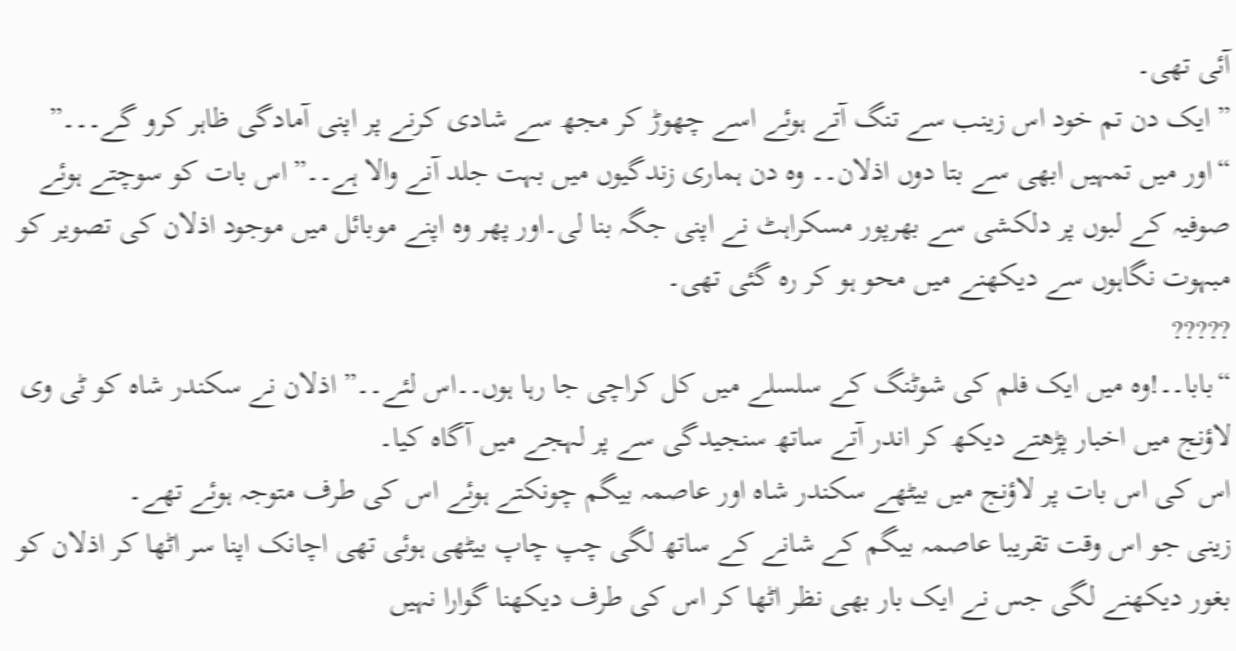آئی تھی۔
” ایک دن تم خود اس زینب سے تنگ آتے ہوئے اسے چھوڑ کر مجھ سے شادی کرنے پر اپنی آمادگی ظاہر کرو گے۔۔۔”
“اور میں تمہیں ابھی سے بتا دوں اذلان۔۔ وہ دن ہماری زندگیوں میں بہت جلد آنے والا ہے۔۔”اس بات کو سوچتے ہوئے صوفیہ کے لبوں پر دلکشی سے بھرپور مسکراہٹ نے اپنی جگہ بنا لی۔اور پھر وہ اپنے موبائل میں موجود اذلان کی تصویر کو مبہوت نگاہوں سے دیکھنے میں محو ہو کر رہ گئی تھی۔
?????
“بابا۔۔!وہ میں ایک فلم کی شوٹنگ کے سلسلے میں کل کراچی جا رہا ہوں۔۔اس لئے۔۔” اذلان نے سکندر شاہ کو ٹی وی لاؤنج میں اخبار پڑھتے دیکھ کر اندر آتے ساتھ سنجیدگی سے پر لہجے میں آگاہ کیا۔
اس کی اس بات پر لاؤنج میں بیٹھے سکندر شاہ اور عاصمہ بیگم چونکتے ہوئے اس کی طرف متوجہ ہوئے تھے۔
زینی جو اس وقت تقریبا عاصمہ بیگم کے شانے کے ساتھ لگی چپ چاپ بیٹھی ہوئی تھی اچانک اپنا سر اٹھا کر اذلان کو بغور دیکھنے لگی جس نے ایک بار بھی نظر اٹھا کر اس کی طرف دیکھنا گوارا نہیں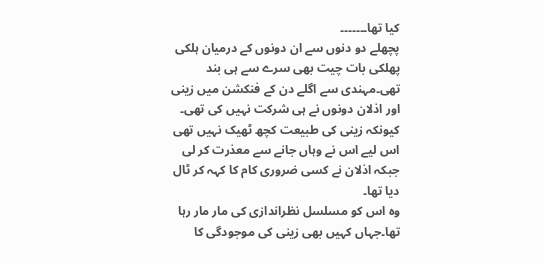کیا تھا۔۔۔۔۔۔۔
پچھلے دو دنوں سے ان دونوں کے درمیان ہلکی پھلکی بات چیت بھی سرے سے ہی بند تھی۔مہندی سے اگلے دن کے فنکشن میں زینی اور اذلان دونوں نے ہی شرکت نہیں کی تھی۔ کیونکہ زینی کی طبیعت کچھ ٹھیک نہیں تھی اس لیے اس نے وہاں جانے سے معذرت کر لی جبکہ اذلان نے کسی ضروری کام کا کہہ کر ٹال دیا تھا۔
وہ اس کو مسلسل نظراندازی کی مار مار رہا تھا۔جہاں کہیں بھی زینی کی موجودگی کا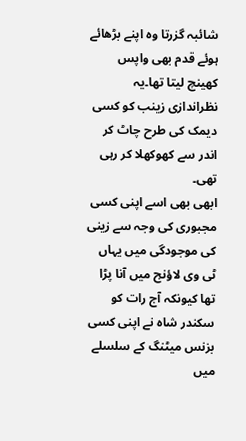شائبہ گزرتا وہ اپنے بڑھائے ہوئے قدم بھی واپس کھینچ لیتا تھا۔یہ نظراندازی زینب کو کسی دیمک کی طرح چاٹ کر اندر سے کھوکھلا کر رہی تھی۔
ابھی بھی اسے اپنی کسی مجبوری کی وجہ سے زینی کی موجودگی میں یہاں ٹی وی لاؤنج میں آنا پڑا تھا کیونکہ آج رات کو سکندر شاہ نے اپنی کسی بزنس میٹنگ کے سلسلے میں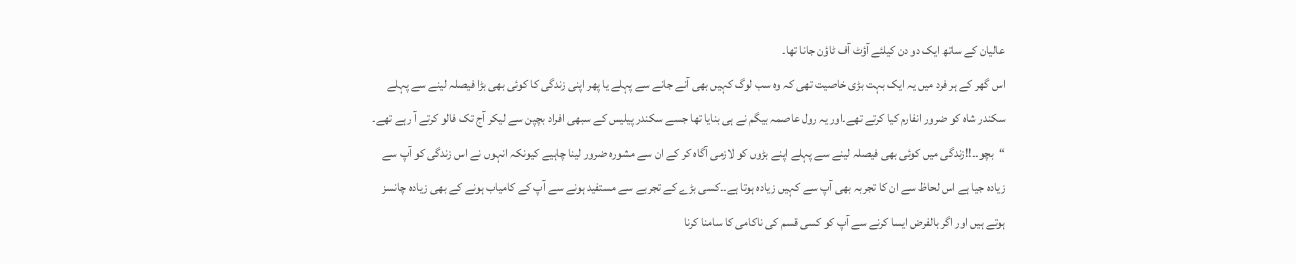عالیان کے ساتھ ایک دو دن کیلئے آؤٹ آف ٹاؤن جانا تھا۔
اس گھر کے ہر فرد میں یہ ایک بہت بڑی خاصیت تھی کہ وہ سب لوگ کہیں بھی آنے جانے سے پہلے یا پھر اپنی زندگی کا کوئی بھی بڑا فیصلہ لینے سے پہلے سکندر شاہ کو ضرور انفارم کیا کرتے تھے۔اور یہ رول عاصمہ بیگم نے ہی بنایا تھا جسے سکندر پیلیس کے سبھی افراد بچپن سے لیکر آج تک فالو کرتے آ رہے تھے۔
“بچو۔۔!!زندگی میں کوئی بھی فیصلہ لینے سے پہلے اپنے بڑوں کو لازمی آگاہ کر کے ان سے مشورہ ضرور لینا چاہیے کیونکہ انہوں نے اس زندگی کو آپ سے زیادہ جیا ہے اس لحاظ سے ان کا تجربہ بھی آپ سے کہیں زیادہ ہوتا ہے۔۔کسی بڑے کے تجربے سے مستفید ہونے سے آپ کے کامیاب ہونے کے بھی زیادہ چانسز ہوتے ہیں اور اگر بالفرض ایسا کرنے سے آپ کو کسی قسم کی ناکامی کا سامنا کرنا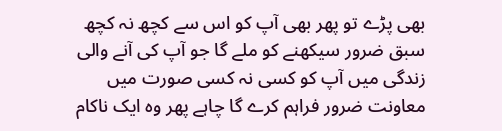بھی پڑے تو پھر بھی آپ کو اس سے کچھ نہ کچھ سبق ضرور سیکھنے کو ملے گا جو آپ کی آنے والی زندگی میں آپ کو کسی نہ کسی صورت میں معاونت ضرور فراہم کرے گا چاہے پھر وہ ایک ناکام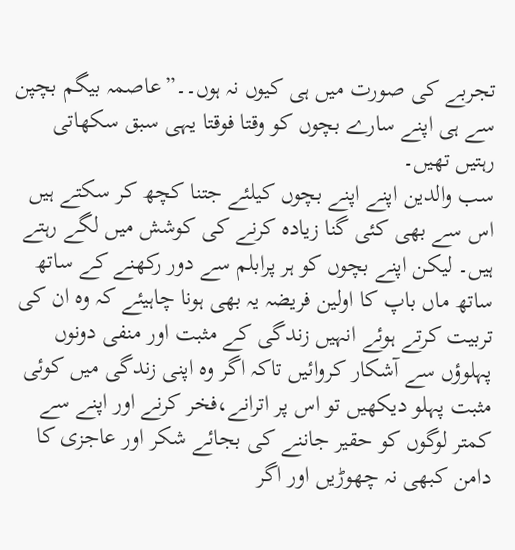تجربے کی صورت میں ہی کیوں نہ ہوں۔۔”عاصمہ بیگم بچپن سے ہی اپنے سارے بچوں کو وقتا فوقتا یہی سبق سکھاتی رہتیں تھیں۔
سب والدین اپنے اپنے بچوں کیلئے جتنا کچھ کر سکتے ہیں اس سے بھی کئی گنا زیادہ کرنے کی کوشش میں لگے رہتے ہیں۔ لیکن اپنے بچوں کو ہر پرابلم سے دور رکھنے کے ساتھ ساتھ ماں باپ کا اولین فریضہ یہ بھی ہونا چاہیئے کہ وہ ان کی تربیت کرتے ہوئے انہیں زندگی کے مثبت اور منفی دونوں پہلوؤں سے آشکار کروائیں تاکہ اگر وہ اپنی زندگی میں کوئی مثبت پہلو دیکھیں تو اس پر اترانے،فخر کرنے اور اپنے سے کمتر لوگوں کو حقیر جاننے کی بجائے شکر اور عاجزی کا دامن کبھی نہ چھوڑیں اور اگر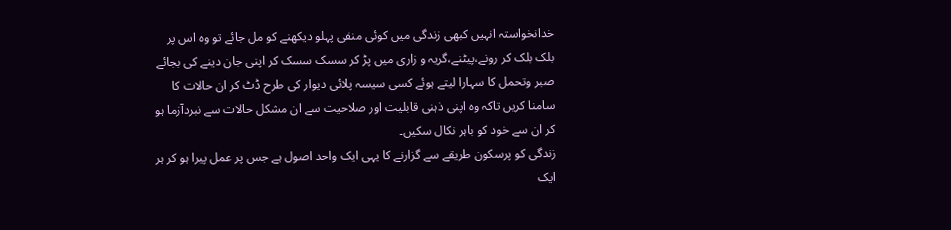خدانخواستہ انہیں کبھی زندگی میں کوئی منفی پہلو دیکھنے کو مل جائے تو وہ اس پر بلک بلک کر رونے،پیٹنے،گریہ و زاری میں پڑ کر سسک سسک کر اپنی جان دینے کی بجائے صبر وتحمل کا سہارا لیتے ہوئے کسی سیسہ پلائی دیوار کی طرح ڈٹ کر ان حالات کا سامنا کریں تاکہ وہ اپنی ذہنی قابلیت اور صلاحیت سے ان مشکل حالات سے نبردآزما ہو کر ان سے خود کو باہر نکال سکیں۔
زندگی کو پرسکون طریقے سے گزارنے کا یہی ایک واحد اصول ہے جس پر عمل پیرا ہو کر ہر ایک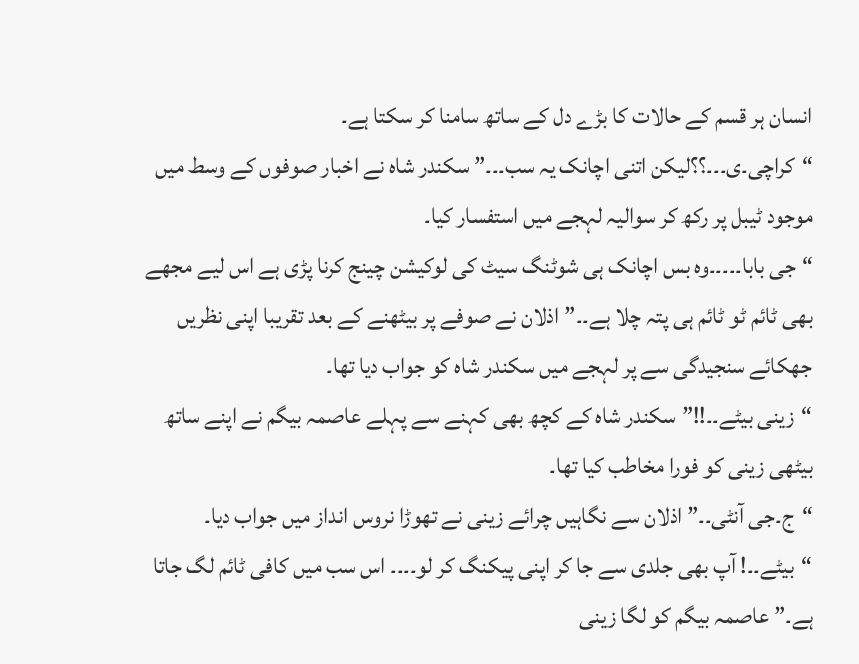انسان ہر قسم کے حالات کا بڑے دل کے ساتھ سامنا کر سکتا ہے۔
“کراچی۔ی۔۔۔؟؟لیکن اتنی اچانک یہ سب۔۔۔” سکندر شاہ نے اخبار صوفوں کے وسط میں موجود ٹیبل پر رکھ کر سوالیہ لہجے میں استفسار کیا۔
“جی بابا۔۔۔۔۔وہ بس اچانک ہی شوٹنگ سیٹ کی لوکیشن چینج کرنا پڑی ہے اس لیے مجھے بھی ٹائم ٹو ٹائم ہی پتہ چلا ہے۔۔”اذلان نے صوفے پر بیٹھنے کے بعد تقریبا اپنی نظریں جھکائے سنجیدگی سے پر لہجے میں سکندر شاہ کو جواب دیا تھا۔
“زینی بیٹے۔۔!!”سکندر شاہ کے کچھ بھی کہنے سے پہلے عاصمہ بیگم نے اپنے ساتھ بیٹھی زینی کو فورا مخاطب کیا تھا۔
“ج۔جی آنٹی۔۔” اذلان سے نگاہیں چرائے زینی نے تھوڑا نروس انداز میں جواب دیا۔
“بیٹے۔۔! آپ بھی جلدی سے جا کر اپنی پیکنگ کر لو۔۔۔۔ اس سب میں کافی ٹائم لگ جاتا ہے۔” عاصمہ بیگم کو لگا زینی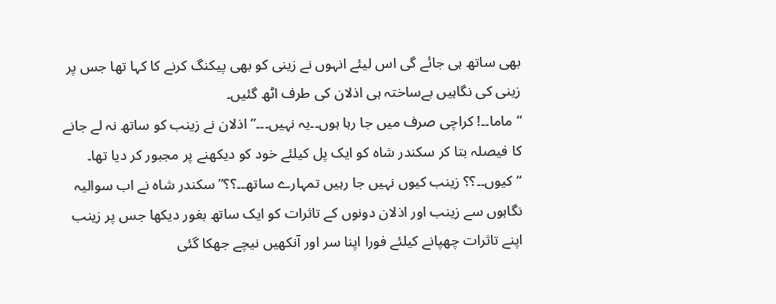بھی ساتھ ہی جائے گی اس لیئے انہوں نے زینی کو بھی پیکنگ کرنے کا کہا تھا جس پر زینی کی نگاہیں بےساختہ ہی اذلان کی طرف اٹھ گئیں۔
“ماما۔۔! کراچی صرف میں جا رہا ہوں۔۔یہ نہیں۔۔۔” اذلان نے زینب کو ساتھ نہ لے جانے کا فیصلہ بتا کر سکندر شاہ کو ایک پل کیلئے خود کو دیکھنے پر مجبور کر دیا تھا۔
“کیوں۔۔؟؟ زینب کیوں نہیں جا رہیں تمہارے ساتھ۔۔؟؟” سکندر شاہ نے اب سوالیہ نگاہوں سے زینب اور اذلان دونوں کے تاثرات کو ایک ساتھ بغور دیکھا جس پر زینب اپنے تاثرات چھپانے کیلئے فورا اپنا سر اور آنکھیں نیچے جھکا گئی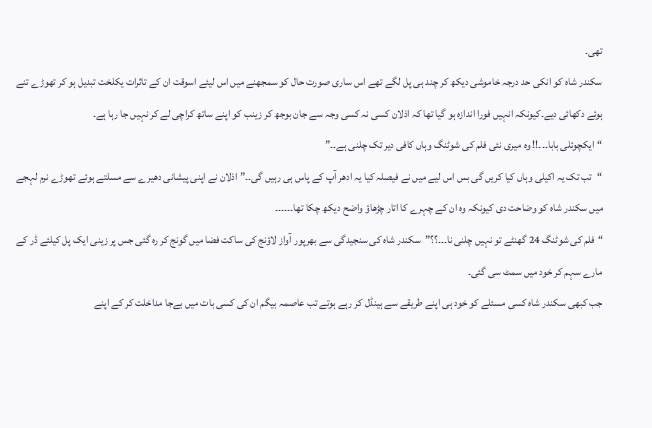تھی۔
سکندر شاہ کو انکی حد درجہ خاموشی دیکھ کر چند ہی پل لگے تھے اس ساری صورت حال کو سمجھنے میں اس لیئے اسوقت ان کے تاثرات یکلخت تبدیل ہو کر تھوڑے تنے ہوئے دکھائی دیے۔کیونکہ انہیں فورا اندازہ ہو گیا تھا کہ اذلان کسی نہ کسی وجہ سے جان بوجھ کر زینب کو اپنے ساتھ کراچی لے کر نہیں جا رہا ہے۔
“ایکچوئلی بابا۔۔۔!! وہ میری نئی فلم کی شوٹنگ وہاں کافی دیر تک چلنی ہے۔۔”
“تب تک یہ اکیلی وہاں کیا کریں گی بس اس لیے میں نے فیصلہ کیا یہ ادھر آپ کے پاس ہی رہیں گی۔۔” اذلان نے اپنی پیشانی دھیرے سے مسلتے ہوئے تھوڑے نرم لہجے میں سکندر شاہ کو وضاحت دی کیونکہ وہ ان کے چہرے کا اتار چڑھاؤ واضح دیکھ چکا تھا۔۔۔۔۔۔
“فلم کی شوٹنگ 24 گھنٹے تو نہیں چلنی نا۔۔۔؟؟”سکندر شاہ کی سنجیدگی سے بھرپور آواز لاؤنج کی ساکت فضا میں گونج کر رہ گئی جس پر زینی ایک پل کیلئے ڈر کے مارے سہم کر خود میں سمٹ سی گئی۔
جب کبھی سکندر شاہ کسی مسئلے کو خود ہی اپنے طریقے سے ہینڈل کر رہے ہوتے تب عاصمہ بیگم ان کی کسی بات میں بےجا مداخلت کر کے اپنے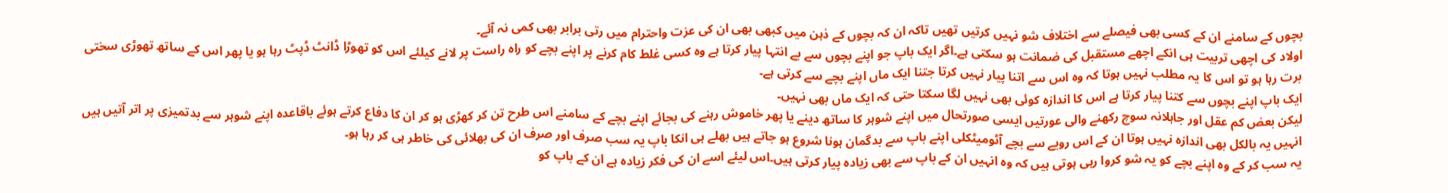بچوں کے سامنے ان کے کسی بھی فیصلے سے اختلاف شو نہیں کرتیں تھیں تاکہ ان کہ بچوں کے ذہن میں کبھی بھی ان کی عزت واحترام میں رتی برابر بھی کمی نہ آئے۔
اولاد کی اچھی تربیت ہی انکے اچھے مستقبل کی ضمانت ہو سکتی ہے۔اگر ایک باپ جو اپنے بچوں سے بے انتہا پیار کرتا ہے وہ کسی غلط کام کرنے پر اپنے بچے کو راہ راست پر لانے کیلئے اس کو تھوڑا ڈانٹ ڈپٹ رہا ہو یا پھر اس کے ساتھ تھوڑی سختی برت رہا ہو تو اس کا یہ مطلب نہیں ہوتا کہ وہ اس سے اتنا پیار نہیں کرتا جتنا ایک ماں اپنے بچے سے کرتی ہے۔
ایک باپ اپنے بچوں سے کتنا پیار کرتا ہے اس کا اندازہ کوئی بھی نہیں لگا سکتا حتی کہ ایک ماں بھی نہیں۔
لیکن بعض کم عقل اور جاہلانہ سوچ رکھنے والی عورتیں ایسی صورتحال میں اپنے شوہر کا ساتھ دینے یا پھر خاموش رہنے کی بجائے اپنے بچے کے سامنے اس طرح تن کر کھڑی ہو کر ان کا دفاع کرتے ہوئے باقاعدہ اپنے شوہر سے بدتمیزی پر اتر آتیں ہیں انہیں یہ بالکل بھی اندازہ نہیں ہوتا ان کے اس رویے سے بچے آٹومیٹکلی اپنے باپ سے بدگمان ہونا شروع ہو جاتے ہیں بھلے ہی انکا باپ یہ سب صرف اور صرف ان کی بھلائی کی خاطر ہی کر رہا ہو۔
یہ سب کر کے وہ اپنے بچے کو یہ شو کروا رہی ہوتی ہیں کہ وہ انہیں ان کے باپ سے بھی زیادہ پیار کرتی ہیں۔اس لیئے اسے ان کی فکر زیادہ ہے ان کے باپ کو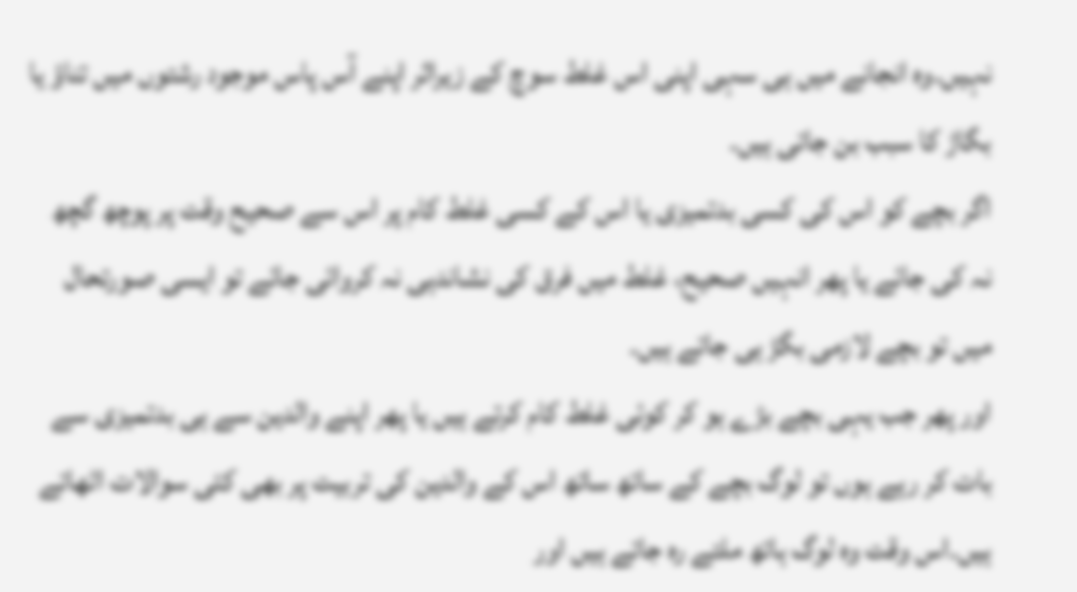نہیں۔وہ انجانے میں ہی سہی اپنی اس غلط سوچ کے زیراثر اپنے آس پاس موجود رشتوں میں تناؤ یا بگاڑ کا سبب بن جاتی ہیں۔
اگر بچے کو اس کی کسی بدتمیزی یا اس کے کسی غلط کام پر اس سے صحیح وقت پر پوچھ گچھ نہ کی جائے یا پھر انہیں صحیح، غلط میں فرق کی نشاندہی نہ کروائی جائے تو ایسی صورتحال میں تو بچے لازمی بگڑ ہی جاتے ہیں۔
اور پھر جب یہی بچے بڑے ہو کر کوئی غلط کام کرتے ہیں یا پھر اپنے والدین سے ہی بدتمیزی سے بات کر رہے ہوں تو لوگ بچے کے ساتھ ساتھ اس کے والدین کی تربیت پر بھی کئی سوالات اٹھاتے ہیں۔اس وقت وہ لوگ ہاتھ ملتے رہ جاتے ہیں اور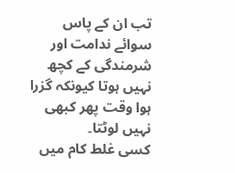تب ان کے پاس سوائے ندامت اور شرمندگی کے کچھ نہیں ہوتا کیونکہ گزرا ہوا وقت پھر کبھی نہیں لوٹتا۔
کسی غلط کام میں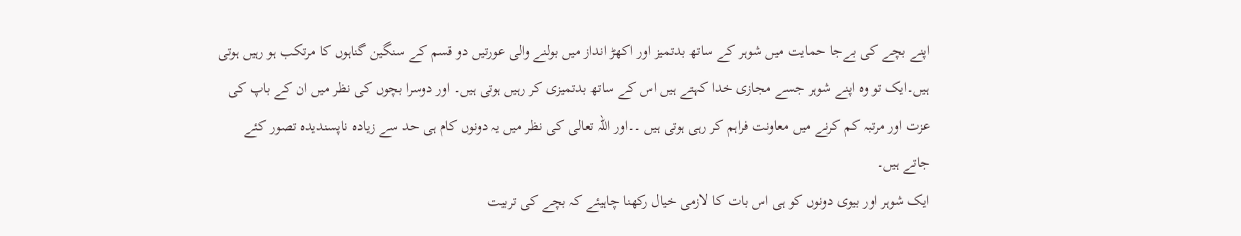اپنے بچے کی بےجا حمایت میں شوہر کے ساتھ بدتمیز اور اکھڑ انداز میں بولنے والی عورتیں دو قسم کے سنگین گناہوں کا مرتکب ہو رہیں ہوتی ہیں۔ایک تو وہ اپنے شوہر جسے مجازی خدا کہتے ہیں اس کے ساتھ بدتمیزی کر رہیں ہوتی ہیں۔ اور دوسرا بچوں کی نظر میں ان کے باپ کی عزت اور مرتبہ کم کرنے میں معاونت فراہم کر رہی ہوتی ہیں ۔۔اور اللہ تعالی کی نظر میں یہ دونوں کام ہی حد سے زیادہ ناپسندیدہ تصور کئے جاتے ہیں۔
ایک شوہر اور بیوی دونوں کو ہی اس بات کا لازمی خیال رکھنا چاہیئے کہ بچے کی تربیت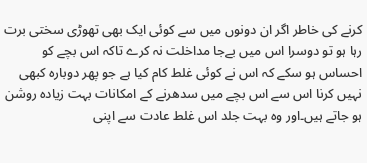کرنے کی خاطر اگر ان دونوں میں سے کوئی ایک بھی تھوڑی سختی برت رہا ہو تو دوسرا اس میں بےجا مداخلت نہ کرے تاکہ اس بچے کو احساس ہو سکے کہ اس نے کوئی غلط کام کیا ہے جو پھر دوبارہ کبھی نہیں کرنا اس سے اس بچے میں سدھرنے کے امکانات بہت زیادہ روشن ہو جاتے ہیں۔اور وہ بہت جلد اس غلط عادت سے اپنی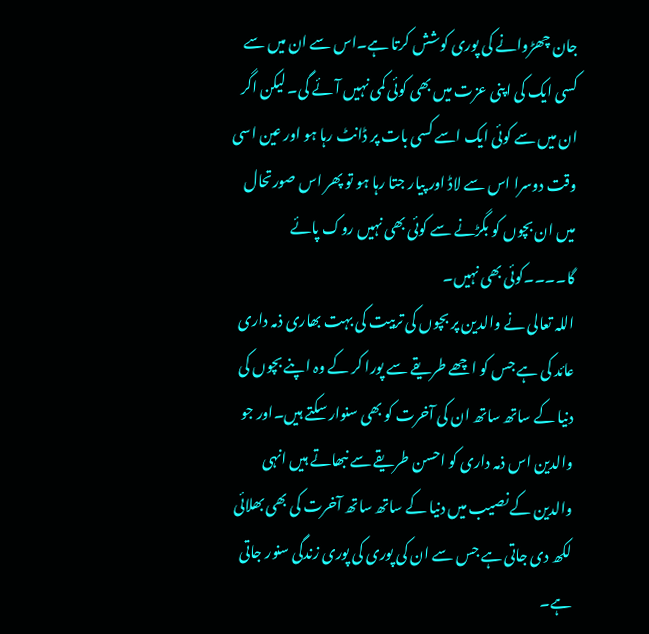جان چھڑوانے کی پوری کوشش کرتا ہے۔اس سے ان میں سے کسی ایک کی اپنی عزت میں بھی کوئی کمی نہیں آئے گی۔ لیکن اگر ان میں سے کوئی ایک اسے کسی بات پر ڈانٹ رہا ہو اور عین اسی وقت دوسرا اس سے لاڈ اور پیار جتا رہا ہو تو پھر اس صورتحال میں ان بچوں کو بگڑنے سے کوئی بھی نہیں روک پائے گا۔۔۔۔کوئی بھی نہیں۔
اللہ تعالی نے والدین پر بچوں کی تربیت کی بہت بھاری ذمہ داری عائد کی ہے جس کو اچھے طریقے سے پورا کر کے وہ اپنے بچوں کی دنیا کے ساتھ ساتھ ان کی آخرت کو بھی سنوار سکتے ہیں۔اور جو والدین اس ذمہ داری کو احسن طریقے سے نبھاتے ہیں انہی والدین کے نصیب میں دنیا کے ساتھ ساتھ آخرت کی بھی بھلائی لکھ دی جاتی ہے جس سے ان کی پوری کی پوری زندگی سنور جاتی ہے۔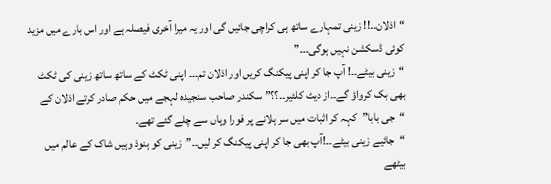“اذلان۔۔!! زینی تمہارے ساتھ ہی کراچی جائیں گی اور یہ میرا آخری فیصلہ ہے اور اس بارے میں مزید کوئی ڈسکشن نہیں ہوگی۔۔۔”
“زینی بیٹے۔۔! آپ جا کر اپنی پیکنگ کریں اور اذلان تم۔۔۔ اپنی ٹکٹ کے ساتھ ساتھ زینی کی ٹکٹ بھی بک کرواؤ گے۔۔از دیٹ کلئیر۔۔؟؟” سکندر صاحب سنجیدہ لہجے میں حکم صادر کرتے اذلان کے “جی بابا”کہہ کر اثبات میں سر ہلانے پر فورا وہاں سے چلے گئے تھے۔
“جائیے زینی بیٹے۔۔!آپ بھی جا کر اپنی پیکنگ کر لیں۔۔”زینی کو ہنوذ وہیں شاک کے عالم میں بیٹھے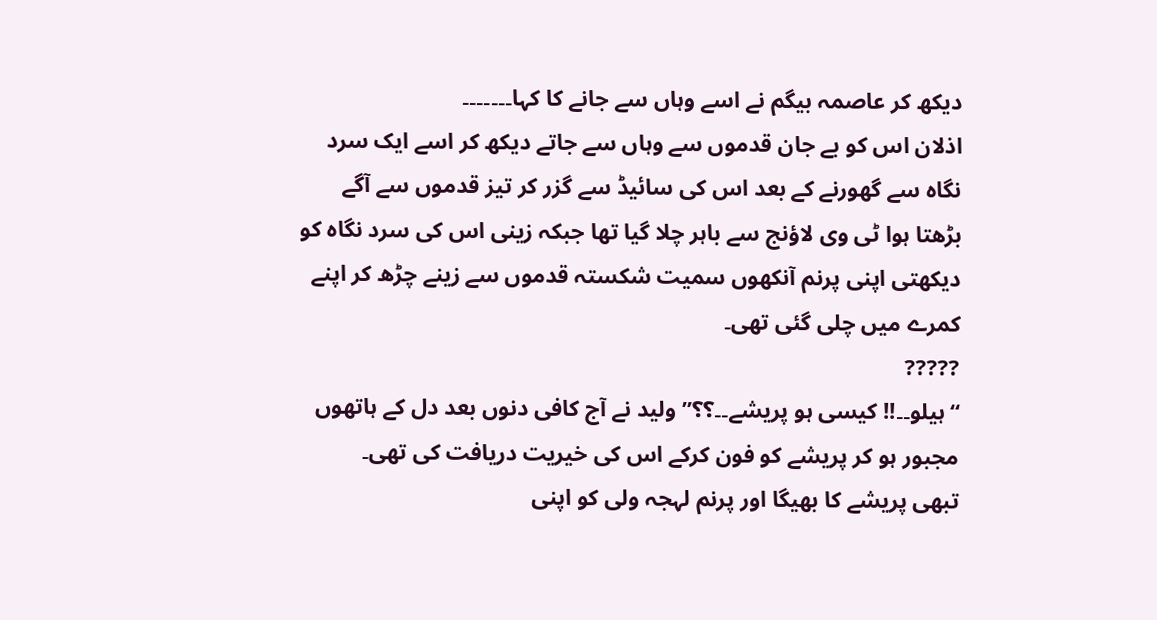دیکھ کر عاصمہ بیگم نے اسے وہاں سے جانے کا کہا۔۔۔۔۔۔۔
اذلان اس کو بے جان قدموں سے وہاں سے جاتے دیکھ کر اسے ایک سرد نگاہ سے گھورنے کے بعد اس کی سائیڈ سے گزر کر تیز قدموں سے آگے بڑھتا ہوا ٹی وی لاؤنج سے باہر چلا گیا تھا جبکہ زینی اس کی سرد نگاہ کو دیکھتی اپنی پرنم آنکھوں سمیت شکستہ قدموں سے زینے چڑھ کر اپنے کمرے میں چلی گئی تھی۔
?????
“ہیلو۔۔!! کیسی ہو پریشے۔۔؟؟” ولید نے آج کافی دنوں بعد دل کے ہاتھوں مجبور ہو کر پریشے کو فون کرکے اس کی خیریت دریافت کی تھی۔
تبھی پریشے کا بھیگا اور پرنم لہجہ ولی کو اپنی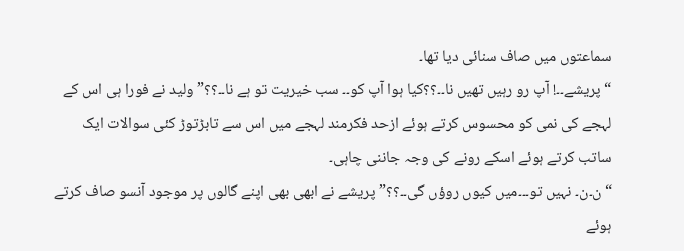سماعتوں میں صاف سنائی دیا تھا۔
“پریشے۔۔! آپ رو رہیں تھیں نا۔۔؟؟کیا ہوا آپ کو۔۔ سب خیریت تو ہے نا۔۔؟؟” ولید نے فورا ہی اس کے لہجے کی نمی کو محسوس کرتے ہوئے ازحد فکرمند لہجے میں اس سے تابڑتوڑ کئی سوالات ایک ساتب کرتے ہوئے اسکے رونے کی وجہ جاننی چاہی۔
“ن۔ن۔ نہیں تو۔۔۔میں کیوں روؤں گی۔۔؟؟” پریشے نے ابھی بھی اپنے گالوں پر موجود آنسو صاف کرتے ہوئے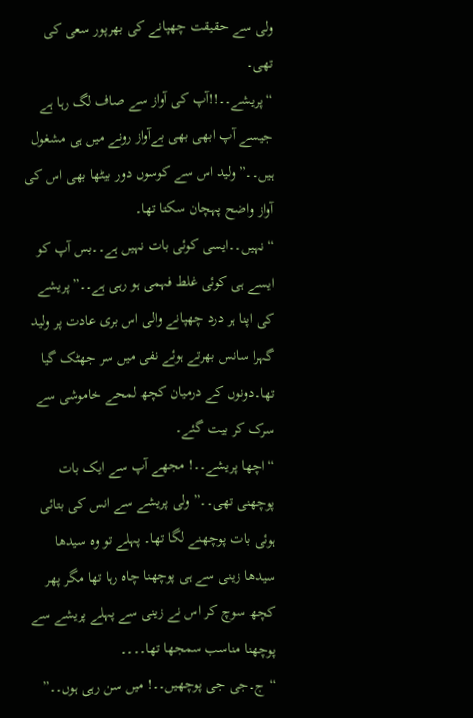ولی سے حقیقت چھپانے کی بھرپور سعی کی تھی۔
“پریشے۔۔!!آپ کی آواز سے صاف لگ رہا ہے جیسے آپ ابھی بھی بےآواز رونے میں ہی مشغول ہیں۔۔”ولید اس سے کوسوں دور بیٹھا بھی اس کی آواز واضح پہچان سکتا تھا۔
“نہیں۔۔ایسی کوئی بات نہیں ہے۔۔بس آپ کو ایسے ہی کوئی غلط فہمی ہو رہی ہے۔۔”پریشے کی اپنا ہر درد چھپانے والی اس بری عادت پر ولید گہرا سانس بھرتے ہوئے نفی میں سر جھٹک گیا تھا۔دونوں کے درمیان کچھ لمحے خاموشی سے سرک کر بیت گئے۔
“اچھا پریشے۔۔! مجھے آپ سے ایک بات پوچھنی تھی۔۔” ولی پریشے سے انس کی بتائی ہوئی بات پوچھنے لگا تھا۔ پہلے تو وہ سیدھا سیدھا زینی سے ہی پوچھنا چاہ رہا تھا مگر پھر کچھ سوچ کر اس نے زینی سے پہلے پریشے سے پوچھنا مناسب سمجھا تھا۔۔۔۔
“ج۔جی جی پوچھیں۔۔! میں سن رہی ہوں۔۔”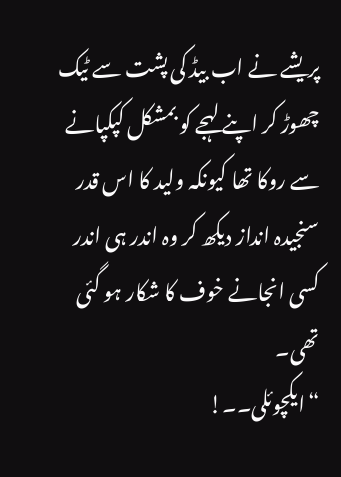پریشے نے اب بیڈ کی پشت سے ٹیک چھوڑ کر اپنے لہجے کو بمشکل کپکپانے سے روکا تھا کیونکہ ولید کا اس قدر سنجیدہ انداز دیکھ کر وہ اندر ہی اندر کسی انجانے خوف کا شکار ہو گئی تھی۔
“ایکچوئلی۔۔!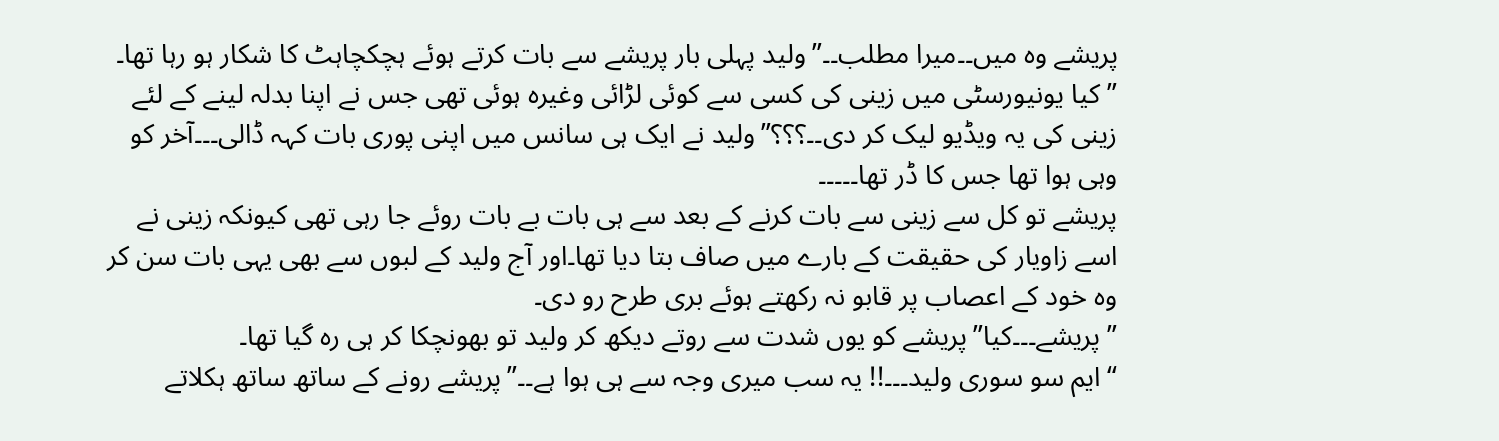پریشے وہ میں۔۔میرا مطلب۔۔”ولید پہلی بار پریشے سے بات کرتے ہوئے ہچکچاہٹ کا شکار ہو رہا تھا۔
” کیا یونیورسٹی میں زینی کی کسی سے کوئی لڑائی وغیرہ ہوئی تھی جس نے اپنا بدلہ لینے کے لئے زینی کی یہ ویڈیو لیک کر دی۔۔؟؟؟”ولید نے ایک ہی سانس میں اپنی پوری بات کہہ ڈالی۔۔۔آخر کو وہی ہوا تھا جس کا ڈر تھا۔۔۔۔۔
پریشے تو کل سے زینی سے بات کرنے کے بعد سے ہی بات بے بات روئے جا رہی تھی کیونکہ زینی نے اسے زاویار کی حقیقت کے بارے میں صاف بتا دیا تھا۔اور آج ولید کے لبوں سے بھی یہی بات سن کر وہ خود کے اعصاب پر قابو نہ رکھتے ہوئے بری طرح رو دی۔
” پریشے۔۔۔کیا”پریشے کو یوں شدت سے روتے دیکھ کر ولید تو بھونچکا کر ہی رہ گیا تھا۔
“ایم سو سوری ولید۔۔۔!! یہ سب میری وجہ سے ہی ہوا ہے۔۔”پریشے رونے کے ساتھ ساتھ ہکلاتے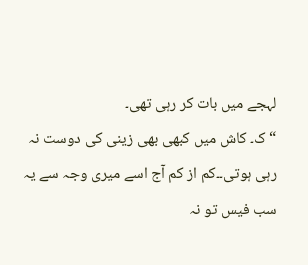لہجے میں بات کر رہی تھی۔
“ک۔ کاش میں کبھی بھی زینی کی دوست نہ رہی ہوتی۔۔کم از کم آج اسے میری وجہ سے یہ سب فیس تو نہ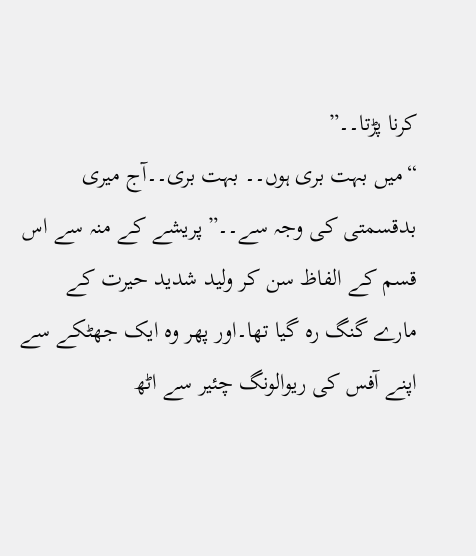کرنا پڑتا۔۔”
“میں بہت بری ہوں۔۔ بہت بری۔۔آج میری بدقسمتی کی وجہ سے۔۔” پریشے کے منہ سے اس قسم کے الفاظ سن کر ولید شدید حیرت کے مارے گنگ رہ گیا تھا۔اور پھر وہ ایک جھٹکے سے اپنے آفس کی ریوالونگ چئیر سے اٹھ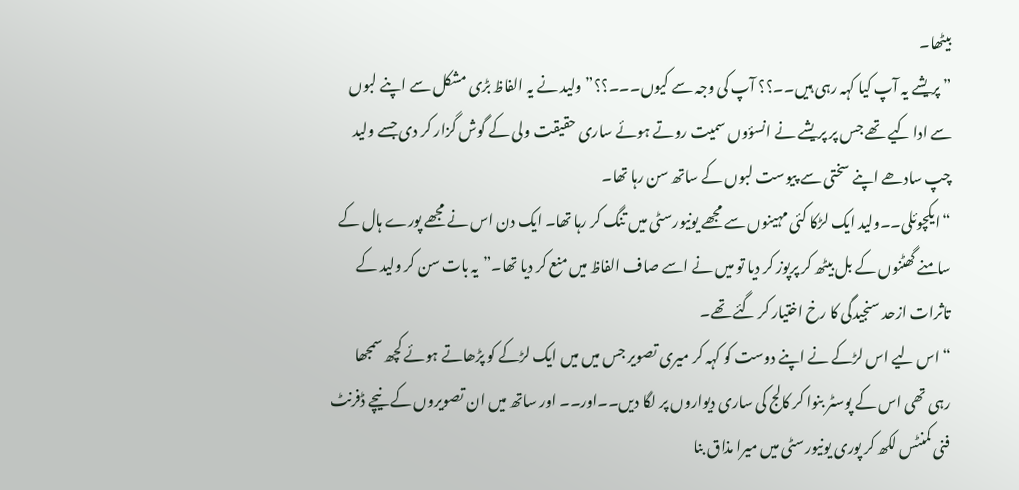بیٹھا۔
” پریشے یہ آپ کیا کہہ رہی ہیں۔۔؟؟ آپ کی وجہ سے کیوں۔۔۔؟؟” ولید نے یہ الفاظ بڑی مشکل سے اپنے لبوں سے ادا کیے تھے جس پر پریشے نے انسؤوں سمیت روتے ہوئے ساری حقیقت ولی کے گوش گزار کر دی جسے ولید چپ سادھے اپنے سختی سے پیوست لبوں کے ساتھ سن رہا تھا۔
“ایکچوئلی۔۔ولید ایک لڑکا کئی مہینوں سے مجھے یونیورسٹی میں تنگ کر رہا تھا۔ ایک دن اس نے مجھے پورے ہال کے سامنے گھٹنوں کے بل بیٹھ کر پرپوز کر دیا تو میں نے اسے صاف الفاظ میں منع کر دیا تھا۔”یہ بات سن کر ولید کے تاثرات ازحد سنجیدگی کا رخ اختیار کر گئے تھے۔
“اس لیے اس لڑکے نے اپنے دوست کو کہہ کر میری تصویر جس میں میں ایک لڑکے کو پڑھاتے ہوئے کچھ سمجھا رہی تھی اس کے پوسٹر بنوا کر کالج کی ساری دیواروں پر لگا دیں۔۔اور۔۔ اور ساتھ میں ان تصویروں کے نیچے ڈفرنٹ فنی کمنٹس لکھ کر پوری یونیورسٹی میں میرا مذاق بنا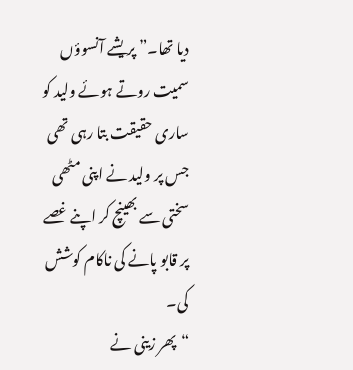دیا تھا۔” پریشے آنسوؤں سمیت روتے ہوئے ولید کو ساری حقیقت بتا رہی تھی جس پر ولید نے اپنی مٹھی سختی سے بھینچ کر اپنے غصے پر قابو پانے کی ناکام کوشش کی۔
“پھر زینی نے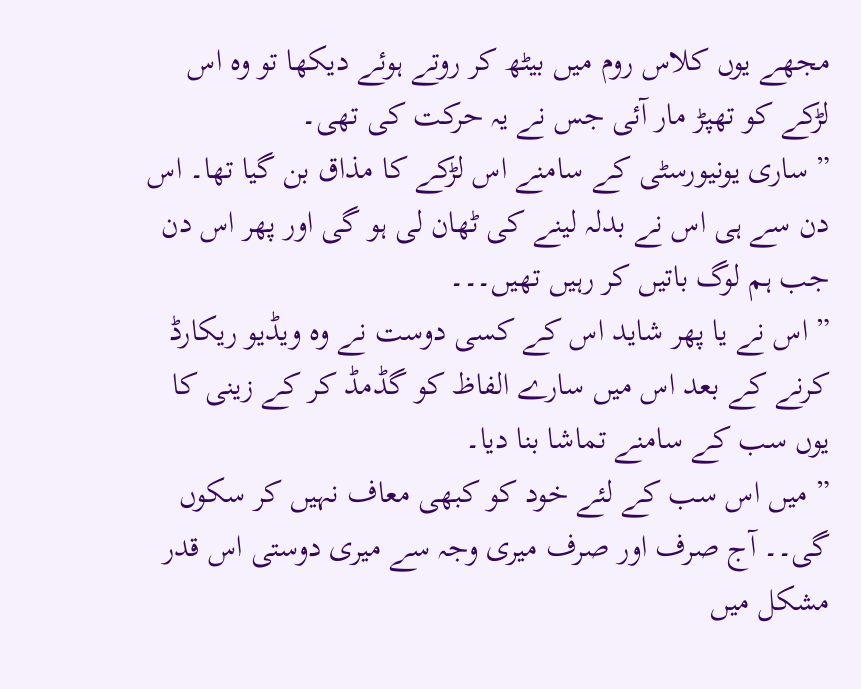مجھے یوں کلاس روم میں بیٹھ کر روتے ہوئے دیکھا تو وہ اس لڑکے کو تھپڑ مار آئی جس نے یہ حرکت کی تھی۔
” ساری یونیورسٹی کے سامنے اس لڑکے کا مذاق بن گیا تھا۔ اس دن سے ہی اس نے بدلہ لینے کی ٹھان لی ہو گی اور پھر اس دن جب ہم لوگ باتیں کر رہیں تھیں۔۔۔
” اس نے یا پھر شاید اس کے کسی دوست نے وہ ویڈیو ریکارڈ کرنے کے بعد اس میں سارے الفاظ کو گڈمڈ کر کے زینی کا یوں سب کے سامنے تماشا بنا دیا۔
” میں اس سب کے لئے خود کو کبھی معاف نہیں کر سکوں گی۔۔ آج صرف اور صرف میری وجہ سے میری دوستی اس قدر مشکل میں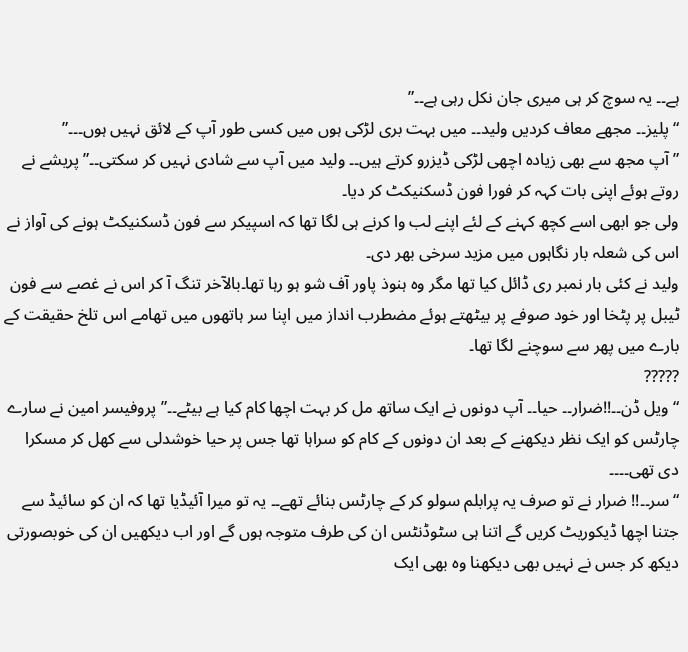ہے۔۔ یہ سوچ کر ہی میری جان نکل رہی ہے۔۔”
“پلیز۔۔ مجھے معاف کردیں ولید۔۔ میں بہت بری لڑکی ہوں میں کسی طور آپ کے لائق نہیں ہوں۔۔۔”
” آپ مجھ سے بھی زیادہ اچھی لڑکی ڈیزرو کرتے ہیں۔۔ ولید میں آپ سے شادی نہیں کر سکتی۔۔” پریشے نے روتے ہوئے اپنی بات کہہ کر فورا فون ڈسکنیکٹ کر دیا۔
ولی جو ابھی اسے کچھ کہنے کے لئے اپنے لب وا کرنے ہی لگا تھا کہ اسپیکر سے فون ڈسکنیکٹ ہونے کی آواز نے اس کی شعلہ بار نگاہوں میں مزید سرخی بھر دی۔
ولید نے کئی بار نمبر ری ڈائل کیا تھا مگر وہ ہنوذ پاور آف شو ہو رہا تھا۔بالآخر تنگ آ کر اس نے غصے سے فون ٹیبل پر پٹخا اور خود صوفے پر بیٹھتے ہوئے مضطرب انداز میں اپنا سر ہاتھوں میں تھامے اس تلخ حقیقت کے بارے میں پھر سے سوچنے لگا تھا۔
?????
“ویل ڈن۔۔!!ضرار۔۔ حیا۔۔ آپ دونوں نے ایک ساتھ مل کر بہت اچھا کام کیا ہے بیٹے۔۔” پروفیسر امین نے سارے چارٹس کو ایک نظر دیکھنے کے بعد ان دونوں کے کام کو سراہا تھا جس پر حیا خوشدلی سے کھل کر مسکرا دی تھی۔۔۔۔
“سر۔۔!! ضرار نے تو صرف یہ پرابلم سولو کر کے چارٹس بنائے تھے۔۔ یہ تو میرا آئیڈیا تھا کہ ان کو سائیڈ سے جتنا اچھا ڈیکوریٹ کریں گے اتنا ہی سٹوڈنٹس ان کی طرف متوجہ ہوں گے اور اب دیکھیں ان کی خوبصورتی دیکھ کر جس نے نہیں بھی دیکھنا وہ بھی ایک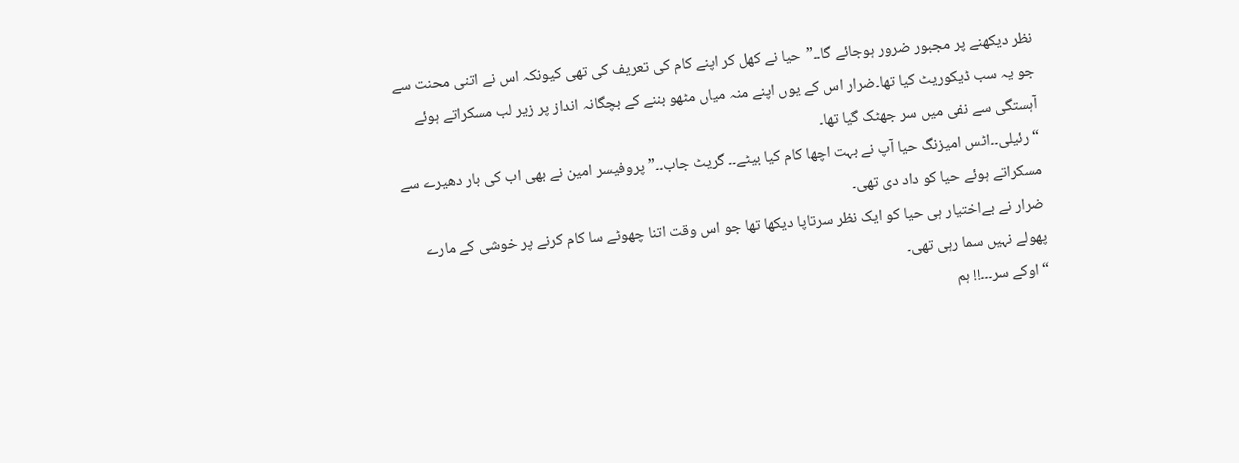نظر دیکھنے پر مجبور ضرور ہوجائے گا۔۔”حیا نے کھل کر اپنے کام کی تعریف کی تھی کیونکہ اس نے اتنی محنت سے جو یہ سب ڈیکوریٹ کیا تھا۔ضرار اس کے یوں اپنے منہ میاں مٹھو بننے کے بچگانہ انداز پر زیر لب مسکراتے ہوئے آہستگی سے نفی میں سر جھٹک گیا تھا۔
“رئیلی۔۔اٹس امیزنگ حیا آپ نے بہت اچھا کام کیا بیٹے۔۔ گریٹ جاب۔۔” پروفیسر امین نے بھی اب کی بار دھیرے سے مسکراتے ہوئے حیا کو داد دی تھی۔
ضرار نے بےاختیار ہی حیا کو ایک نظر سرتاپا دیکھا تھا جو اس وقت اتنا چھوٹے سا کام کرنے پر خوشی کے مارے پھولے نہیں سما رہی تھی۔
“اوکے سر۔۔۔!! ہم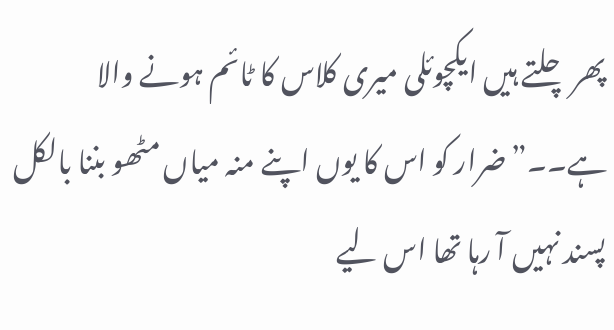پھر چلتے ہیں ایکچوئلی میری کلاس کا ٹائم ہونے والا ہے۔۔”ضرار کو اس کا یوں اپنے منہ میاں مٹھو بننا بالکل پسند نہیں آ رہا تھا اس لیے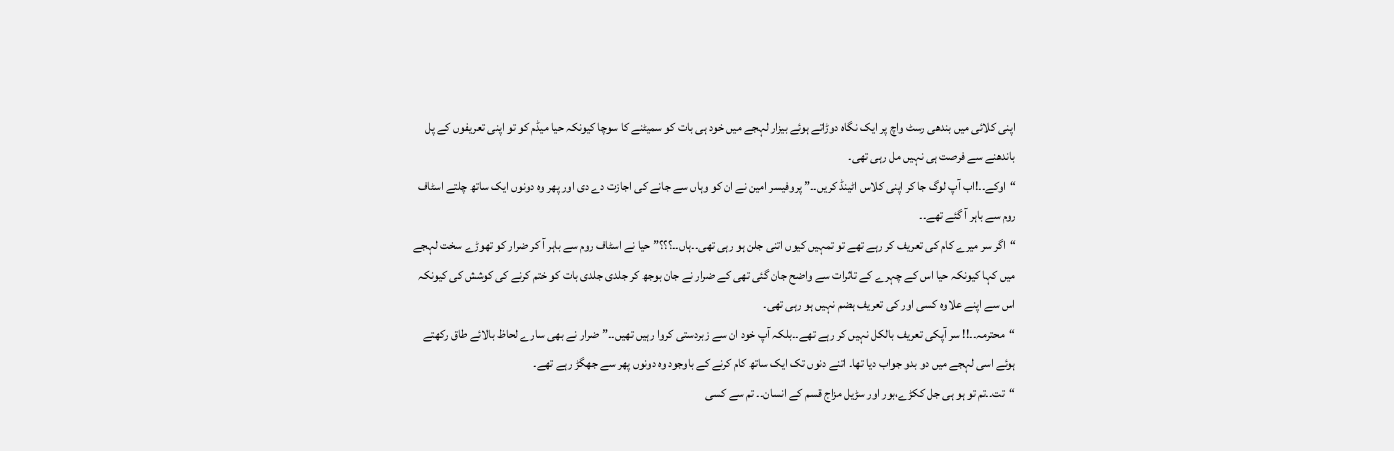اپنی کلائی میں بندھی رسٹ واچ پر ایک نگاہ دوڑاتے ہوئے بیزار لہجے میں خود ہی بات کو سمیٹنے کا سوچا کیونکہ حیا میڈم کو تو اپنی تعریفوں کے پل باندھنے سے فرصت ہی نہیں مل رہی تھی۔
“اوکے۔۔!اب آپ لوگ جا کر اپنی کلاس اٹینڈ کریں۔۔” پروفیسر امین نے ان کو وہاں سے جانے کی اجازت دے دی اور پھر وہ دونوں ایک ساتھ چلتے اسٹاف روم سے باہر آ گئے تھے۔۔
“اگر سر میرے کام کی تعریف کر رہے تھے تو تمہیں کیوں اتنی جلن ہو رہی تھی۔۔ہاں۔۔؟؟؟” حیا نے اسٹاف روم سے باہر آ کر ضرار کو تھوڑے سخت لہجے میں کہا کیونکہ حیا اس کے چہرے کے تاثرات سے واضح جان گئی تھی کے ضرار نے جان بوجھ کر جلدی جلدی بات کو ختم کرنے کی کوشش کی کیونکہ اس سے اپنے علاوہ کسی اور کی تعریف ہضم نہیں ہو رہی تھی۔
“محترمہ۔۔!! سر آپکی تعریف بالکل نہیں کر رہے تھے۔۔بلکہ آپ خود ان سے زبردستی کروا رہیں تھیں۔۔” ضرار نے بھی سارے لحاظ بالائے طاق رکھتے ہوئے اسی لہجے میں دو بدو جواب دیا تھا۔ اتنے دنوں تک ایک ساتھ کام کرنے کے باوجود وہ دونوں پھر سے جھگڑ رہے تھے۔
“تت۔۔تم تو ہو ہی جل ککڑے،بور اور سڑیل مزاج قسم کے انسان۔۔ تم سے کسی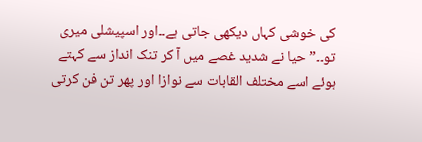کی خوشی کہاں دیکھی جاتی ہے۔۔اور اسپیشلی میری تو۔۔” حیا نے شدید غصے میں آ کر تنک انداز سے کہتے ہوئے اسے مختلف القابات سے نوازا اور پھر تن فن کرتی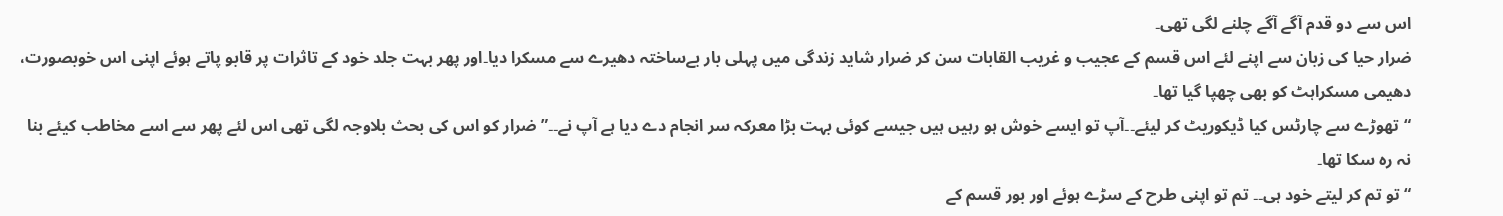اس سے دو قدم آگے آگے چلنے لگی تھی۔
ضرار حیا کی زبان سے اپنے لئے اس قسم کے عجیب و غریب القابات سن کر ضرار شاید زندگی میں پہلی بار بےساختہ دھیرے سے مسکرا دیا۔اور پھر بہت جلد خود کے تاثرات پر قابو پاتے ہوئے اپنی اس خوبصورت، دھیمی مسکراہٹ کو بھی چھپا گیا تھا۔
“تھوڑے سے چارٹس کیا ڈیکوریٹ کر لیئے۔۔آپ تو ایسے خوش ہو رہیں ہیں جیسے کوئی بہت بڑا معرکہ سر انجام دے دیا ہے آپ نے۔۔” ضرار کو اس کی بحث بلاوجہ لگی تھی اس لئے پھر سے اسے مخاطب کیئے بنا نہ رہ سکا تھا۔
“تو تم کر لیتے خود ہی۔۔ تم تو اپنی طرح کے سڑے ہوئے اور بور قسم کے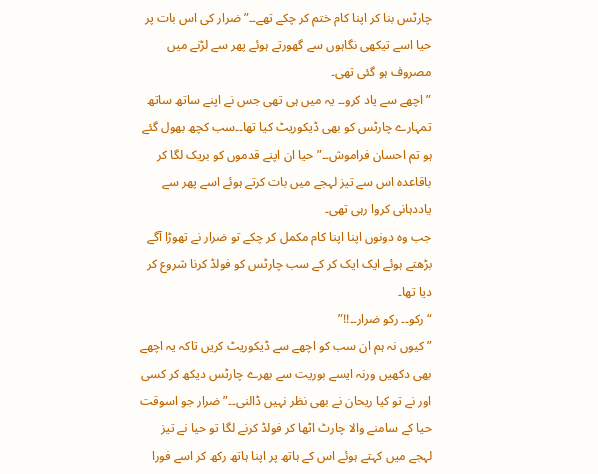چارٹس بنا کر اپنا کام ختم کر چکے تھے۔۔”ضرار کی اس بات پر حیا اسے تیکھی نگاہوں سے گھورتے ہوئے پھر سے لڑنے میں مصروف ہو گئی تھی۔
” اچھے سے یاد کرو۔۔ یہ میں ہی تھی جس نے اپنے ساتھ ساتھ تمہارے چارٹس کو بھی ڈیکوریٹ کیا تھا۔۔سب کچھ بھول گئے ہو تم احسان فراموش۔۔”حیا ان اپنے قدموں کو بریک لگا کر باقاعدہ اس سے تیز لہجے میں بات کرتے ہوئے اسے پھر سے یاددہانی کروا رہی تھی۔
جب وہ دونوں اپنا اپنا کام مکمل کر چکے تو ضرار نے تھوڑا آگے بڑھتے ہوئے ایک ایک کر کے سب چارٹس کو فولڈ کرنا شروع کر دیا تھا۔
“رکو۔۔ رکو ضرار۔۔!!”
” کیوں نہ ہم ان سب کو اچھے سے ڈیکوریٹ کریں تاکہ یہ اچھے بھی دکھیں ورنہ ایسے بوریت سے بھرے چارٹس دیکھ کر کسی اور نے تو کیا ریحان نے بھی نظر نہیں ڈالنی۔۔” ضرار جو اسوقت حیا کے سامنے والا چارٹ اٹھا کر فولڈ کرنے لگا تو حیا نے تیز لہجے میں کہتے ہوئے اس کے ہاتھ پر اپنا ہاتھ رکھ کر اسے فورا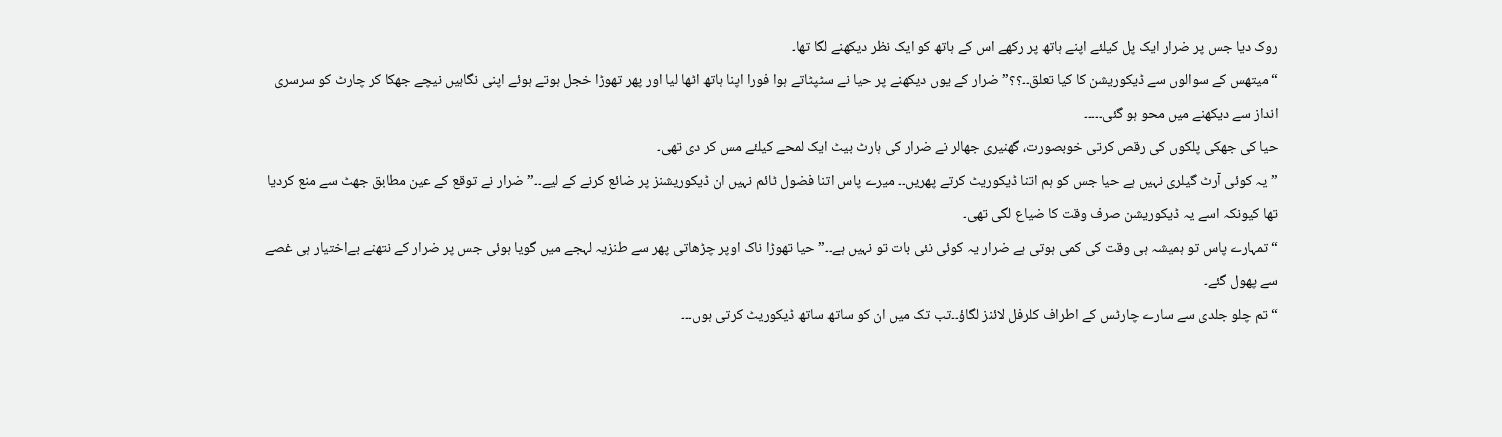روک دیا جس پر ضرار ایک پل کیلئے اپنے ہاتھ پر رکھے اس کے ہاتھ کو ایک نظر دیکھنے لگا تھا۔
“میتھس کے سوالوں سے ڈیکوریشن کا کیا تعلق۔۔؟؟”ضرار کے یوں دیکھنے پر حیا نے سٹپٹاتے ہوا فورا اپنا ہاتھ اٹھا لیا اور پھر تھوڑا خجل ہوتے ہوئے اپنی نگاہیں نیچے جھکا کر چارٹ کو سرسری انداز سے دیکھنے میں محو ہو گئی۔۔۔۔۔
حیا کی جھکی پلکوں کی رقص کرتی خوبصورت، گھنیری جھالر نے ضرار کی ہارٹ بیٹ ایک لمحے کیلئے مس کر دی تھی۔
” یہ کوئی آرٹ گیلری نہیں ہے حیا جس کو ہم اتنا ڈیکوریٹ کرتے پھریں۔۔ میرے پاس اتنا فضول ٹائم نہیں ان ڈیکوریشنز پر ضائع کرنے کے لیے۔۔” ضرار نے توقع کے عین مطابق جھٹ سے منع کردیا تھا کیونکہ اسے یہ ڈیکوریشن صرف وقت کا ضیاع لگی تھی۔
“تمہارے پاس تو ہمیشہ ہی وقت کی کمی ہوتی ہے ضرار یہ کوئی نئی بات تو نہیں ہے۔۔”حیا تھوڑا ناک اوپر چڑھاتی پھر سے طنزیہ لہجے میں گویا ہوئی جس پر ضرار کے نتھنے بےاختیار ہی غصے سے پھول گئے۔
“تم چلو جلدی سے سارے چارٹس کے اطراف کلرفل لائنز لگاؤ۔۔تب تک میں ان کو ساتھ ساتھ ڈیکوریٹ کرتی ہوں۔۔۔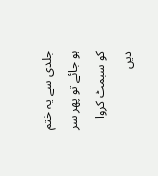جلدی سے یہ ختم ہو جائے تو پھر سر کو سبمٹ کروا دیں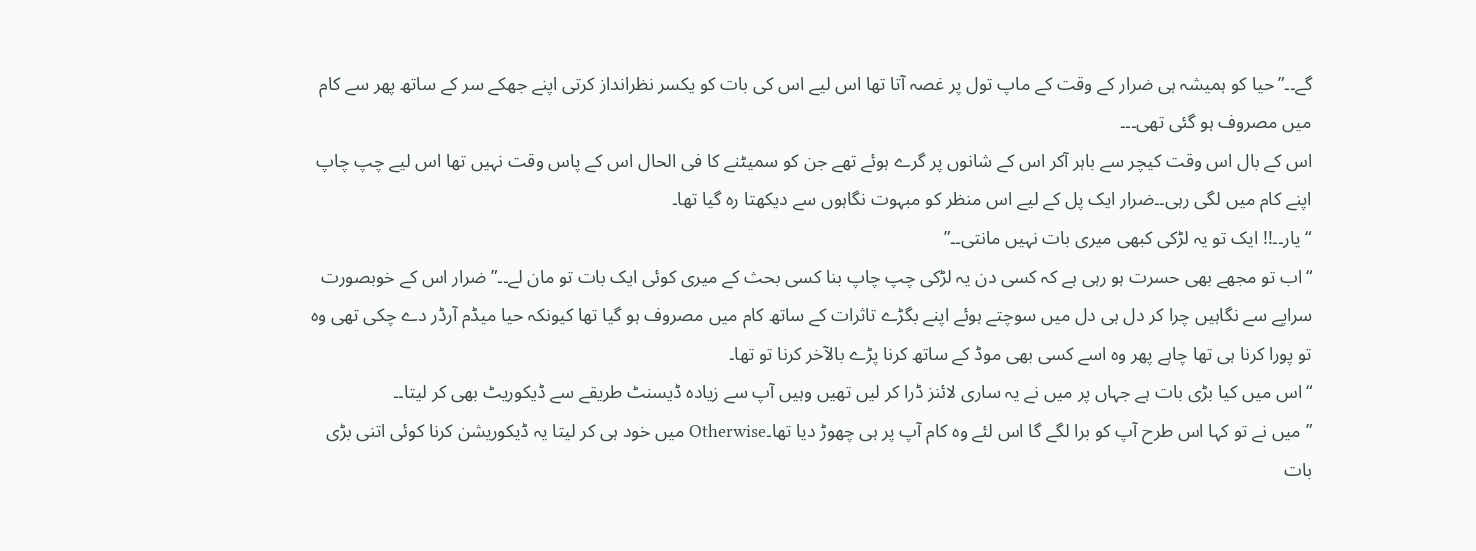گے۔۔”حیا کو ہمیشہ ہی ضرار کے وقت کے ماپ تول پر غصہ آتا تھا اس لیے اس کی بات کو یکسر نظرانداز کرتی اپنے جھکے سر کے ساتھ پھر سے کام میں مصروف ہو گئی تھی۔۔۔
اس کے بال اس وقت کیچر سے باہر آکر اس کے شانوں پر گرے ہوئے تھے جن کو سمیٹنے کا فی الحال اس کے پاس وقت نہیں تھا اس لیے چپ چاپ اپنے کام میں لگی رہی۔۔ضرار ایک پل کے لیے اس منظر کو مبہوت نگاہوں سے دیکھتا رہ گیا تھا۔
“یار۔۔!! ایک تو یہ لڑکی کبھی میری بات نہیں مانتی۔۔”
“اب تو مجھے بھی حسرت ہو رہی ہے کہ کسی دن یہ لڑکی چپ چاپ بنا کسی بحث کے میری کوئی ایک بات تو مان لے۔۔”ضرار اس کے خوبصورت سراپے سے نگاہیں چرا کر دل ہی دل میں سوچتے ہوئے اپنے بگڑے تاثرات کے ساتھ کام میں مصروف ہو گیا تھا کیونکہ حیا میڈم آرڈر دے چکی تھی وہ تو پورا کرنا ہی تھا چاہے پھر وہ اسے کسی بھی موڈ کے ساتھ کرنا پڑے بالآخر کرنا تو تھا۔
“اس میں کیا بڑی بات ہے جہاں پر میں نے یہ ساری لائنز ڈرا کر لیں تھیں وہیں آپ سے زیادہ ڈیسنٹ طریقے سے ڈیکوریٹ بھی کر لیتا۔۔
” میں نے تو کہا اس طرح آپ کو برا لگے گا اس لئے وہ کام آپ پر ہی چھوڑ دیا تھا۔Otherwise میں خود ہی کر لیتا یہ ڈیکوریشن کرنا کوئی اتنی بڑی بات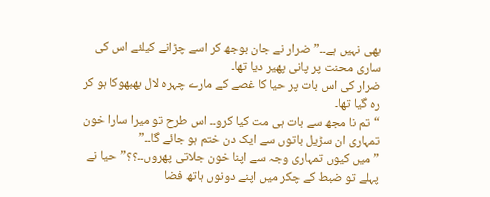بھی نہیں ہے۔۔”ضرار نے جان بوجھ کر اسے چڑانے کیلئے اس کی ساری محنت پر پانی پھیر دیا تھا۔
ضرار کی اس بات پر حیا کا غصے کے مارے چہرہ لال بھبھوکا ہو کر رہ گیا تھا۔
“تم نا مجھ سے بات ہی مت کیا کرو۔۔ اس طرح تو میرا سارا خون تمہاری ان سڑیل باتوں سے ایک دن ختم ہو جائے گا۔۔”
” میں کیوں تمہاری وجہ سے اپنا خون جلاتی پھروں۔۔؟؟”حیا نے پہلے تو ضبط کے چکر میں اپنے دونوں ہاتھ فضا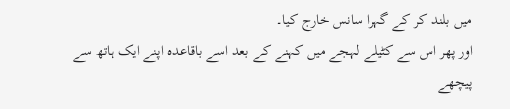میں بلند کر کے گہرا سانس خارج کیا۔
اور پھر اس سے کٹیلے لہجے میں کہنے کے بعد اسے باقاعدہ اپنے ایک ہاتھ سے پیچھے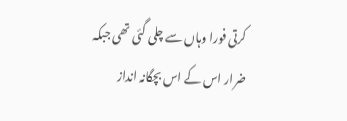کرتی فورا وہاں سے چلی گئی تھی جبکہ ضرار اس کے اس بچگانہ انداز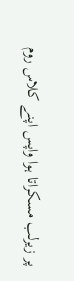پر زیرلب مسکراتا ہوا واپس اپنے کلاس روم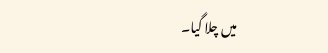میں چلا گیا۔